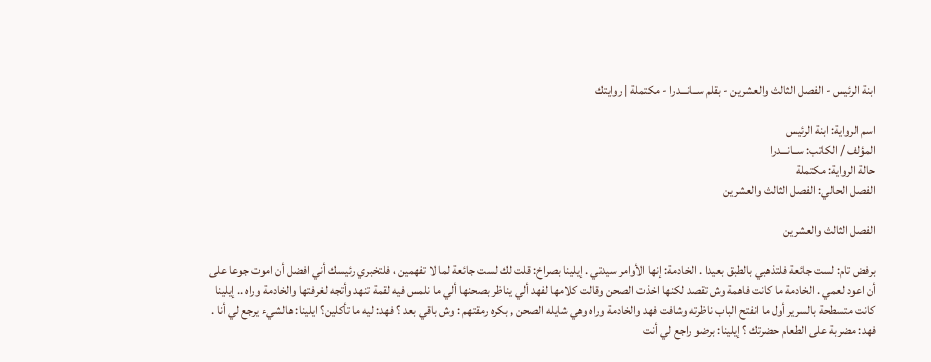ابنة الرئيس - الفصل الثالث والعشرين - بقلم ســانـــدرا - مكتملة | روايتك

اسم الرواية: ابنة الرئيس
المؤلف / الكاتب: ســانـــدرا
حالة الرواية: مكتملة
الفصل الحالي: الفصل الثالث والعشرين

الفصل الثالث والعشرين

برفض تام: لست جائعة فلتذهبي بالطبق بعيدا . الخادمة: إنها الأوامر سيدتي . إيلينا بصراخ: قلت لك لست جائعة لما لا تفهمين ، فلتخبري رئيسك أني افضل أن اموت جوعا على أن اعود لعمي . الخادمة ما كانت فاهمة وش تقصد لكنها اخذت الصحن وقالت كلامها لفهد ألي يناظر بصحنها ألي ما نلمس فيه لقمة تنهد وأتجه لغرفتها والخادمة وراه .. إيلينا كانت متسطحة بالسرير أول ما انفتح الباب ناظرته وشافت فهد والخادمة وراه وهي شايله الصحن , بكره رمقتهم : وش باقي بعد ؟ فهد: ليه ما تأكلين؟ ايلينا: هالشيء يرجع لي أنا . فهد: مضربة على الطعام حضرتك ؟ إيلينا: برضو راجع لي أنت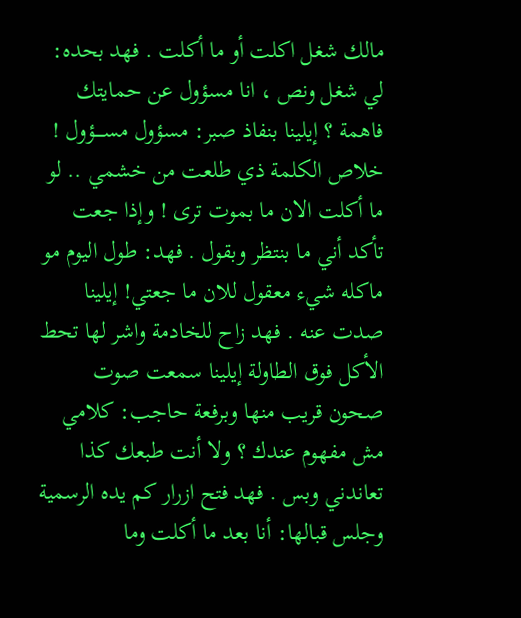مالك شغل اكلت أو ما أكلت . فهد بحده: لي شغل ونص ، انا مسؤول عن حمايتك فاهمة ؟ إيلينا بنفاذ صبر: مسؤول مســــؤول ! خلاص الكلمة ذي طلعت من خشمي .. لو ما أكلت الان ما بموت ترى ! وإذا جعت تأكد أني ما بنتظر وبقول . فهد: طول اليوم مو ماكله شيء معقول للان ما جعتي! إيلينا صدت عنه . فهد زاح للخادمة واشر لها تحط الأكل فوق الطاولة إيلينا سمعت صوت صحون قريب منها وبرفعة حاجب: كلامي مش مفهوم عندك ؟ ولا أنت طبعك كذا تعاندني وبس . فهد فتح ازرار كم يده الرسمية وجلس قبالها: أنا بعد ما أكلت وما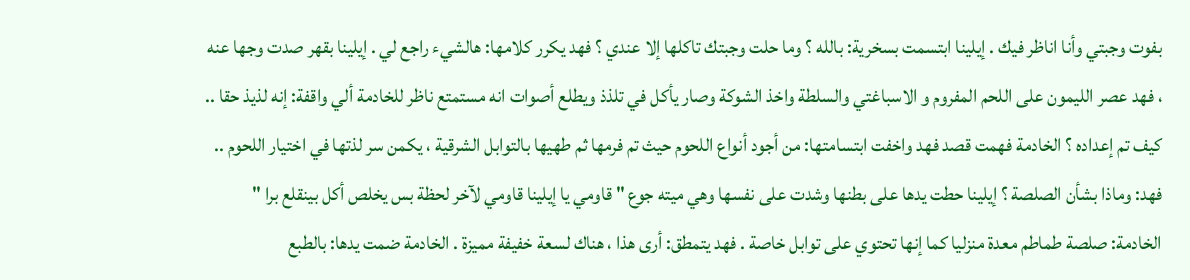بفوت وجبتي وأنا اناظر فيك . إيلينا ابتسمت بسخرية: بالله ؟ وما حلت وجبتك تاكلها إلا عندي ؟ فهد يكرر كلامها: هالشيء راجع لي . إيلينا بقهر صدت وجها عنه ، فهد عصر الليمون على اللحم المفروم و الاسباغتي والسلطة واخذ الشوكة وصار يأكل في تلذذ ويطلع أصوات انه مستمتع ناظر للخادمة ألي واقفة: إنه لذيذ حقا .. كيف تم إعداده ؟ الخادمة فهمت قصد فهد واخفت ابتسامتها: من أجود أنواع اللحوم حيث تم فرمها ثم طهيها بالتوابل الشرقية ، يكمن سر لذتها في اختيار اللحوم .. فهد: وماذا بشأن الصلصة ؟ إيلينا حطت يدها على بطنها وشدت على نفسها وهي ميته جوع " قاومي يا إيلينا قاومي لآخر لحظة بس يخلص أكل بينقلع برا " الخادمة: صلصة طماطم معدة منزليا كما إنها تحتوي على توابل خاصة . فهد يتمطق: أرى هذا ، هناك لسعة خفيفة مميزة . الخادمة ضمت يدها: بالطبع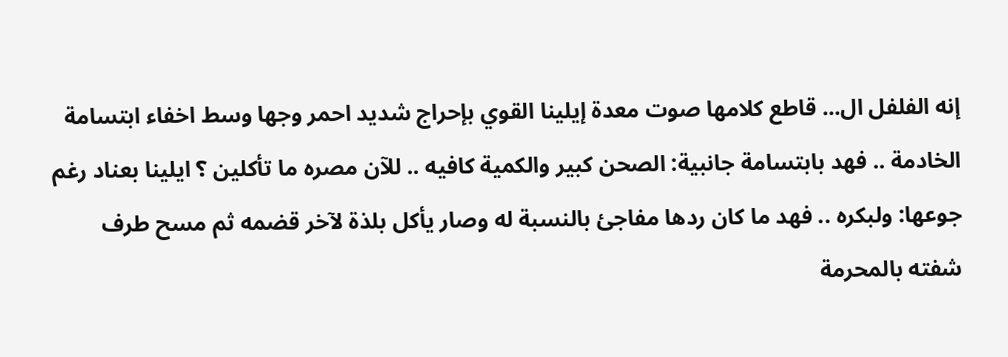إنه الفلفل ال... قاطع كلامها صوت معدة إيلينا القوي بإحراج شديد احمر وجها وسط اخفاء ابتسامة الخادمة .. فهد بابتسامة جانبية: الصحن كبير والكمية كافيه .. للآن مصره ما تأكلين ؟ ايلينا بعناد رغم جوعها: ولبكره .. فهد ما كان ردها مفاجئ بالنسبة له وصار يأكل بلذة لآخر قضمه ثم مسح طرف شفته بالمحرمة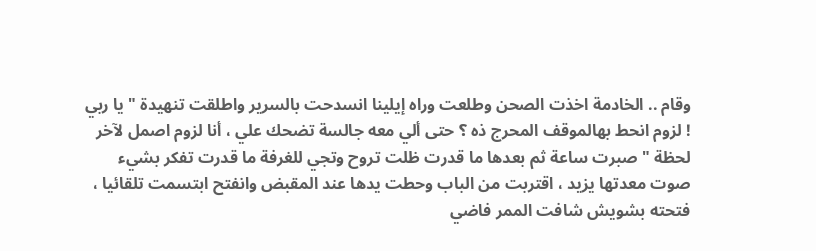وقام .. الخادمة اخذت الصحن وطلعت وراه إيلينا انسدحت بالسرير واطلقت تنهيدة " يا ربي ! لزوم انحط بهالموقف المحرج ذه ؟ حتى ألي معه جالسة تضحك علي ، أنا لزوم اصمل لآخر لحظة " صبرت ساعة ثم بعدها ما قدرت ظلت تروح وتجي للغرفة ما قدرت تفكر بشيء صوت معدتها يزيد ، اقتربت من الباب وحطت يدها عند المقبض وانفتح ابتسمت تلقائيا ، فتحته بشويش شافت الممر فاضي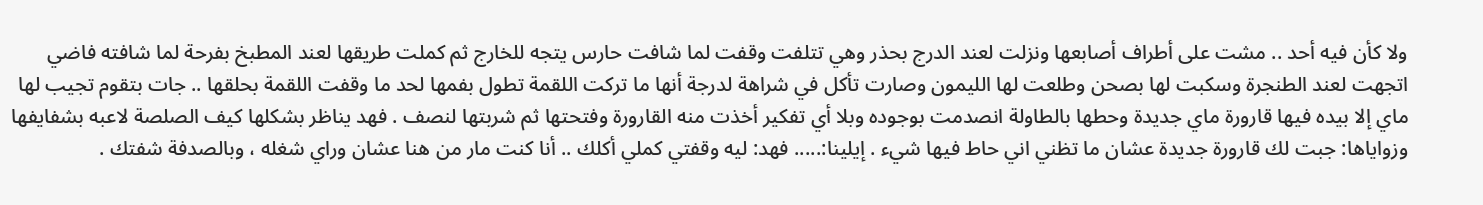ولا كأن فيه أحد .. مشت على أطراف أصابعها ونزلت لعند الدرج بحذر وهي تتلفت وقفت لما شافت حارس يتجه للخارج ثم كملت طريقها لعند المطبخ بفرحة لما شافته فاضي اتجهت لعند الطنجرة وسكبت لها بصحن وطلعت لها الليمون وصارت تأكل في شراهة لدرجة أنها ما تركت اللقمة تطول بفمها لحد ما وقفت اللقمة بحلقها .. جات بتقوم تجيب لها ماي إلا بيده فيها قارورة ماي جديدة وحطها بالطاولة انصدمت بوجوده وبلا أي تفكير أخذت منه القارورة وفتحتها ثم شربتها لنصف . فهد يناظر بشكلها كيف الصلصة لاعبه بشفايفها وزواياها: جبت لك قارورة جديدة عشان ما تظني اني حاط فيها شيء . إيلينا:..... فهد: ليه وقفتي كملي أكلك .. أنا كنت مار من هنا عشان وراي شغله ، وبالصدفة شفتك .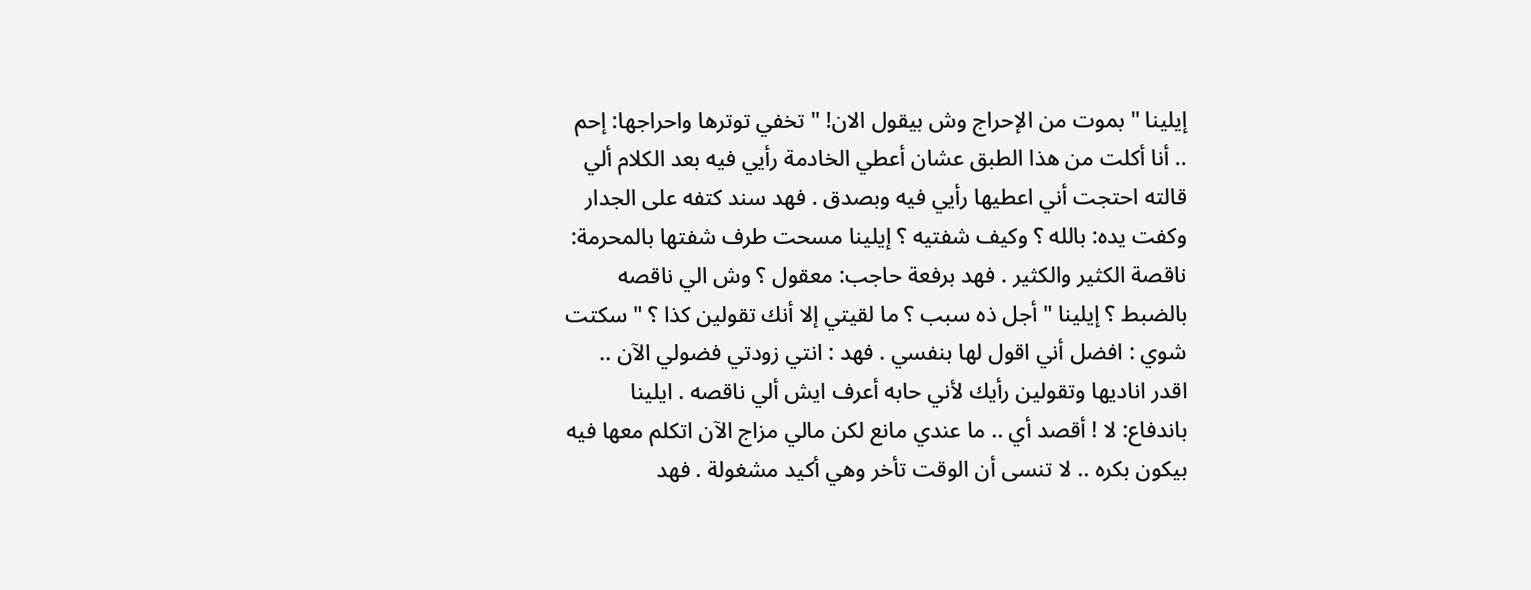إيلينا " بموت من الإحراج وش بيقول الان! " تخفي توترها واحراجها: إحم .. أنا أكلت من هذا الطبق عشان أعطي الخادمة رأيي فيه بعد الكلام ألي قالته احتجت أني اعطيها رأيي فيه وبصدق . فهد سند كتفه على الجدار وكفت يده: بالله ؟ وكيف شفتيه ؟ إيلينا مسحت طرف شفتها بالمحرمة: ناقصة الكثير والكثير . فهد برفعة حاجب: معقول ؟ وش الي ناقصه بالضبط ؟ إيلينا " أجل ذه سبب ؟ ما لقيتي إلا أنك تقولين كذا ؟ " سكتت شوي : افضل أني اقول لها بنفسي . فهد : انتي زودتي فضولي الآن .. اقدر اناديها وتقولين رأيك لأني حابه أعرف ايش ألي ناقصه . ايلينا باندفاع: لا ! أقصد أي .. ما عندي مانع لكن مالي مزاج الآن اتكلم معها فيه بيكون بكره .. لا تنسى أن الوقت تأخر وهي أكيد مشغولة . فهد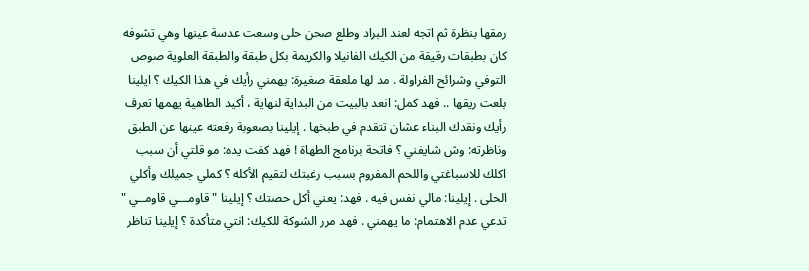رمقها بنظرة ثم اتجه لعند البراد وطلع صحن حلى وسعت عدسة عينها وهي تشوفه كان بطبقات رقيقة من الكيك الفانيلا والكريمة بكل طبقة والطبقة العلوية صوص التوفي وشرائح الفراولة . مد لها ملعقة صغيرة: يهمني رأيك في هذا الكيك ؟ ايلينا بلعت ريقها .. فهد كمل: انعد بالبيت من البداية لنهاية ، أكيد الطاهية يهمها تعرف رأيك ونقدك البناء عشان تتقدم في طبخها . إيلينا بصعوبة رفعته عينها عن الطبق وناظرته: وش شايفني ؟ فاتحة برنامج الطهاة ! فهد كفت يده: مو قلتي أن سبب اكلك للاسباغتي واللحم المفروم بسبب رغبتك لتقيم الأكله ؟ كملي جميلك وأكلي الحلى . إيلينا: مالي نفس فيه . فهد: يعني أكل حصتك ؟ إيلينا " قاومـــي قاومــي " تدعي عدم الاهتمام: ما يهمني . فهد مرر الشوكة للكيك: انتي متأكدة ؟ إيلينا تناظر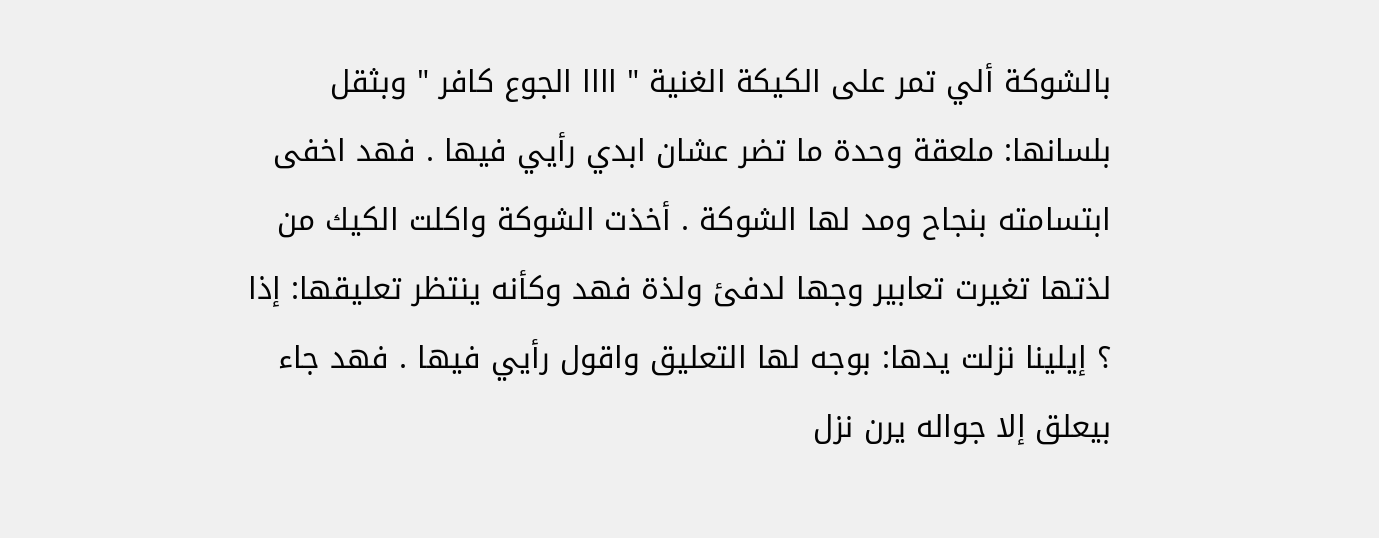بالشوكة ألي تمر على الكيكة الغنية " اااا الجوع كافر " وبثقل بلسانها: ملعقة وحدة ما تضر عشان ابدي رأيي فيها . فهد اخفى ابتسامته بنجاح ومد لها الشوكة . أخذت الشوكة واكلت الكيك من لذتها تغيرت تعابير وجها لدفئ ولذة فهد وكأنه ينتظر تعليقها: إذا ؟ إيلينا نزلت يدها: بوجه لها التعليق واقول رأيي فيها . فهد جاء بيعلق إلا جواله يرن نزل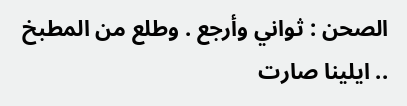الصحن : ثواني وأرجع . وطلع من المطبخ .. ايلينا صارت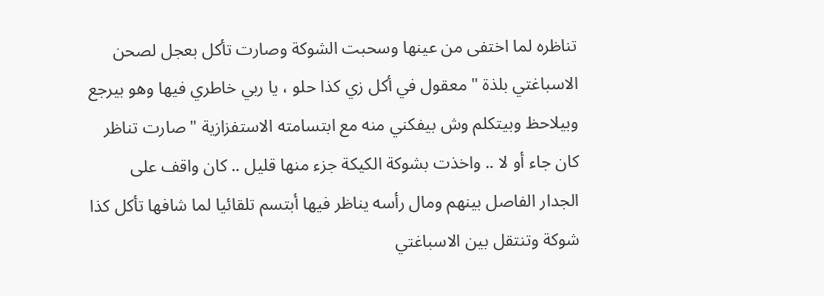تناظره لما اختفى من عينها وسحبت الشوكة وصارت تأكل بعجل لصحن الاسباغتي بلذة " معقول في أكل زي كذا حلو ، يا ربي خاطري فيها وهو بيرجع وبيلاحظ وبيتكلم وش بيفكني منه مع ابتسامته الاستفزازية " صارت تناظر كان جاء أو لا .. واخذت بشوكة الكيكة جزء منها قليل .. كان واقف على الجدار الفاصل بينهم ومال رأسه يناظر فيها أبتسم تلقائيا لما شافها تأكل كذا شوكة وتنتقل بين الاسباغتي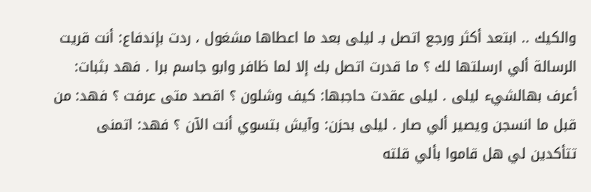والكيك .. ابتعد أكثر ورجع اتصل بـ ليلى بعد ما اعطاها مشغول ، ردت بإندفاع: أنت قريت الرسالة ألي ارسلتها لك ؟ ما قدرت اتصل بك إلا لما ظافر وابو جاسم برا . فهد بثبات: أعرف بهالشيء ليلى . ليلى عقدت حاجبها: كيف وشلون ؟ اقصد متى عرفت ؟ فهد: من قبل ما انسجن ويصير ألي صار . ليلى بحزن: وآيش بتسوي أنت الآن ؟ فهد: اتمنى تتأكدين لي هل قاموا بألي قلته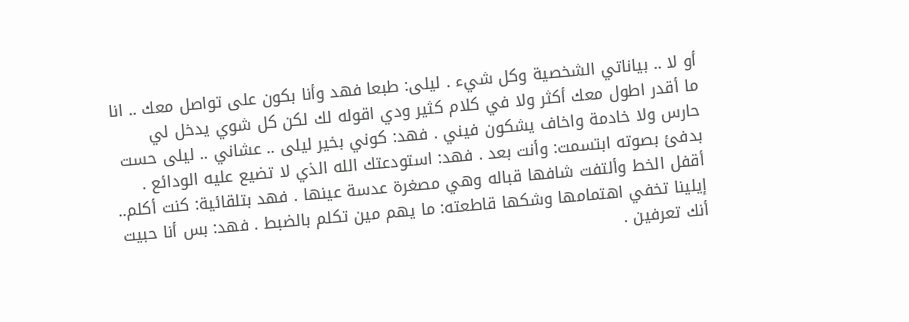أو لا .. بياناتي الشخصية وكل شيء . ليلى: طبعا فهد وأنا بكون على تواصل معك .. انا ما أقدر اطول معك أكثر ولا في كلام كثير ودي اقوله لك لكن كل شوي يدخل لي حارس ولا خادمة واخاف يشكون فيني . فهد: كوني بخير ليلى .. عشاني .. ليلى حست بدفئ بصوته ابتسمت: وأنت بعد . فهد: استودعتك الله الذي لا تضيع عليه الودائع . أقفل الخط وألتفت شافها قباله وهي مصغرة عدسة عينها . فهد بتلقائية: كنت أكلم.. إيلينا تخفي اهتمامها وشكها قاطعته: ما يهم مين تكلم بالضبط . فهد: بس أنا حبيت أنك تعرفين .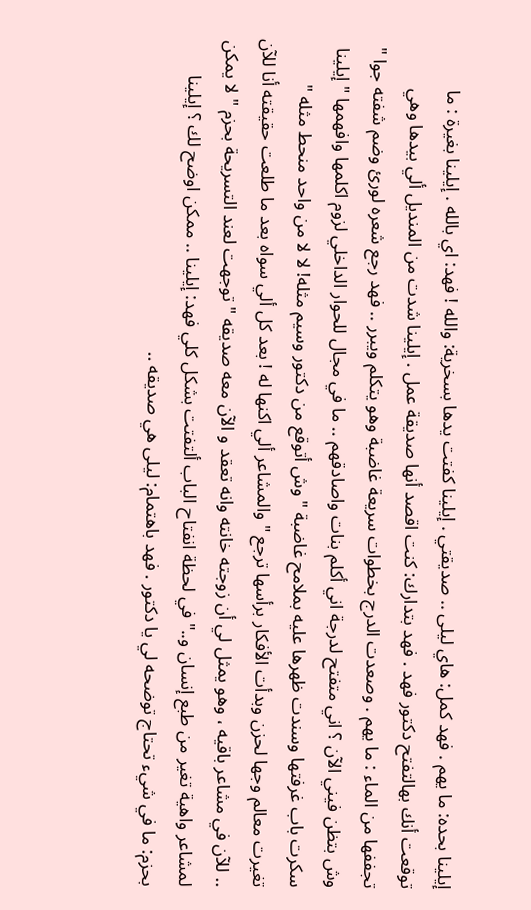إيلينا بحده: ما يهم . فهد كمل: هاي ليلى .. صديقتي . إيلينا كفتت يدها بسخرية: والله ! فهد: اي بالله . إيلينا بغيرة : ما توقعت أنك بهالتفتح دكتور فهد . فهد بتدارك: كنت اقصد أنها صديقة عمل . إيلينا شدت من المنديل ألي بيدها وهي تجففها من الماء : ما يهم . وصعدت الدرج بخطوات سريعة غاضبة وهو يتكلم ويبرر .. فهد رجع شعره لورئ وضم شفته جوا " وش بتظن فيني الآن ؟ اني متفتح لدرجة اني أكلم بنات واصادقهم .. ما في مجال للحوار الداخلي لزوم اكلمها وافهمها " إيلينا سكرت باب غرفتها وسندت ظهرها عليه بملامح غاضبة " وش أتوقع من دكتور وسيم مثله! لا لا من واحد منحط مثله " تغيرت معالم وجها لحزن وبدأت الأفكار برأسها ترجع " والمشاعر ألي اكنها له ! بعد كل ألي سواه بعد ما طلعت حقيقته أنا للآن .. للآن في مشاعر باقيه ، وهو يمثل لي أن زوجته خانته وانه تعقد و الآن معه صديقه " توجهت لعند التسريحة بحزم " لا يمكن لمشاعر واهية تغير من طبع إنسان و.." في لحظة انفتاح الباب ألتفتت بشكل كلي فهد: إيلينا .. ممكن اوضح لك ؟ إيلينا بحزم: ما في شيء تحتاج توضحه لي يا دكتور . فهد باهتمام: ليلى هي صديقه ..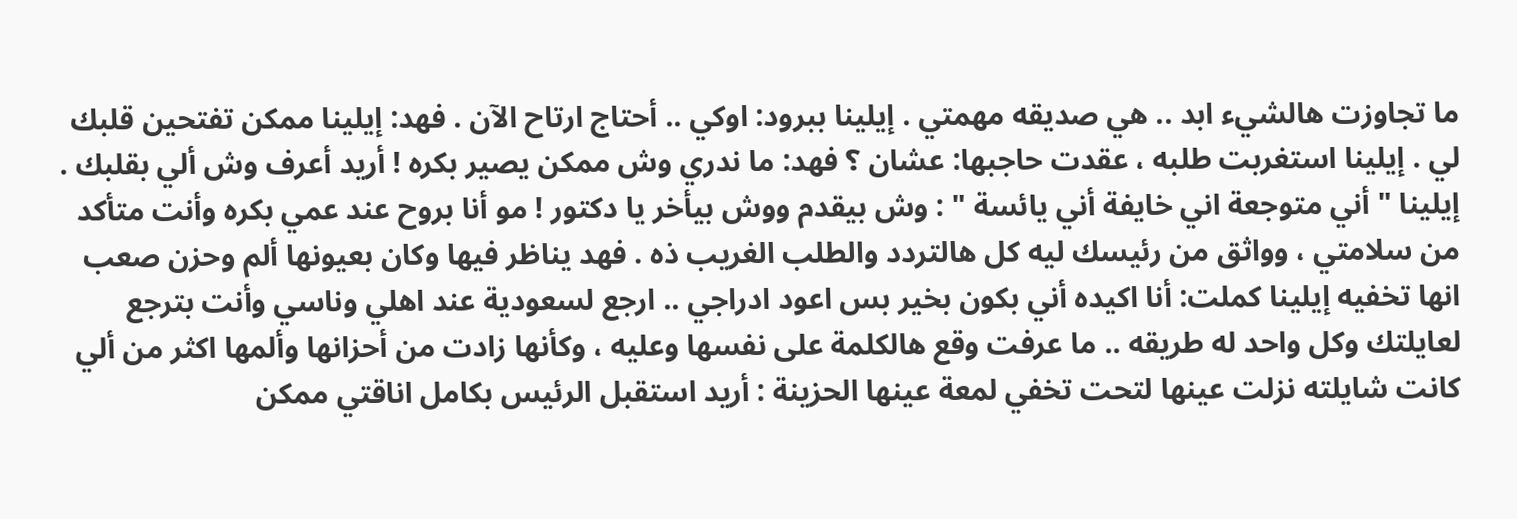ما تجاوزت هالشيء ابد .. هي صديقه مهمتي . إيلينا ببرود: اوكي .. أحتاج ارتاح الآن . فهد: إيلينا ممكن تفتحين قلبك لي . إيلينا استغربت طلبه ، عقدت حاجبها: عشان ؟ فهد: ما ندري وش ممكن يصير بكره ! أريد أعرف وش ألي بقلبك . إيلينا " أني متوجعة اني خايفة أني يائسة " : وش بيقدم ووش بيأخر يا دكتور ! مو أنا بروح عند عمي بكره وأنت متأكد من سلامتي ، وواثق من رئيسك ليه كل هالتردد والطلب الغريب ذه . فهد يناظر فيها وكان بعيونها ألم وحزن صعب انها تخفيه إيلينا كملت: أنا اكيده أني بكون بخير بس اعود ادراجي .. ارجع لسعودية عند اهلي وناسي وأنت بترجع لعايلتك وكل واحد له طريقه .. ما عرفت وقع هالكلمة على نفسها وعليه ، وكأنها زادت من أحزانها وألمها اكثر من ألي كانت شايلته نزلت عينها لتحت تخفي لمعة عينها الحزينة : أريد استقبل الرئيس بكامل اناقتي ممكن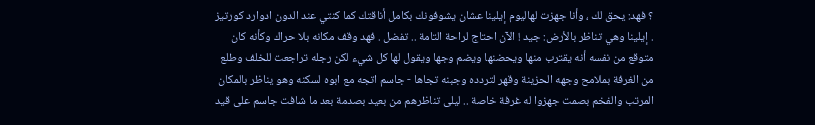؟ فهد: يحق لك ، وأنا جهزت لهاليوم إيلينا عشان يشوفونك بكامل أناقتك كما كنتي عند الدون ادوارد كورتيز . إيلينا وهي تناظر بالأرض: جيد ! الآن احتاج لراحة التامة .. تفضل . فهد وقف مكانه بلا حراك وكأنه كان متوقع من نفسه أنه يقترب منها ويحضنها ويضم وجها ويقول لها كل شيء لكن رجله تراجعت للخلف وطلع من الغرفة بملامح وجهه الحزينة وقهر لتردده وجبنه تجاها - جاسم اتجه مع ابوه لسكنه وهو يناظر بالمكان المرتب والفخم بصمت جهزوا له غرفة خاصة .. ليلى تناظرهم من بعيد بصدمة بعد ما شافت جاسم على قيد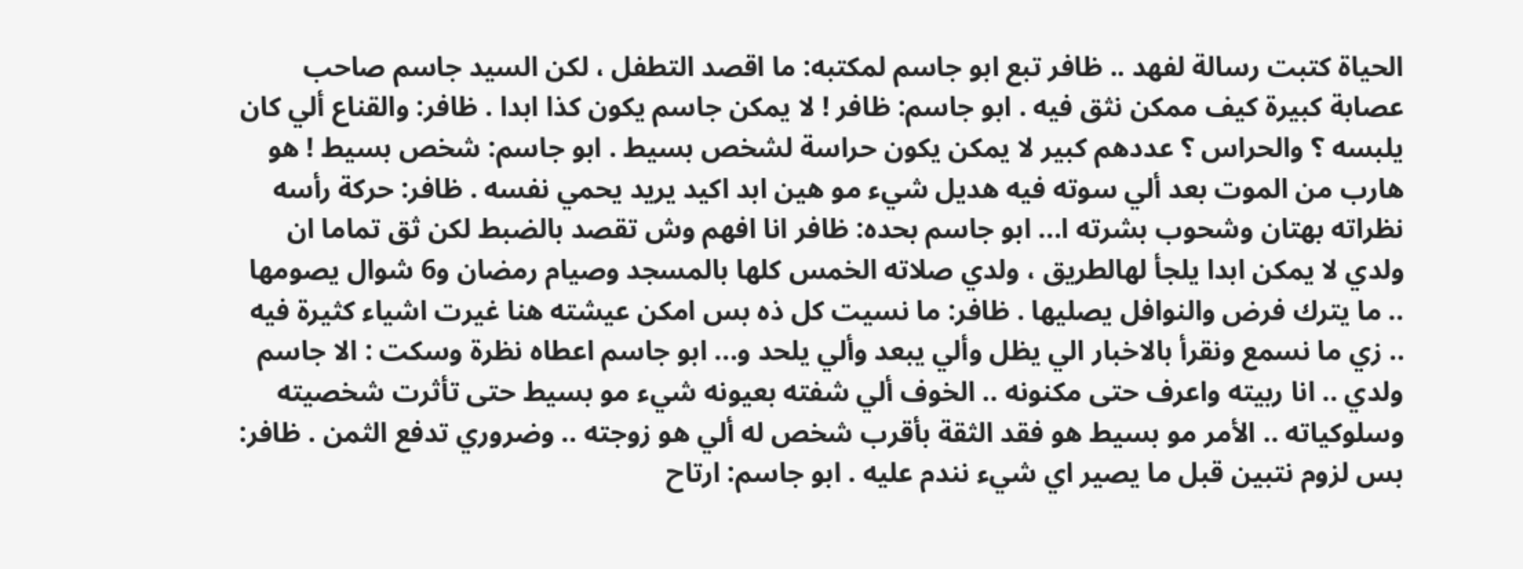الحياة كتبت رسالة لفهد .. ظافر تبع ابو جاسم لمكتبه: ما اقصد التطفل ، لكن السيد جاسم صاحب عصابة كبيرة كيف ممكن نثق فيه . ابو جاسم: ظافر ! لا يمكن جاسم يكون كذا ابدا . ظافر: والقناع ألي كان يلبسه ؟ والحراس ؟ عددهم كبير لا يمكن يكون حراسة لشخص بسيط . ابو جاسم: شخص بسيط ! هو هارب من الموت بعد ألي سوته فيه هديل شيء مو هين ابد اكيد يريد يحمي نفسه . ظافر: حركة رأسه نظراته بهتان وشحوب بشرته ا... ابو جاسم بحده: ظافر انا افهم وش تقصد بالضبط لكن ثق تماما ان ولدي لا يمكن ابدا يلجأ لهالطريق ، ولدي صلاته الخمس كلها بالمسجد وصيام رمضان و6 شوال يصومها .. ما يترك فرض والنوافل يصليها . ظافر: ما نسيت كل ذه بس امكن عيشته هنا غيرت اشياء كثيرة فيه .. زي ما نسمع ونقرأ بالاخبار الي يظل وألي يبعد وألي يلحد و... ابو جاسم اعطاه نظرة وسكت : الا جاسم ولدي .. انا ربيته واعرف حتى مكنونه .. الخوف ألي شفته بعيونه شيء مو بسيط حتى تأثرت شخصيته وسلوكياته .. الأمر مو بسيط هو فقد الثقة بأقرب شخص له ألي هو زوجته .. وضروري تدفع الثمن . ظافر: بس لزوم نتبين قبل ما يصير اي شيء نندم عليه . ابو جاسم: ارتاح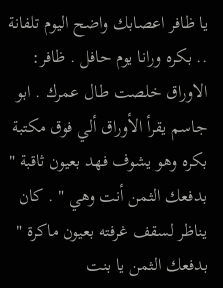يا ظافر اعصابك واضح اليوم تلفانة .. بكره ورانا يوم حافل . ظافر: الاوراق خلصت طال عمرك . ابو جاسم يقرأ الأوراق ألي فوق مكتبة بكره وهو يشوف فهد بعيون ثاقبة " بدفعك الثمن أنت وهي " . كان يناظر لسقف غرفته بعيون ماكرة " بدفعك الثمن يا بنت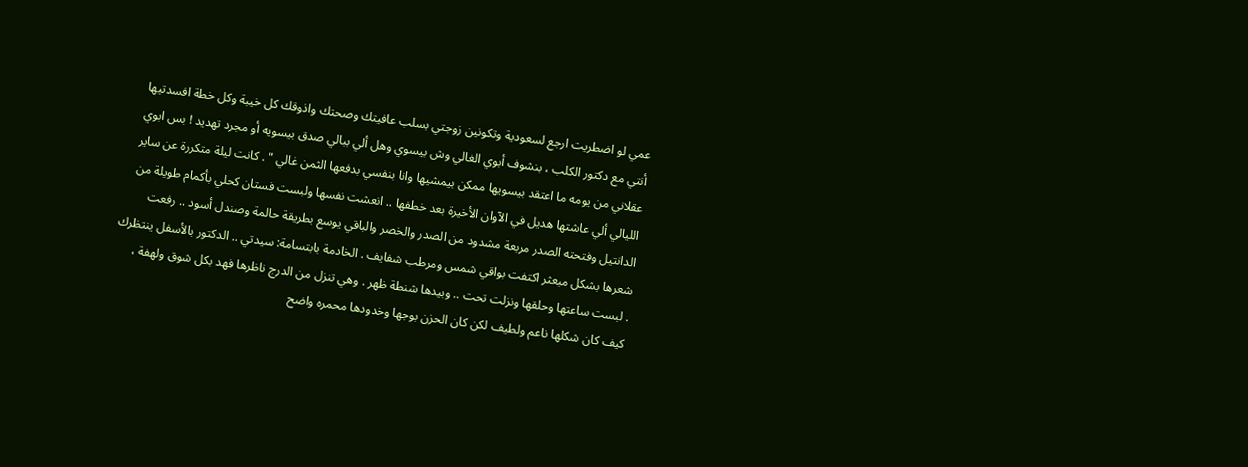عمي لو اضطريت ارجع لسعودية وتكونين زوجتي بسلب عافيتك وصحتك واذوقك كل خيبة وكل خطة افسدتيها أنتي مع دكتور الكلب ، بنشوف أبوي الغالي وش بيسوي وهل ألي ببالي صدق بيسويه أو مجرد تهديد ! بس ابوي عقلاني من يومه ما اعتقد بيسويها ممكن بيمشيها وانا بنفسي بدفعها الثمن غالي " . كانت ليلة متكررة عن ساير الليالي ألي عاشتها هديل في الآوان الأخيرة بعد خطفها .. انعشت نفسها ولبست فستان كحلي بأكمام طويلة من الدانتيل وفتحته الصدر مربعة مشدود من الصدر والخصر والباقي يوسع بطريقة حالمة وصندل أسود .. رفعت شعرها بشكل مبعثر اكتفت بواقي شمس ومرطب شفايف . الخادمة بابتسامة: سيدتي .. الدكتور بالأسفل ينتظرك . لبست ساعتها وحلقها ونزلت تحت .. وبيدها شنطة ظهر . وهي تنزل من الدرج ناظرها فهد بكل شوق ولهفة ، كيف كان شكلها ناعم ولطيف لكن كان الحزن بوجها وخدودها محمره واضح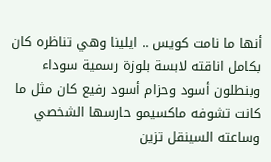أنها ما نامت كويس .. ايلينا وهي تناظره كان بكامل اناقته لابسة بلوزة رسمية سوداء وبنطلون أسود وحزام أسود رفيع كان مثل ما كانت تشوفه ماكسيمو حارسها الشخصي وساعته السينقل تزين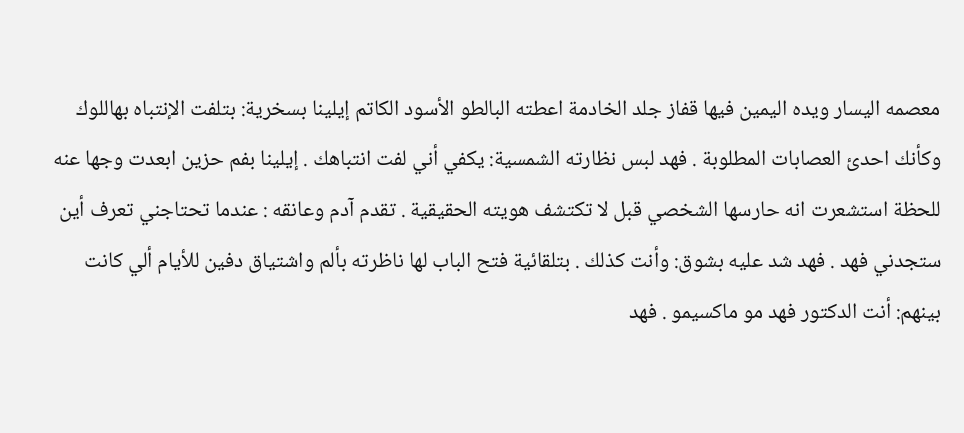معصمه اليسار ويده اليمين فيها قفاز جلد الخادمة اعطته البالطو الأسود الكاتم إيلينا بسخرية: بتلفت الإنتباه بهاللوك وكأنك احدئ العصابات المطلوبة . فهد لبس نظارته الشمسية: يكفي أني لفت انتباهك . إيلينا بفم حزين ابعدت وجها عنه للحظة استشعرت انه حارسها الشخصي قبل لا تكتشف هويته الحقيقية . تقدم آدم وعانقه : عندما تحتاجني تعرف أين ستجدني فهد . فهد شد عليه بشوق: وأنت كذلك . بتلقائية فتح الباب لها ناظرته بألم واشتياق دفين للأيام ألي كانت بينهم: أنت الدكتور فهد مو ماكسيمو . فهد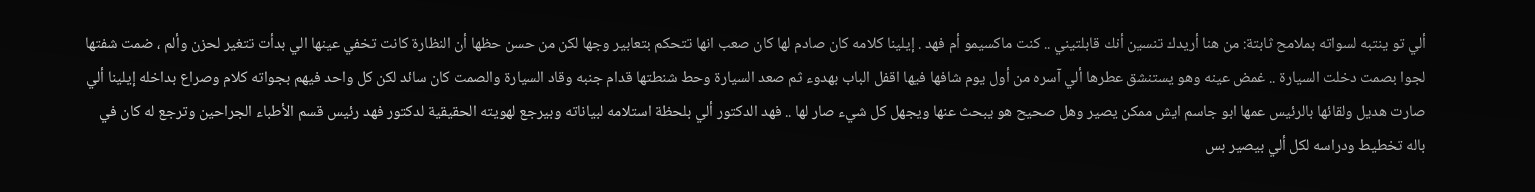ألي تو ينتبه لسواته بملامح ثابتة: من هنا أريدك تنسين أنك قابلتيني .. كنت ماكسيمو أم فهد . إيلينا كلامه كان صادم لها كان صعب انها تتحكم بتعابير وجها لكن من حسن حظها أن النظارة كانت تخفي عينها الي بدأت تتغير لحزن وألم ، ضمت شفتها لجوا بصمت دخلت السيارة .. غمض عينه وهو يستنشق عطرها ألي آسره من أول يوم شافها فيها اقفل الباب بهدوء ثم صعد السيارة وحط شنطتها قدام جنبه وقاد السيارة والصمت كان سائد لكن كل واحد فيهم بجواته كلام وصراع بداخله إيلينا ألي صارت هديل ولقائها بالرئيس عمها ابو جاسم ايش ممكن يصير وهل صحيح هو يبحث عنها ويجهل كل شيء صار لها .. فهد الدكتور ألي بلحظة استلامه لبياناته وبيرجع لهويته الحقيقية لدكتور فهد رئيس قسم الأطباء الجراحين وترجع له كان في باله تخطيط ودراسه لكل ألي بيصير بس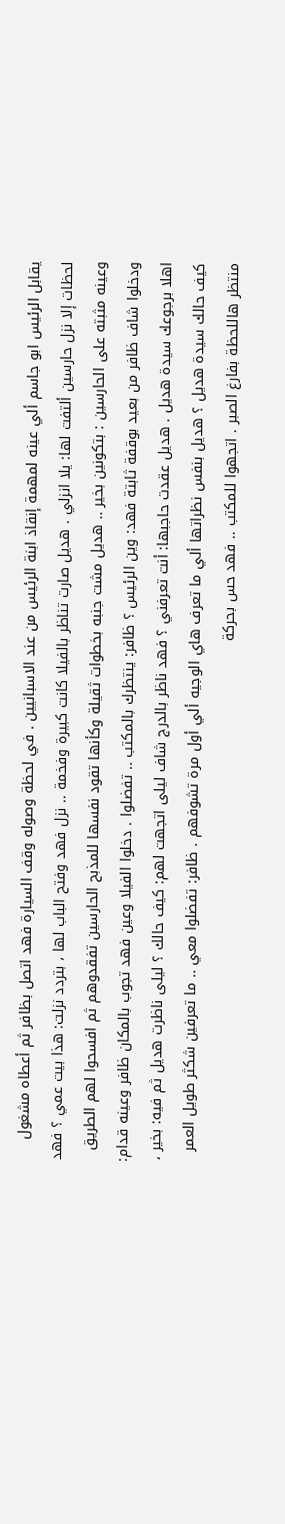يقابل الرئيس ابو جاسم ألي عينه لمهمة إنقاذ ابنة الرئيس من عند الاسبانيين . في لحظة وصوله وقف السيارة فهد اتصل بظافر ثم أعطاه مشغول لحظات إلا نزل حارسين ألتفت لها: يلا انزلي . هديل صارت تناظر بالفيلا كانت كبيرة وفخمة .. نزل فهد وفتح الباب لها ، بتردد نزلت: هذا بيت عمي ؟ فهد وعينه مثبته على الحارسين : بتكونين بخير .. هديل مشت جنبه بخطوات ثقيلة وكأنها تقود نفسها للمذبح الحارسين تفقدوهم ثم افسحوا لهم الطريق ودخلوا شاف ظافر من بعيد بوقفة ثابتة فهد: وين الرئيس ؟ ظافر: ينتظرك بالمكتب .. تفضلوا . دخلوا الفيلا وعين فهد تجوب بالمكان ظافر وعينه قدام: اهلا برجوعك سيدة هديل . هديل عقدت حاجبها: أنت تعرفني ؟ فهد ناظر بالدرج شاف ليلى اتجهت لهم: كيف حالك ؟ ليلى ناظرت هديل ثم فيه: بخير ، كيف حالك سيدة هديل ؟ هديل بنفس نظراتها ألي ما تعرف هاي الوجيه ألي أول مرة تشوفهم . ظافر: تفضلوا معي .. ما تعرفين شكثر طويل العمر منتظر هاللحظة بفارغ الصبر . اتجهوا للمكتب .. فهد حس بحركة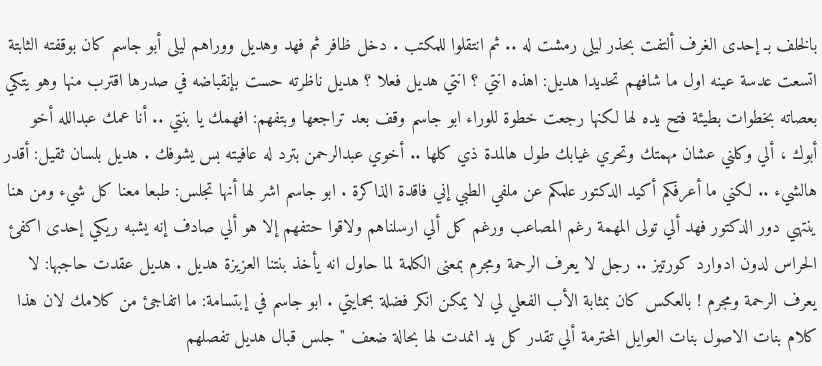بالخلف بـ إحدى الغرف ألتفت بحذر ليلى رمشت له .. ثم انتقلوا للمكتب . دخل ظافر ثم فهد وهديل ووراهم ليلى أبو جاسم كان بوقفته الثابتة اتسعت عدسة عينه اول ما شافهم تحديدا هديل: اهذه انتي ؟ انتي هديل فعلا ؟ هديل ناظرته حست بإنقباضه في صدرها اقترب منها وهو يتكي بعصاته بخطوات بطيئة فتح يده لها لكنها رجعت خطوة للوراء ابو جاسم وقف بعد تراجعها وبتفهم: افهمك يا بنتي .. أنا عمك عبدالله أخو أبوك ، ألي وكلني عشان مهمتك وتحري غيابك طول هالمدة ذي كلها .. أخوي عبدالرحمن بترد له عافيته بس يشوفك . هديل بلسان ثقيل: أقدر هالشيء .. لكني ما أعرفكم أكيد الدكتور علمكم عن ملفي الطبي إني فاقدة الذاكرة . ابو جاسم اشر لها أنها تجلس: طبعا معنا كل شيء ومن هنا ينتهي دور الدكتور فهد ألي تولى المهمة رغم المصاعب ورغم كل ألي ارسلناهم ولاقوا حتفهم إلا هو ألي صادف إنه يشبه ريكي إحدى اكفئ الحراس لدون ادوارد كورتيز .. رجل لا يعرف الرحمة ومجرم بمعنى الكلمة لما حاول انه يأخذ بنتنا العزيزة هديل . هديل عقدت حاجبها: لا يعرف الرحمة ومجرم ! بالعكس كان بمثابة الأب الفعلي لي لا يمكن انكر فضلة بحمايتي . ابو جاسم في إبتسامة: ما اتفاجئ من كلامك لان هذا كلام بنات الاصول بنات العوايل المحترمة ألي تقدر كل يد انمدت لها بحالة ضعف " جلس قبال هديل تفصلهم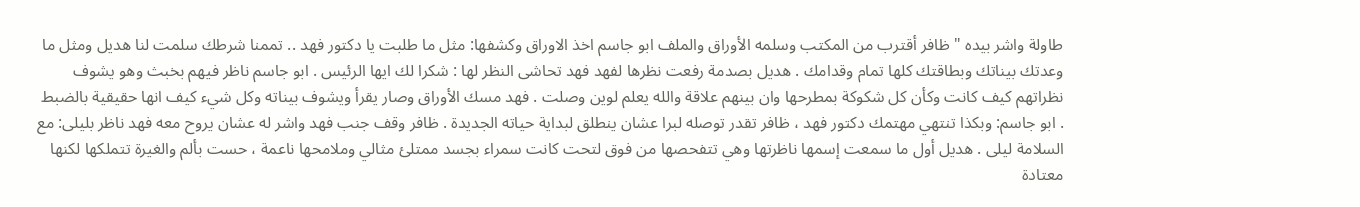طاولة واشر بيده " ظافر أقترب من المكتب وسلمه الأوراق والملف ابو جاسم اخذ الاوراق وكشفها: مثل ما طلبت يا دكتور فهد .. تممنا شرطك سلمت لنا هديل ومثل ما وعدتك بيناتك وبطاقتك كلها تمام وقدامك . هديل بصدمة رفعت نظرها لفهد فهد تحاشى النظر لها : شكرا لك ايها الرئيس . ابو جاسم ناظر فيهم بخبث وهو يشوف نظراتهم كيف كانت وكأن كل شكوكة بمطرحها وان بينهم علاقة والله يعلم لوين وصلت . فهد مسك الأوراق وصار يقرأ ويشوف بيناته وكل شيء كيف انها حقيقية بالضبط . ابو جاسم: وبكذا تنتهي مهتمك دكتور فهد ، ظافر تقدر توصله لبرا عشان ينطلق لبداية حياته الجديدة . ظافر وقف جنب فهد واشر له عشان يروح معه فهد ناظر بليلى: مع السلامة ليلى . هديل أول ما سمعت إسمها ناظرتها وهي تتفحصها من فوق لتحت كانت سمراء بجسد ممتلئ مثالي وملامحها ناعمة ، حست بألم والغيرة تتملكها لكنها معتادة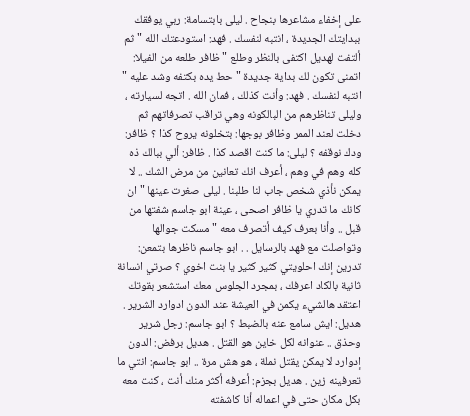على إخفاء مشاعرها بنجاح . ليلى بابتسامة: ربي يوفقك ببدايتك الجديدة ، انتبه لنفسك . فهد: استودعتك الله " ثم ألتفت لهديل اكتفى بالنظر وطلع " ظافر طلعه من الفيلا: اتمنى تكون لك بداية جديدة " حط يده بكتفه وشد عليه " انتبه لنفسك . فهد: وأنت كذلك ، فمان الله . اتجه لسيارته ، وليلى تناظرهم من البالكونه وهي تراقب تصرفاتهم ثم دخلت لعند الممر وظافر بوجها: بتخلونه يروح كذا ؟ ظافر: ودك نوقفه ؟ ليلى: ما كنت اقصد كذا . ظافر: ألي ببالك ذه كله وهم في وهم ، أعرف انك تعانين من مرض الشك .. لا يمكن نأذي شخص جاب لنا طلبنا . ليلى صغرت عينها " ان كانك ما تدري يا ظافر اصحى ، عينة ابو جاسم شفتها من قبل .. وأنا بعرف كيف أتصرف معه " مسكت جوالها وتواصلت مع فهد بالرسايل . . ابو جاسم ناظرها بتمعن: تدرين إنك احلويتي كثير كثير يا بنت اخوي ؟ صرتي انسانة ثانية بالكاد اعرفك ، بمجرد الجلوس معك استشعر بقوتك اعتقد هالشيء يكمن في العيشة عند الدون ادوارد الشرير . هديل: ايش سامع عنه بالضبط ؟ ابو جاسم: رجل شرير وحذق .. عنوانه لكل خاين هو القتل . هديل برفض: الدون إدوارد لا يمكن يقتل نملة ، هو هش مرة .. ابو جاسم: انتي ما تعرفينه زين . هديل بجزم: أعرفه أكثر منك أنت ، كنت معه بكل مكان حتى في اعماله أنا كاشفته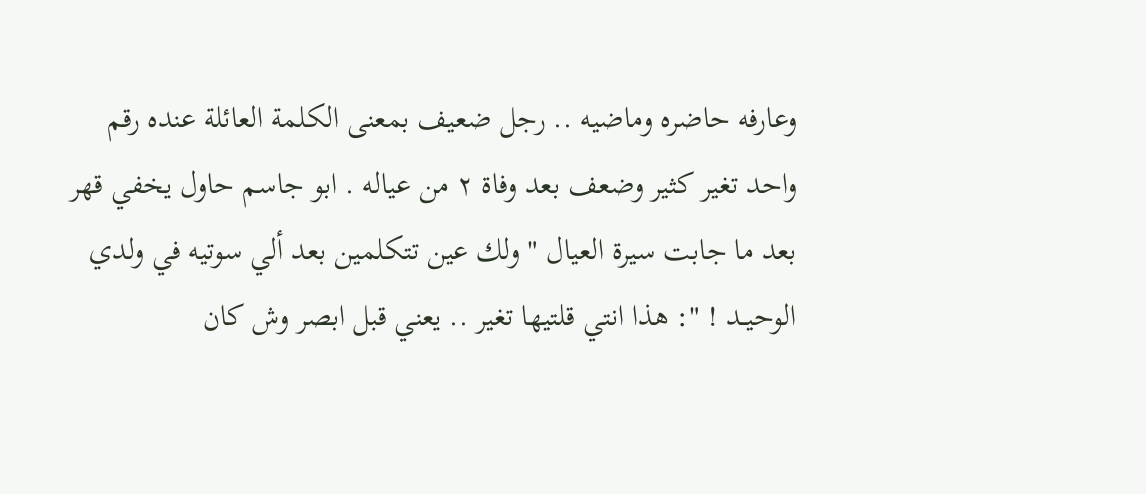وعارفه حاضره وماضيه .. رجل ضعيف بمعنى الكلمة العائلة عنده رقم واحد تغير كثير وضعف بعد وفاة ٢ من عياله . ابو جاسم حاول يخفي قهر بعد ما جابت سيرة العيال " ولك عين تتكلمين بعد ألي سوتيه في ولدي الوحيــد ! ": هذا انتي قلتيها تغير .. يعني قبل ابصر وش كان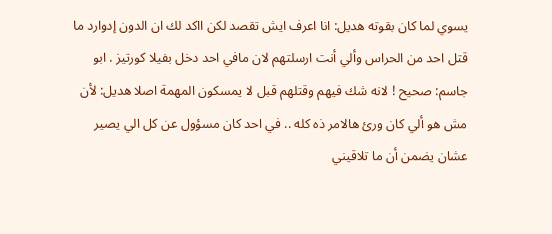يسوي لما كان بقوته هديل: انا اعرف ايش تقصد لكن ااكد لك ان الدون إدوارد ما قتل احد من الحراس وألي أنت ارسلتهم لان مافي احد دخل بفيلا كورتيز . ابو جاسم: صحيح ! لانه شك فيهم وقتلهم قبل لا يمسكون المهمة اصلا هديل: لأن مش هو ألي كان ورئ هالامر ذه كله .. في احد كان مسؤول عن كل الي يصير عشان يضمن أن ما تلاقيني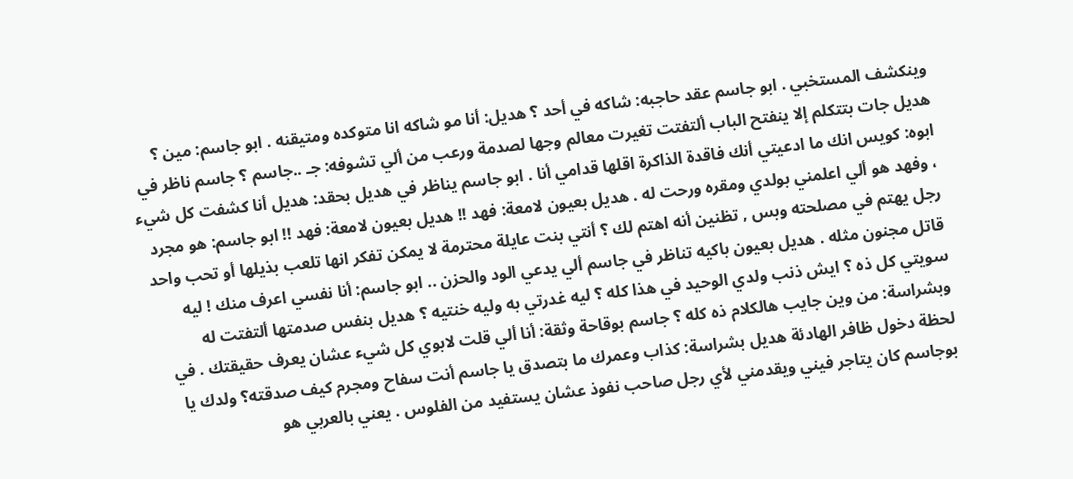وينكشف المستخبي . ابو جاسم عقد حاجبه: شاكه في أحد ؟ هديل: أنا مو شاكه انا متوكده ومتيقنه . ابو جاسم: مين ؟ هديل جات بتتكلم إلا ينفتح الباب ألتفتت تغيرت معالم وجها لصدمة ورعب من ألي تشوفه: جـ ..جاسم ؟ جاسم ناظر في ابوه: كويس انك ما ادعيتي أنك فاقدة الذاكرة اقلها قدامي أنا . ابو جاسم يناظر في هديل بحقد: هديل أنا كشفت كل شيء ، وفهد هو ألي اعلمني بولدي ومقره ورحت له . هديل بعيون لامعة: فهد !! هديل بعيون لامعة: فهد !! ابو جاسم: هو مجرد رجل يهتم في مصلحته وبس , تظنين أنه اهتم لك ؟ أنتي بنت عايلة محترمة لا يمكن تفكر انها تلعب بذيلها أو تحب واحد قاتل مجنون مثله . هديل بعيون باكيه تناظر في جاسم ألي يدعي الود والحزن .. ابو جاسم: أنا نفسي اعرف منك ! ليه سويتي كل ذه ؟ ايش ذنب ولدي الوحيد في هذا كله ؟ ليه غدرتي به وليه خنتيه ؟ هديل بنفس صدمتها ألتفتت له وبشراسة: من وين جايب هالكلام ذه كله ؟ جاسم بوقاحة وثقة: أنا ألي قلت لابوي كل شيء عشان يعرف حقيقتك . في لحظة دخول ظافر الهادئة هديل بشراسة: كذاب وعمرك ما بتصدق يا جاسم أنت سفاح ومجرم كيف صدقته؟ ولدك يا بوجاسم كان يتاجر فيني ويقدمني لأي رجل صاحب نفوذ عشان يستفيد من الفلوس . يعني بالعربي هو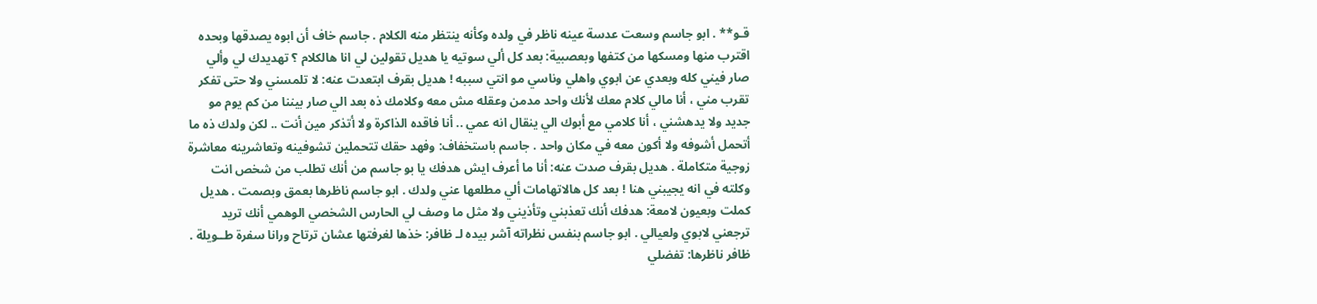قـو** . ابو جاسم وسعت عدسة عينه ناظر في ولده وكأنه ينتظر منه الكلام . جاسم خاف أن ابوه يصدقها وبحده اقترب منها ومسكها من كتفها وبعصبية: بعد كل ألي سوتيه يا هديل تقولين لي انا هالكلام ؟ تهديدك لي وألي صار فيني كله وبعدي عن ابوي واهلي وناسي مو انتي سببه ! هديل بقرف ابتعدت عنه: لا تلمسني ولا حتى تفكر تقرب مني ، أنا مالي كلام معك لأنك واحد مدمن وعقله مش معه وكلامك ذه بعد الي صار بيننا من كم يوم مو جديد ولا يدهشني ، أنا كلامي مع أبوك الي ينقال انه عمي .. أنا فاقده الذاكرة ولا أتذكر مين أنت .. لكن ولدك ذه ما أتحمل أشوفه ولا أكون معه في مكان واحد . جاسم باستخفاف: وفهد حقك تتحملين تشوفينه وتعاشرينه معاشرة زوجية متكاملة . هديل بقرف صدت عنه: أنا ما أعرف ايش هدفك يا بو جاسم من أنك تطلب من شخص انت وكلته في انه يجيبني هنا ! بعد كل هالاتهامات ألي مطلعها عني ولدك . ابو جاسم ناظرها بعمق وبصمت . هديل كملت وبعيون لامعة: هدفك أنك تعذبني وتأذيني ولا مثل ما وصف لي الحارس الشخصي الوهمي أنك تريد ترجعني لابوي ولعيالي . ابو جاسم بنفس نظراته آشر بيده لـ ظافر: خذها لغرفتها عشان ترتاح ورانا سفرة طــويلة . ظافر ناظرها: تفضلي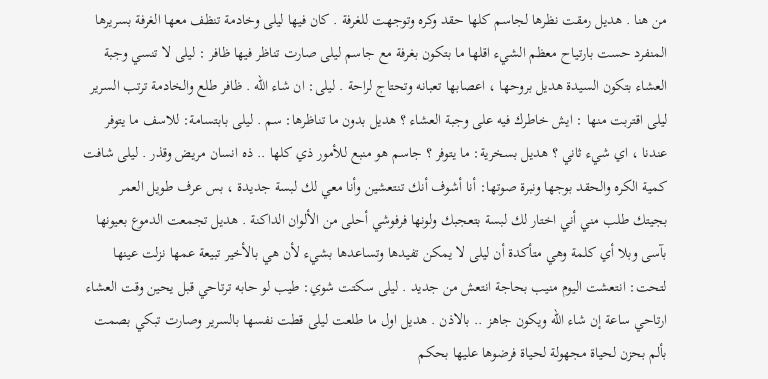من هنا . هديل رمقت نظرها لجاسم كلها حقد وكره وتوجهت للغرفة . كان فيها ليلى وخادمة تنظف معها الغرفة بسريرها المنفرد حست بارتياح معظم الشيء اقلها ما بتكون بغرفة مع جاسم ليلى صارت تناظر فيها ظافر : ليلى لا تنسي وجبة العشاء بتكون السيدة هديل بروحها ، اعصابها تعبانه وتحتاج لراحة . ليلى: ان شاء الله . ظافر طلع والخادمة ترتب السرير ليلى اقتربت منها : ايش خاطرك فيه على وجبة العشاء ؟ هديل بدون ما تناظرها: سم . ليلى بابتسامة: للاسف ما يتوفر عندنا ، اي شيء ثاني ؟ هديل بسخرية: ما يتوفر ؟ جاسم هو منبع للأمور ذي كلها .. ذه انسان مريض وقذر . ليلى شافت كمية الكره والحقد بوجها ونبرة صوتها: أنا أشوف أنك تنتعشين وأنا معي لك لبسة جديدة ، بس عرف طويل العمر بجيتك طلب مني أني اختار لك لبسة بتعجبك ولونها فرفوشي أحلى من الألوان الداكنة . هديل تجمعت الدموع بعيونها بآسى وبلا أي كلمة وهي متأكدة أن ليلى لا يمكن تفيدها وتساعدها بشيء لأن هي بالأخير تبيعة عمها نزلت عينها لتحت: انتعشت اليوم منيب بحاجة انتعش من جديد . ليلى سكتت شوي: طيب لو حابه ترتاحي قبل يحين وقت العشاء ارتاحي ساعة إن شاء الله ويكون جاهز .. بالاذن . هديل اول ما طلعت ليلى قطت نفسها بالسرير وصارت تبكي بصمت بألم بحزن لحياة مجهولة لحياة فرضوها عليها بحكم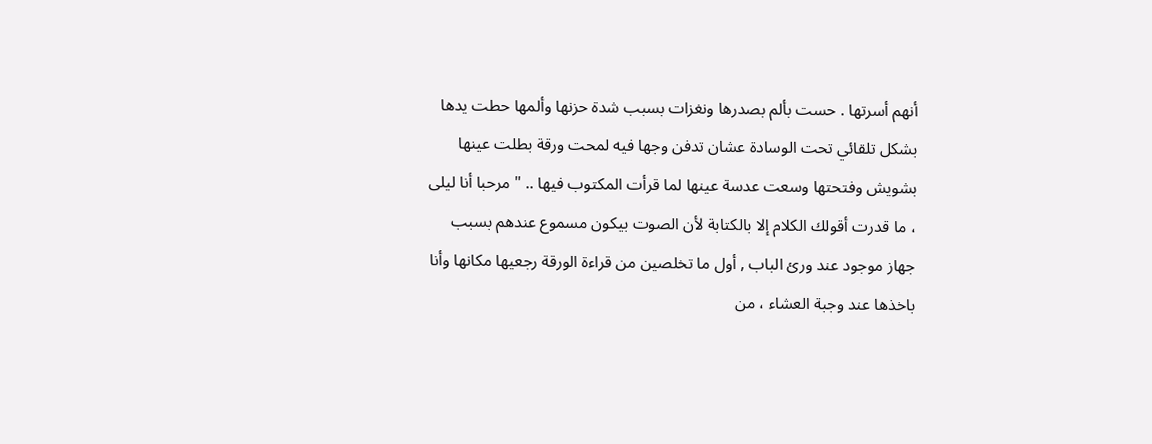أنهم أسرتها . حست بألم بصدرها ونغزات بسبب شدة حزنها وألمها حطت يدها بشكل تلقائي تحت الوسادة عشان تدفن وجها فيه لمحت ورقة بطلت عينها بشويش وفتحتها وسعت عدسة عينها لما قرأت المكتوب فيها .. " مرحبا أنا ليلى ، ما قدرت أقولك الكلام إلا بالكتابة لأن الصوت بيكون مسموع عندهم بسبب جهاز موجود عند ورئ الباب , أول ما تخلصين من قراءة الورقة رجعيها مكانها وأنا باخذها عند وجبة العشاء ، من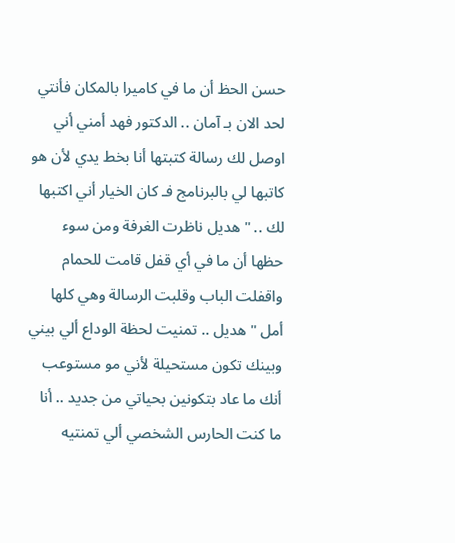حسن الحظ أن ما في كاميرا بالمكان فأنتي لحد الان بـ آمان .. الدكتور فهد أمني أني اوصل لك رسالة كتبتها أنا بخط يدي لأن هو كاتبها لي بالبرنامج فـ كان الخيار أني اكتبها لك .. " هديل ناظرت الغرفة ومن سوء حظها أن ما في أي قفل قامت للحمام واقفلت الباب وقلبت الرسالة وهي كلها أمل " هديل .. تمنيت لحظة الوداع ألي بيني وبينك تكون مستحيلة لأني مو مستوعب أنك ما عاد بتكونين بحياتي من جديد .. أنا ما كنت الحارس الشخصي ألي تمنتيه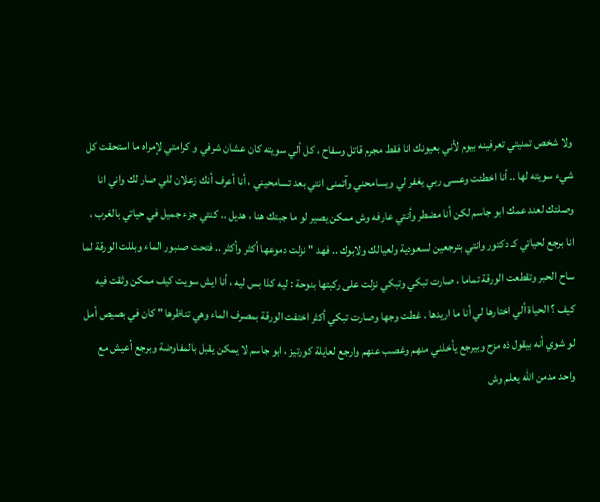ولا شخص تمنيتي تعرفينه بيوم لأني بعيونك انا فقط مجرم قاتل وسفاح ، كل ألي سويته كان عشان شرفي و كرامتي لإمراه ما استحقت كل شيء سويته لها .. أنا اخطئت وعسى ربي يغفر لي ويسامحني وآتمنى انتي بعد تسامحيني ، أنا أعرف أنك زعلان للي صار لك واني انا وصلتك لعند عمك ابو جاسم لكن أنا مضطر وأنتي عارفه وش ممكن يصير لو ما جبتك هنا ، هديل .. كنتي جزء جميل في حياتي بالغرب ، انا برجع لحياتي كـ دكتور وانتي بترجعين لسعودية ولعيالك ولابوك .. فهد " نزلت دموعها أكثر وأكثر .. فتحت صنبور الماء وبللت الورقة لما ساح الحبر وتقطعت الورقة تماما ، صارت تبكي وتبكي نزلت على ركبتها بنوحة : ليه كذا بس ليه ، أنا ايش سويت كيف ممكن وثقت فيه كيف ؟ الحياة ألي اختارها لي أنا ما اريدها . غطت وجها وصارت تبكي أكثر اختفت الورقة بمصرف الماء وهي تناظرها " كان في بصيص أمل لو شوي أنه بيقول ذه مزح وبيرجع يأخذني منهم وغصب عنهم وارجع لعايلة كورتيز ، ابو جاسم لا يمكن يقبل بالمفاوضة وبرجع أعيش مع واحد مدمن الله يعلم وش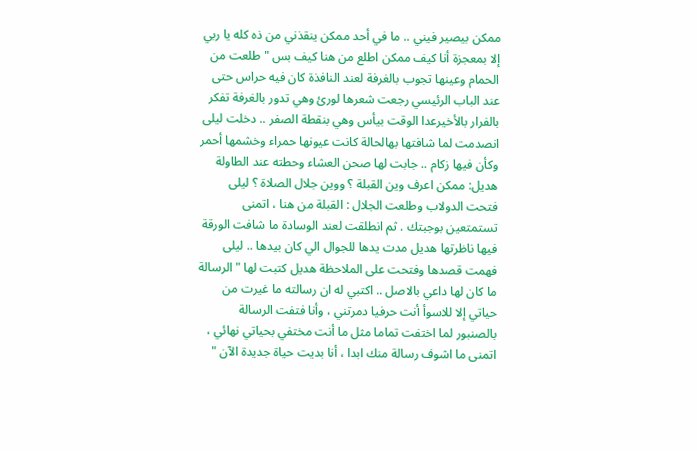ممكن بيصير فيني .. ما في أحد ممكن ينقذني من ذه كله يا ربي إلا بمعجزة أنا كيف ممكن اطلع من هنا كيف بس " طلعت من الحمام وعينها تجوب بالغرفة لعند النافذة كان فيه حراس حتى عند الباب الرئيسي رجعت شعرها لورئ وهي تدور بالغرفة تفكر بالفرار بالأخيرعدا الوقت بيأس وهي بنقطة الصفر .. دخلت ليلى انصدمت لما شافتها بهالحالة كانت عيونها حمراء وخشمها أحمر وكأن فيها زكام .. جابت لها صحن العشاء وحطته عند الطاولة هديل: ممكن اعرف وين القبلة ؟ ووين جلال الصلاة ؟ ليلى فتحت الدولاب وطلعت الجلال : القبلة من هنا ، اتمنى تستمتعين بوجبتك . ثم انطلقت لعند الوسادة ما شافت الورقة فيها ناظرتها هديل مدت يدها للجوال الي كان بيدها .. ليلى فهمت قصدها وفتحت على الملاحظة هديل كتبت لها " الرسالة ما كان لها داعي بالاصل .. اكتبي له ان رسالته ما غيرت من حياتي إلا للاسوأ أنت حرفيا دمرتني ، وأنا فتفت الرسالة بالصنبور لما اختفت تماما مثل ما أنت مختفي بحياتي نهائي ، اتمنى ما اشوف رسالة منك ابدا ، أنا بديت حياة جديدة الآن "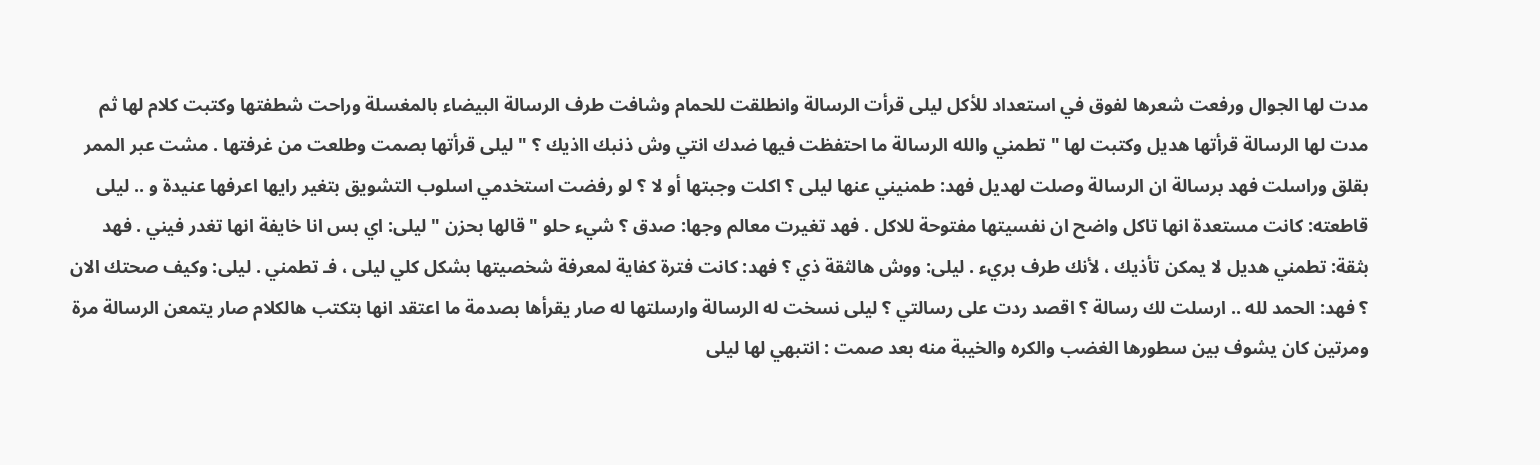مدت لها الجوال ورفعت شعرها لفوق في استعداد للأكل ليلى قرأت الرسالة وانطلقت للحمام وشافت طرف الرسالة البيضاء بالمغسلة وراحت شطفتها وكتبت كلام لها ثم مدت لها الرسالة قرأتها هديل وكتبت لها " تطمني والله الرسالة ما احتفظت فيها ضدك انتي وش ذنبك ااذيك ؟ " ليلى قرأتها بصمت وطلعت من غرفتها . مشت عبر الممر بقلق وراسلت فهد برسالة ان الرسالة وصلت لهديل فهد: طمنيني عنها ليلى ؟ اكلت وجبتها أو لا ؟ لو رفضت استخدمي اسلوب التشويق بتغير رايها اعرفها عنيدة و .. ليلى قاطعته: كانت مستعدة انها تاكل واضح ان نفسيتها مفتوحة للاكل . فهد تغيرت معالم وجها: صدق ؟ شيء حلو " قالها بحزن " ليلى: اي بس انا خايفة انها تغدر فيني . فهد بثقة: تطمني هديل لا يمكن تأذيك ، لأنك طرف بريء . ليلى: ووش هالثقة ذي ؟ فهد: كانت فترة كفاية لمعرفة شخصيتها بشكل كلي ليلى ، فـ تطمني . ليلى: وكيف صحتك الان ؟ فهد: الحمد لله .. ارسلت لك رسالة ؟ اقصد ردت على رسالتي ؟ ليلى نسخت له الرسالة وارسلتها له صار يقرأها بصدمة ما اعتقد انها بتكتب هالكلام صار يتمعن الرسالة مرة ومرتين كان يشوف بين سطورها الغضب والكره والخيبة منه بعد صمت : انتبهي لها ليلى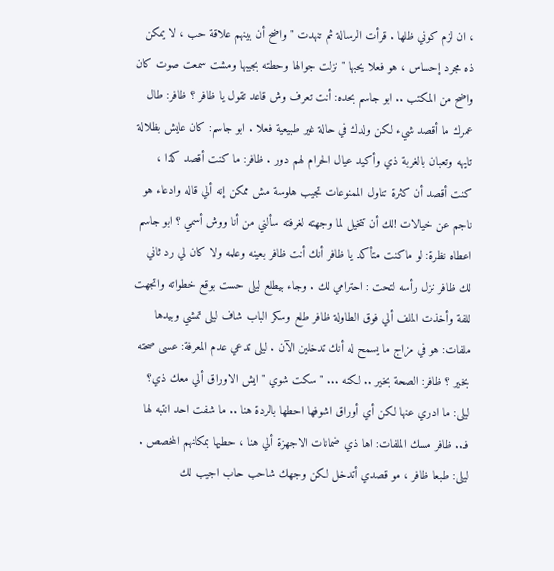، ان لزم كوني ظلها . قرأت الرسالة ثم تنهدت " واضح أن بينهم علاقة حب ، لا يمكن ذه مجرد إحساس ، هو فعلا يحبها " نزلت جوالها وحطته بجيبها ومشت سمعت صوت كان واضح من المكتب .. ابو جاسم بحده: أنت تعرف وش قاعد تقول يا ظافر ؟ ظافر: طال عمرك ما أقصد شيء لكن ولدك في حالة غير طبيعية فعلا . ابو جاسم: كان عايش بظلالة تايهه وتعبان بالغربة ذي وأكيد عيال الحرام لهم دور . ظافر: ما كنت أقصد كذا ، كنت أقصد أن كثرة تناول الممنوعات تجيب هلوسة مش ممكن إنه ألي قاله وادعاء هو ناجم عن خيالات !لك أن تتخيل لما وجهته لغرفته سألني من أنا ووش أسمي ؟ ابو جاسم اعطاه نظرة: لو ماكنت متأكد يا ظافر أنك أنت ظافر بعينه وعلمه ولا كان لي رد ثاني لك ظافر نزل رأسه لتحت : احترامي لك . وجاء بيطلع ليلى حست بوقع خطواته واتجهت للفة وأخذت الملف ألي فوق الطاولة ظافر طلع وسكر الباب شاف ليلى تمشي وبيدها ملفات: هو في مزاج ما يسمح له أنك تدخلين الآن . ليلى تدعي عدم المعرفة: عسى صحته بخير ؟ ظافر: الصحة بخير .. لكنه ... " سكت شوي " ايش الاوراق ألي معك ذي؟ ليلى: ما ادري عنها لكن أي أوراق اشوفها احطها بالردة هنا .. ما شفت احد انتبه لها فـ.. ظافر مسك الملفات: اها ذي ضمانات الاجهزة ألي هنا ، حطيها بمكانهم المخصص . ليلى: طبعا ظافر ، مو قصدي أتدخل لكن وجهك شاحب حاب اجيب لك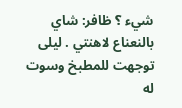شيء ؟ ظافر: شاي بالنعناع لاهنتي . ليلى توجهت للمطبخ وسوت له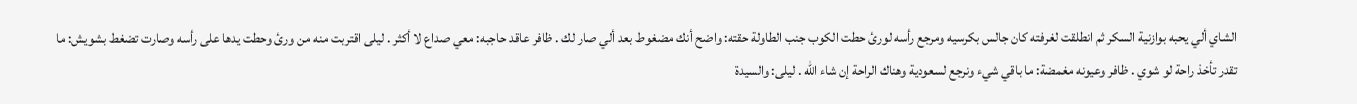الشاي ألي يحبه بوازنية السكر ثم انطلقت لغرفته كان جالس بكرسيه ومرجع رأسه لورئ حطت الكوب جنب الطاولة حقته: واضح أنك مضغوط بعد ألي صار لك . ظافر عاقد حاجبه: معي صداع لا أكثر . ليلى اقتربت منه من ورئ وحطت يدها على رأسه وصارت تضغط بشويش: ما تقدر تأخذ راحة لو شوي . ظافر وعيونه مغمضة: ما باقي شيء ونرجع لسعودية وهناك الراحة إن شاء الله . ليلى: والسيدة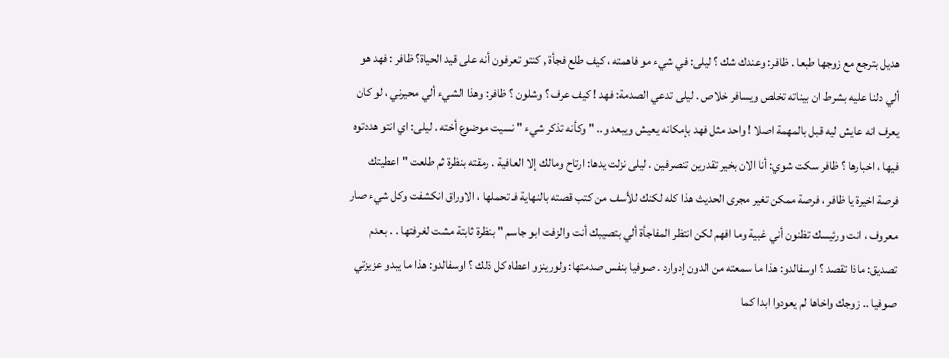هديل بترجع مع زوجها طبعا . ظافر: وعندك شك ؟ ليلى: في شيء مو فاهمته ، كيف طلع فجأة , كنتو تعرفون أنه على قيد الحياة؟ ظافر : فهد هو ألي دلنا عليه بشرط ان بيناته تخلص ويسافر خلاص . ليلى تدعي الصدمة: فهد ! كيف عرف ؟ وشلون ؟ ظافر: وهذا الشيء ألي محيرني ، لو كان يعرف انه عايش ليه قبل بالمهمة اصلا ! واحد مثل فهد بإمكانه يعيش ويبعد و.. " وكأنه تذكر شيء " نسيت موضوع أخته . ليلى: اي انتو هددتوه فيها ، اخبارها ؟ ظافر سكت شوي: أنا الان بخير تقدرين تنصرفين . ليلى نزلت يدها: ارتاح ومالك إلا العافية . رمقته بنظرة ثم طلعت " اعطيتك فرصة اخيرة يا ظافر ، فرصة ممكن تغير مجرى الحديث هذا كله لكنك للأسف من كتب قصته بالنهاية فـ تحملها ، الاوراق انكشفت وكل شيء صار معروف ، انت ورئيسك تظنون أني غبية وما افهم لكن انتظر المفاجأة ألي بتصيبك أنت والزفت ابو جاسم " بنظرة ثابتة مشت لغرفتها . . بعدم تصديق: ماذا تقصد ؟ اوسفالدو: هذا ما سمعته من الدون إدوارد . صوفيا بنفس صدمتها: ولورينزو اعطاه كل ذلك ؟ اوسفالدو: هذا ما يبدو عزيزتي صوفيا .. زوجك واخاها لم يعودوا ابدا كما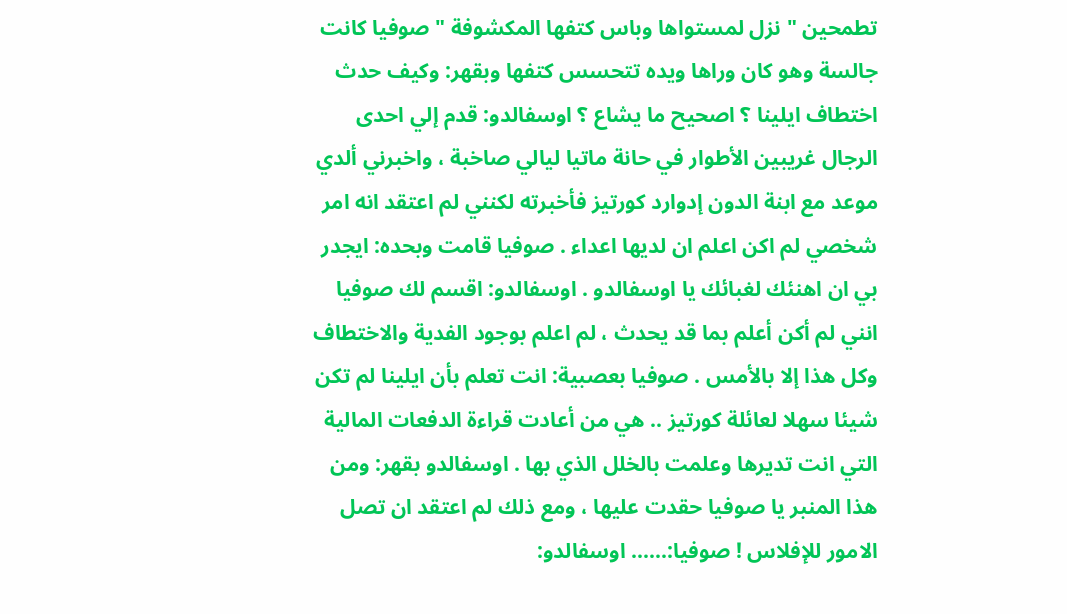تطمحين " نزل لمستواها وباس كتفها المكشوفة " صوفيا كانت جالسة وهو كان وراها ويده تتحسس كتفها وبقهر: وكيف حدث اختطاف ايلينا ؟ اصحيح ما يشاع ؟ اوسفالدو: قدم إلي احدى الرجال غريبين الأطوار في حانة ماتيا ليالي صاخبة ، واخبرني ألدي موعد مع ابنة الدون إدوارد كورتيز فأخبرته لكنني لم اعتقد انه امر شخصي لم اكن اعلم ان لديها اعداء . صوفيا قامت وبحده: ايجدر بي ان اهنئك لغبائك يا اوسفالدو . اوسفالدو: اقسم لك صوفيا انني لم أكن أعلم بما قد يحدث ، لم اعلم بوجود الفدية والاختطاف وكل هذا إلا بالأمس . صوفيا بعصبية: انت تعلم بأن ايلينا لم تكن شيئا سهلا لعائلة كورتيز .. هي من أعادت قراءة الدفعات المالية التي انت تديرها وعلمت بالخلل الذي بها . اوسفالدو بقهر: ومن هذا المنبر يا صوفيا حقدت عليها ، ومع ذلك لم اعتقد ان تصل الامور للإفلاس ! صوفيا:...... اوسفالدو: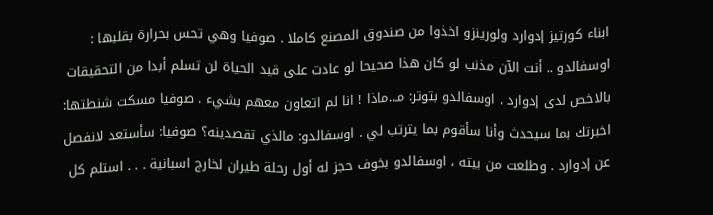ابناء كورتيز إدوارد ولورينزو اخذوا من صندوق المصنع كاملا . صوفيا وهي تحس بحرارة بقلبها : اوسفالدو .. أنت الآن مذنب لو كان هذا صحيحا لو عادت على قيد الحياة لن تسلم أبدا من التحقيقات بالاخص لدى إدوارد . اوسفالدو بتوتر: مـ..ماذا ! انا لم اتعاون معهم بشيء . صوفيا مسكت شنطتها: اخبرتك بما سيحدث وأنا سأقوم بما يترتب لي . اوسفالدو: مالذي تقصدينه؟ صوفيا: سأستعد لانفصل عن إدوارد . وطلعت من بيته ، اوسفالدو بخوف حجز له أول رحلة طيران لخارج اسبانية . . . استلم كل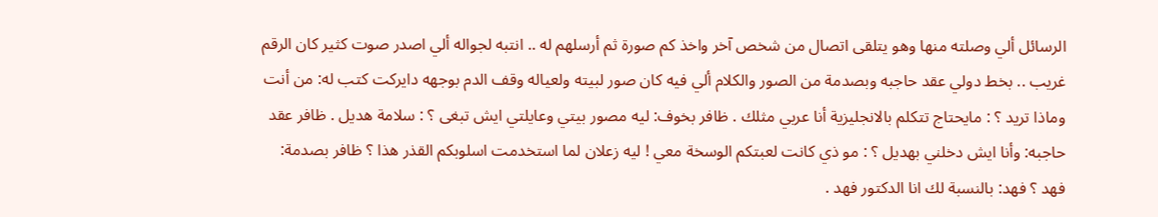الرسائل ألي وصلته منها وهو يتلقى اتصال من شخص آخر واخذ كم صورة ثم أرسلهم له .. انتبه لجواله ألي اصدر صوت كثير كان الرقم غريب .. بخط دولي عقد حاجبه وبصدمة من الصور والكلام ألي فيه كان صور لبيته ولعياله وقف الدم بوجهه دايركت كتب له: من أنت وماذا تريد ؟ : مايحتاج تتكلم بالانجليزية أنا عربي مثلك . ظافر بخوف: ليه مصور بيتي وعايلتي ايش تبغى ؟ : سلامة هديل . ظافر عقد حاجبه: وأنا ايش دخلني بهديل ؟ : مو ذي كانت لعبتكم الوسخة معي ! ليه زعلان لما استخدمت اسلوبكم القذر هذا ؟ ظافر بصدمة: فهد ؟ فهد: بالنسبة لك انا الدكتور فهد .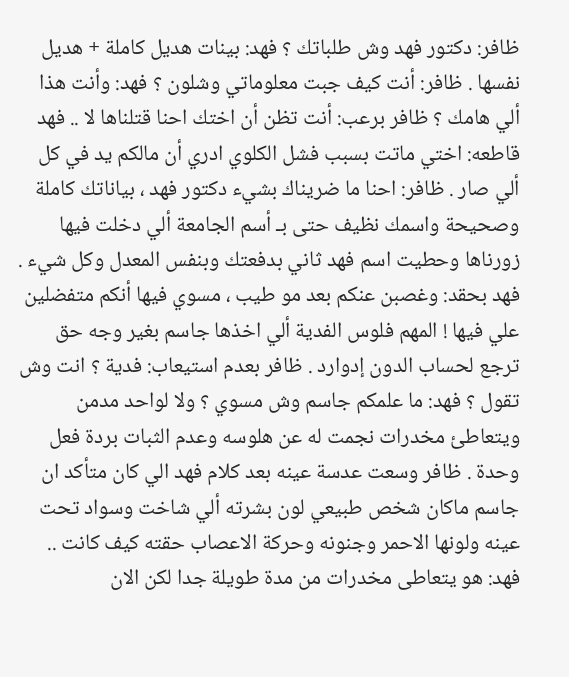ظافر: دكتور فهد وش طلباتك ؟ فهد: بينات هديل كاملة + هديل نفسها . ظافر: أنت كيف جبت معلوماتي وشلون ؟ فهد: وأنت هذا ألي هامك ؟ ظافر برعب: أنت تظن أن اختك احنا قتلناها لا .. فهد قاطعه: اختي ماتت بسبب فشل الكلوي ادري أن مالكم يد في كل ألي صار . ظافر: احنا ما ضريناك بشيء دكتور فهد ، بياناتك كاملة وصحيحة واسمك نظيف حتى بـ أسم الجامعة ألي دخلت فيها زورناها وحطيت اسم فهد ثاني بدفعتك وبنفس المعدل وكل شيء . فهد بحقد: وغصبن عنكم بعد مو طيب ، مسوي فيها أنكم متفضلين علي فيها ! المهم فلوس الفدية ألي اخذها جاسم بغير وجه حق ترجع لحساب الدون إدوارد . ظافر بعدم استيعاب: فدية ؟ انت وش تقول ؟ فهد: ما علمكم جاسم وش مسوي ؟ ولا لواحد مدمن ويتعاطئ مخدرات نجمت له عن هلوسه وعدم الثبات بردة فعل وحدة . ظافر وسعت عدسة عينه بعد كلام فهد الي كان متأكد ان جاسم ماكان شخص طبيعي لون بشرته ألي شاخت وسواد تحت عينه ولونها الاحمر وجنونه وحركة الاعصاب حقته كيف كانت .. فهد: هو يتعاطى مخدرات من مدة طويلة جدا لكن الان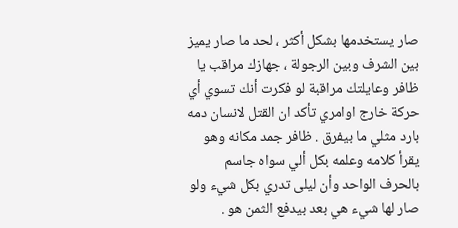صار يستخدمها بشكل أكثر ، لحد ما صار يميز بين الشرف وبين الرجولة ، جهازك مراقب يا ظافر وعايلتك مراقبة لو فكرت أنك تسوي أي حركة خارج اوامري تأكد ان القتل لانسان دمه بارد مثلي ما بيفرق . ظافر جمد مكانه وهو يقرأ كلامه وعلمه بكل ألي سواه جاسم بالحرف الواحد وأن ليلى تدري بكل شيء ولو صار لها شيء هي بعد بيدفع الثمن هو .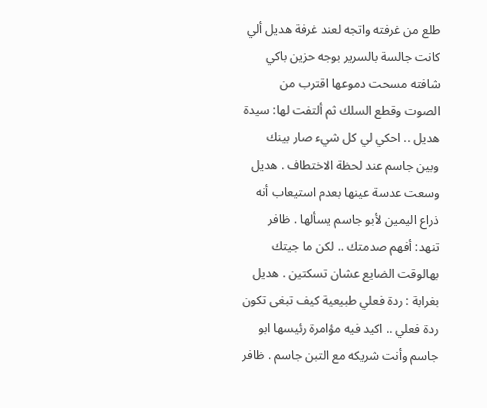طلع من غرفته واتجه لعند غرفة هديل ألي كانت جالسة بالسرير بوجه حزين باكي شافته مسحت دموعها اقترب من الصوت وقطع السلك ثم ألتفت لها: سيدة هديل .. احكي لي كل شيء صار بينك وبين جاسم عند لحظة الاختطاف . هديل وسعت عدسة عينها بعدم استيعاب أنه ذراع اليمين لأبو جاسم يسألها . ظافر تنهد: أفهم صدمتك .. لكن ما جيتك بهالوقت الضايع عشان تسكتين . هديل بغرابة : ردة فعلي طبيعية كيف تبغى تكون ردة فعلي .. اكيد فيه مؤامرة رئيسها ابو جاسم وأنت شريكه مع التبن جاسم . ظافر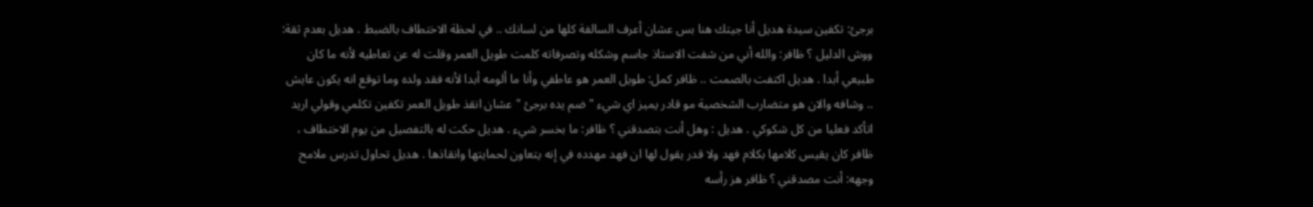برجئ: تكفين سيدة هديل أنا جيتك هنا بس عشان أعرف السالفة كلها من لسانك .. في لحظة الاختطاف بالضبط . هديل بعدم ثقة: ووش الدليل ؟ ظافر: والله أني من شفت الاستاذ جاسم وشكله وتصرفاته كلمت طويل العمر وقلت له عن تعاطيه لأنه ما كان طبيعي أبدا . هديل اكتفت بالصمت .. ظافر كمل: طويل العمر هو عاطفي وأنا ما ألومه أبدا لأنه فقد ولده وما توقع انه يكون عايش .. وشافه والان هو متضارب الشخصية مو قادر يميز اي شيء " ضم يده برجئ " عشان انقذ طويل العمر تكفين تكلمي وقولي اريد اتأكد فعليا من كل شكوكي . هديل : وهل أنت بتصدقني ؟ ظافر: ما بخسر شيء . هديل حكت له بالتفصيل من يوم الاختطاف ، ظافر كان يقيس كلامها بكلام فهد ولا قدر يقول لها ان فهد مهدده في إنه يتعاون لحمايتها وانقاذها . هديل تحاول تدرس ملامح وجهه: أنت مصدقني ؟ ظافر هز رأسه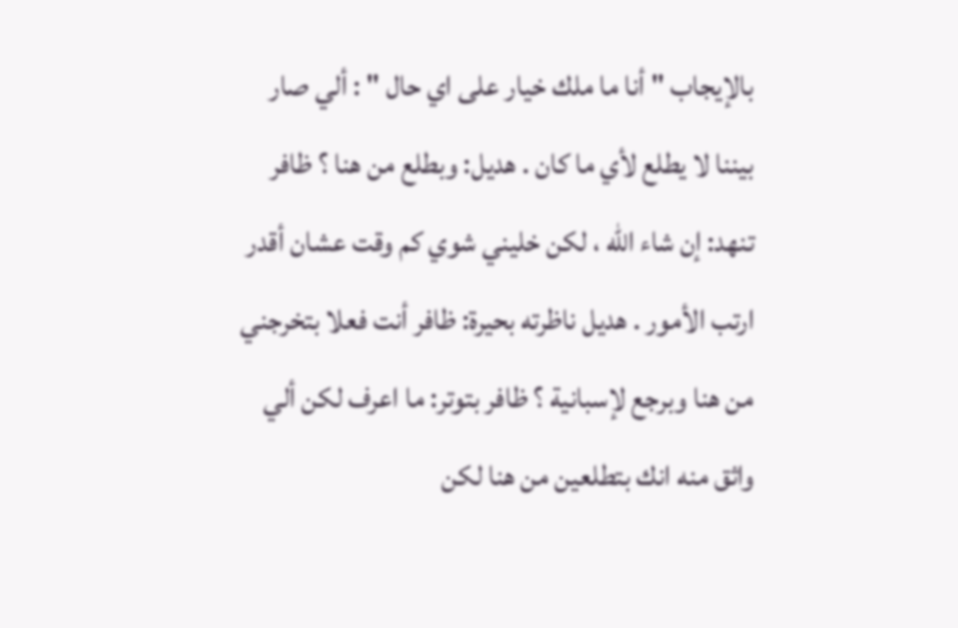بالإيجاب " أنا ما ملك خيار على اي حال " : ألي صار بيننا لا يطلع لأي ما كان . هديل: وبطلع من هنا ؟ ظافر تنهد: إن شاء الله ، لكن خليني شوي كم وقت عشان أقدر ارتب الأمور . هديل ناظرته بحيرة: ظافر أنت فعلا بتخرجني من هنا وبرجع لإسبانية ؟ ظافر بتوتر: ما اعرف لكن ألي واثق منه انك بتطلعين من هنا لكن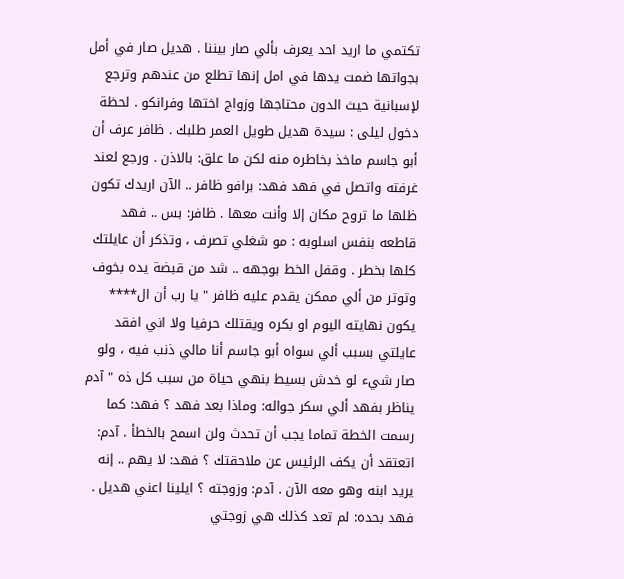تكتمي ما اريد احد يعرف بألي صار بيننا . هديل صار في أمل بجواتها ضمت يدها في امل إنها تطلع من عندهم وترجع لإسبانية حيث الدون محتاجها وزواج اختها وفرانكو . لحظة دخول ليلى : سيدة هديل طويل العمر طلبك . ظافر عرف أن أبو جاسم ماخذ بخاطره منه لكن ما علق: بالاذن . ورجع لعند غرفته واتصل في فهد فهد: برافو ظافر .. الآن اريدك تكون ظلها ما تروح مكان إلا وأنت معها . ظافر: بس .. فهد قاطعه بنفس اسلوبه : مو شغلي تصرف ، وتذكر أن عايلتك كلها بخطر . وقفل الخط بوجهه .. شد من قبضة يده بخوف وتوتر من ألي ممكن يقدم عليه ظافر " يا رب أن ال**** يكون نهايته اليوم او بكره ويقتلك حرفيا ولا اني افقد عايلتي بسبب ألي سواه أبو جاسم أنا مالي ذنب فيه ، ولو صار شيء لو خدش بسيط بنهي حياة من سبب كل ذه " آدم يناظر بفهد ألي سكر جواله: وماذا بعد فهد ؟ فهد: كما رسمت الخطة تماما يجب أن تحدث ولن اسمح بالخطأ . آدم: اتعتقد أن يكف الرئيس عن ملاحقتك ؟ فهد: لا يهم .. إنه يريد ابنه وهو معه الآن . آدم: وزوجته ؟ ايلينا اعني هديل . فهد بحده: لم تعد كذلك هي زوجتي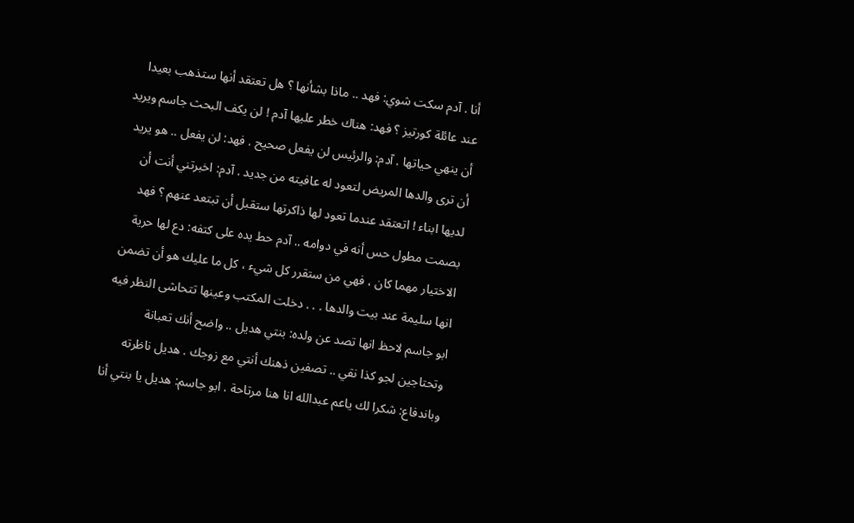أنا . آدم سكت شوي: فهد .. ماذا بشأنها ؟ هل تعتقد أنها ستذهب بعيدا عند عائلة كورتيز ؟ فهد: هناك خطر عليها آدم ! لن يكف البحث جاسم ويريد أن ينهي حياتها . آدم: والرئيس لن يفعل صحيح . فهد: لن يفعل .. هو يريد أن ترى والدها المريض لتعود له عافيته من جديد . آدم: اخبرتني أنت أن لديها ابناء ! اتعتقد عندما تعود لها ذاكرتها ستقبل أن تبتعد عنهم ؟ فهد بصمت مطول حس أنه في دوامه .. آدم حط يده على كتفه: دع لها حرية الاختيار مهما كان ، فهي من ستقرر كل شيء ، كل ما عليك هو أن تضمن انها سليمة عند بيت والدها . . . دخلت المكتب وعينها تتحاشى النظر فيه ابو جاسم لاحظ انها تصد عن ولده: بنتي هديل .. واضح أنك تعبانة وتحتاجين لجو كذا نقي .. تصفين ذهنك أنتي مع زوجك . هديل ناظرته وباندفاع: شكرا لك ياعم عبدالله انا هنا مرتاحة . ابو جاسم: هديل يا بنتي أنا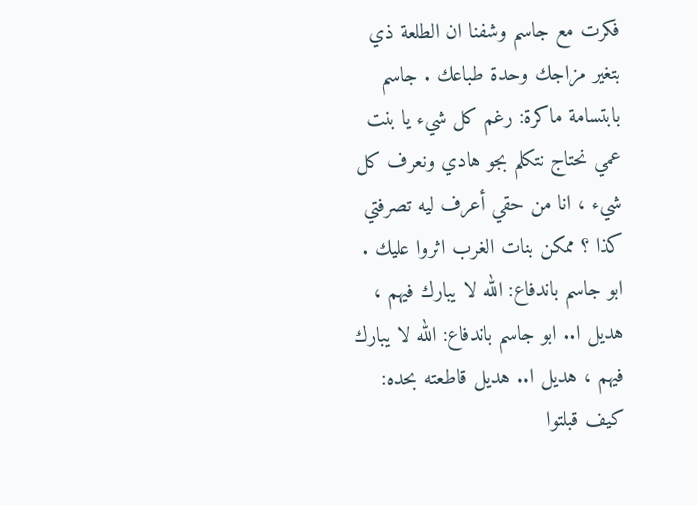فكرت مع جاسم وشفنا ان الطلعة ذي بتغير مزاجك وحدة طباعك . جاسم بابتسامة ماكرة: رغم كل شيء يا بنت عمي نحتاج نتكلم بجو هادي ونعرف كل شيء ، انا من حقي أعرف ليه تصرفتي كذا ؟ ممكن بنات الغرب اثروا عليك . ابو جاسم باندفاع: الله لا يبارك فيهم ، هديل ا.. ابو جاسم باندفاع: الله لا يبارك فيهم ، هديل ا.. هديل قاطعته بحده: كيف قبلتوا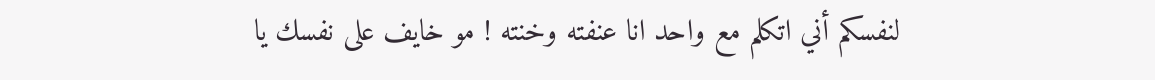لنفسكم أني اتكلم مع واحد انا عنفته وخنته ! مو خايف على نفسك يا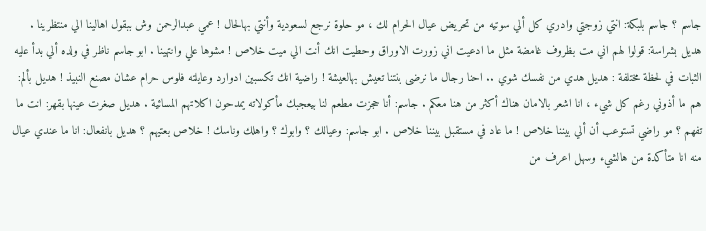جاسم ؟ جاسم بلبكة: انتي زوجتي وادري كل ألي سوتيه من تحريض عيال الحرام لك ، مو حلوة نرجع لسعودية وأنتي بهالحال ! عمي عبدالرحمن وش ببقول اهالينا الي منتظرينا . هديل بشراسة: قولوا لهم اني مت بظروف غامضة مثل ما ادعيت اني زورت الاوراق وحطيت انك أنت الي ميت خلاص ! مشوها علي وانتهينا . ابو جاسم ناظر في ولده ألي بدأ عليه الثبات في لحظة مختلفة : هديل هدي من نفسك شوي .. احنا رجال ما نرضى بنتنا تعيش بهالعيشة ! راضية انك تكسبين ادوارد وعايلته فلوس حرام عشان مصنع النبيذ ! هديل بألم: هم ما أذوني رغم كل شيء ، انا اشعر بالامان هناك أكثر من هنا معكم . جاسم: أنا حجزت مطعم لنا بيعجبك مأكولاته يمدحون اكلاتهم المسائية . هديل صغرت عينها بقهر: انت ما تفهم ؟ مو راضي تستوعب أن ألي بيننا خلاص ! ما عاد في مستقبل بيننا خلاص . ابو جاسم: وعيالك ؟ وابوك ؟ واهلك وناسك ! خلاص بعتيهم ؟ هديل بانفعال: انا ما عندي عيال منه انا متأكدة من هالشيء وسهل اعرف من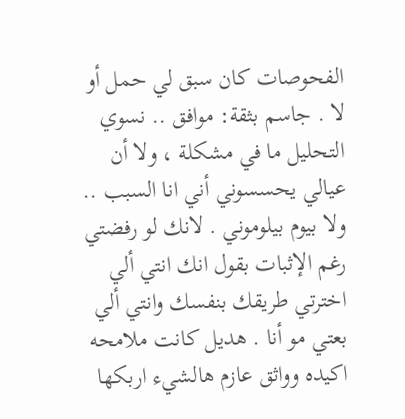الفحوصات كان سبق لي حمل أو لا . جاسم بثقة: موافق .. نسوي التحليل ما في مشكلة ، ولا أن عيالي يحسسوني أني انا السبب .. ولا بيوم بيلوموني . لانك لو رفضتي رغم الإثبات بقول انك انتي ألي اخترتي طريقك بنفسك وانتي ألي بعتي مو أنا . هديل كانت ملامحه اكيده وواثق عازم هالشيء اربكها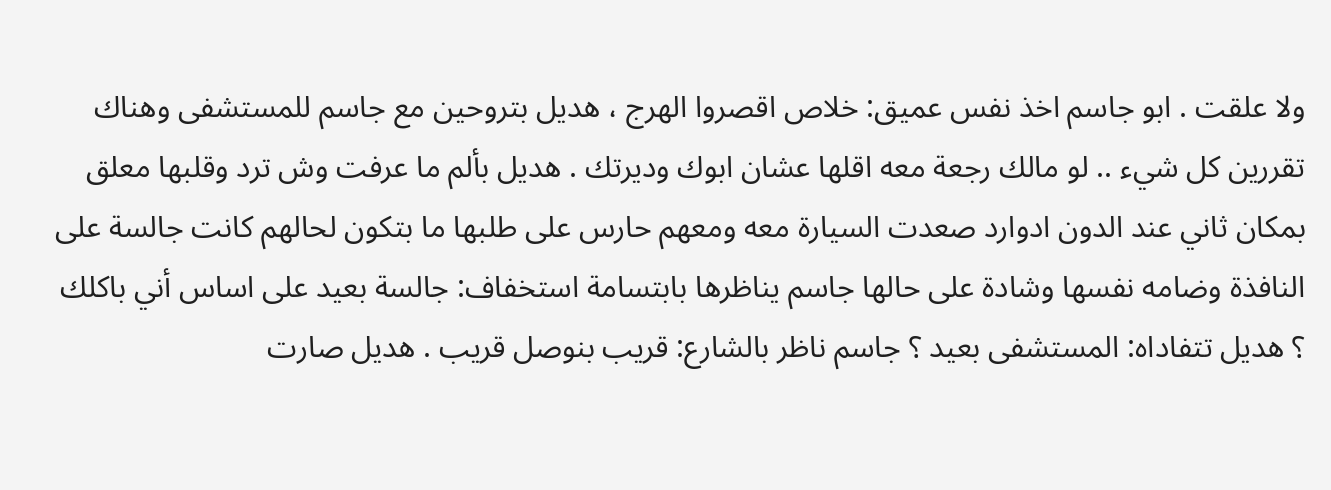ولا علقت . ابو جاسم اخذ نفس عميق: خلاص اقصروا الهرج ، هديل بتروحين مع جاسم للمستشفى وهناك تقررين كل شيء .. لو مالك رجعة معه اقلها عشان ابوك وديرتك . هديل بألم ما عرفت وش ترد وقلبها معلق بمكان ثاني عند الدون ادوارد صعدت السيارة معه ومعهم حارس على طلبها ما بتكون لحالهم كانت جالسة على النافذة وضامه نفسها وشادة على حالها جاسم يناظرها بابتسامة استخفاف: جالسة بعيد على اساس أني باكلك ؟ هديل تتفاداه: المستشفى بعيد ؟ جاسم ناظر بالشارع: قريب بنوصل قريب . هديل صارت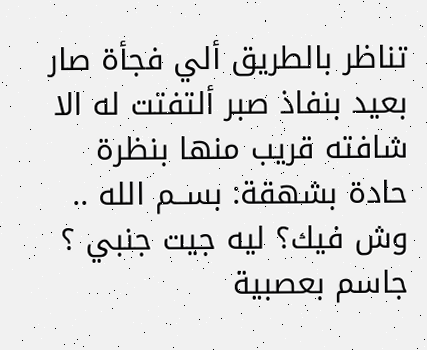تناظر بالطريق ألي فجأة صار بعيد بنفاذ صبر ألتفتت له الا شافته قريب منها بنظرة حادة بشهقة: بســم الله .. وش فيك؟ ليه جيت جنبي ؟ جاسم بعصبية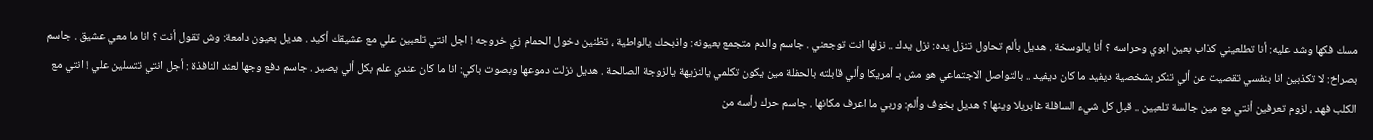مسك فكها وشد عليه: أنا تطلعيني كذاب بعين ابوي وحراسه ؟ أنا يالوسخة . هديل بألم تحاول تنزل يده: نزل يدك .. نزلها انت توجعني . جاسم والدم متجمع بعيونه: واذبحك يالواطية ، تظنين دخول الحمام زي خروجه ! اجل انتي تلعبين علي مع عشيقك أكيد . هديل بعيون دامعة: وش تقول أنت ؟ انا ما معي عشيق . جاسم بصراخ: لا تكذبين انا بنفسي تقصيت عن ألي تنكر بشخصية ديفيد ما كان ديفيد .. بالتواصل الاجتماعي هو مش بـ أمريكا وألي قابلته بالحفلة مين يكون تكلمي يالنزيهة يالزوجة الصالحة . هديل نزلت دموعها وبصوت باكي: انا ما كان عندي علم بكل ألي يصير . جاسم دفع وجها لعند النافذة : أجل انتي تتسلين علي ! انتي مع الكلب فهد ، لزوم تعرفين أنتي مع مين جالسة تلعبين .. قبل كل شيء السافلة غابريلا وينها ؟ هديل بخوف وألم: وربي ما اعرف مكانها . جاسم حرك رأسه من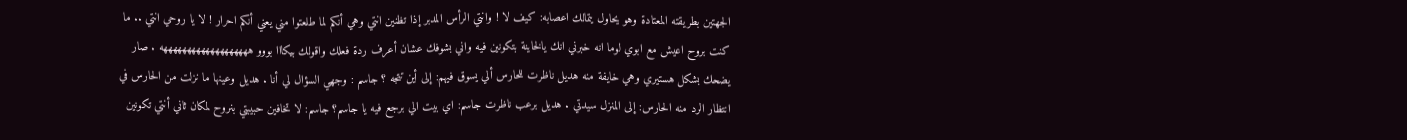الجهتين بطريقته المعتادة وهو يحاول يتمالك اعصابه: كيف لا ! وانتي الرأس المدبر إذا تظنين انتي وهي أنكم لما طلعتوا مني يعني أنكم احرار ! لا يا روحي انتي .. ما كنت بروح اعيش مع ابوي لوما انه خبرني انك يالخاينة بتكونين فيه واني بشوفك عشان أعرف ردة فعلك واقولك بيكااا بووو هههههههههههههههههههه . صار يضحك بشكل هستيري وهي خايفة منه هديل ناظرت للحارس ألي يسوق فيهم: إلى أين تتجه ؟ جاسم : وجهي السؤال لي أنا . هديل وعينها ما نزلت من الحارس في انتظار الرد منه الحارس: إلى المنزل سيدتي . هديل برعب ناظرت جاسم: اي بيت الي برجع فيه يا جاسم؟ جاسم: لا تخافين حبيبتي بنروح لمكان ثاني أنتي تكونين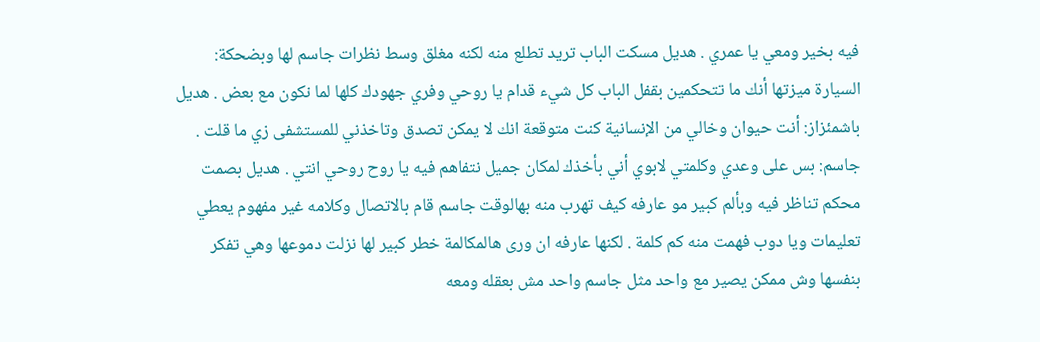فيه بخير ومعي يا عمري . هديل مسكت الباب تريد تطلع منه لكنه مغلق وسط نظرات جاسم لها وبضحكة: السيارة ميزتها أنك ما تتحكمين بقفل الباب كل شيء قدام يا روحي وفري جهودك كلها لما نكون مع بعض . هديل باشمئزاز: أنت حيوان وخالي من الإنسانية كنت متوقعة انك لا يمكن تصدق وتاخذني للمستشفى زي ما قلت . جاسم: بس على وعدي وكلمتي لابوي أني بأخذك لمكان جميل نتفاهم فيه يا روح روحي انتي . هديل بصمت محكم تناظر فيه وبألم كبير مو عارفه كيف تهرب منه بهالوقت جاسم قام بالاتصال وكلامه غير مفهوم يعطي تعليمات ويا دوب فهمت منه كم كلمة . لكنها عارفه ان ورى هالمكالمة خطر كبير لها نزلت دموعها وهي تفكر بنفسها وش ممكن يصير مع واحد مثل جاسم واحد مش بعقله ومعه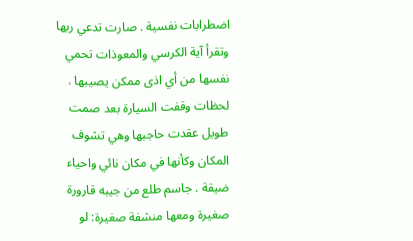اضطرابات نفسية . صارت تدعي ربها وتقرأ آية الكرسي والمعوذات تحمي نفسها من أي اذى ممكن يصيبها . لحظات وقفت السيارة بعد صمت طويل عقدت حاجبها وهي تشوف المكان وكأنها في مكان نائي واحياء ضيقة . جاسم طلع من جيبه قارورة صغيرة ومعها منشفة صغيرة: لو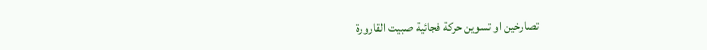تصارخين او تسوين حركة فجائية صبيت القارورة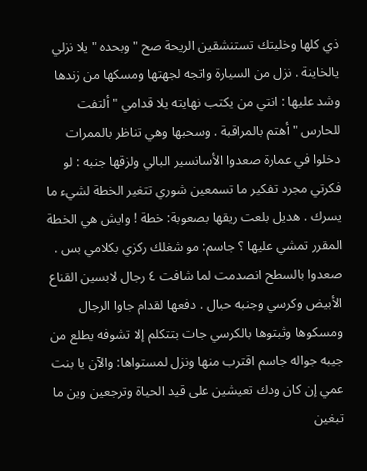ذي كلها وخليتك تستنشقين الريحة صح " وبحده " يلا نزلي يالخاينة . نزل من السيارة واتجه لجهتها ومسكها من زندها وشد عليها : انتي من يكتب نهايته يلا قدامي " ألتفت للحارس " أهتم بالمراقبة . وسحبها وهي تناظر بالممرات دخلوا في عمارة صعدوا الأسانسير البالي ولزقها جنبه : لو فكرتي مجرد تفكير ما تسمعين شوري تتغير الخطة لشيء ما يسرك . هديل بلعت ريقها بصعوبة: خطة ! وايش هي الخطة المقرر تمشي عليها ؟ جاسم: مو شغلك ركزي بكلامي بس . صعدوا بالسطح انصدمت لما شافت ٤ رجال لابسين القناع الأبيض وكرسي وجنبه حبال . دفعها لقدام جاوا الرجال ومسكوها وثبتوها بالكرسي جات بتتكلم إلا تشوفه يطلع من جيبه جواله جاسم اقترب منها ونزل لمستواها: والآن يا بنت عمي إن كان ودك تعيشين على قيد الحياة وترجعين وين ما تبغين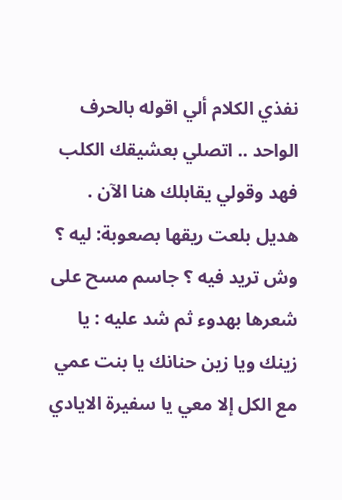نفذي الكلام ألي اقوله بالحرف الواحد .. اتصلي بعشيقك الكلب فهد وقولي يقابلك هنا الآن . هديل بلعت ريقها بصعوبة: ليه ؟ وش تريد فيه ؟ جاسم مسح على شعرها بهدوء ثم شد عليه : يا زينك ويا زين حنانك يا بنت عمي مع الكل إلا معي يا سفيرة الايادي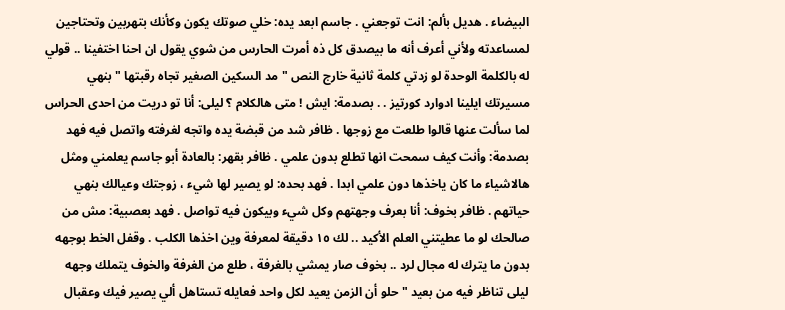البيضاء . هديل بألم: انت توجعني . جاسم ابعد يده: خلي صوتك يكون وكأنك بتهربين وتحتاجين لمساعدته ولأني أعرف أنه ما بيصدق كل ذه أمرت الحارس من شوي يقول ان احنا اختفينا .. قولي له بالكلمة الوحدة لو زدتي كلمة ثانية خارج النص " مد السكين الصغير تجاه رقبتها " بنهي مسيرتك ايلينا ادوارد كورتيز . . بصدمة: ايش ! متى هالكلام ؟ ليلى: أنا تو دريت من احدى الحراس لما سألت عنها قالوا طلعت مع زوجها . ظافر شد من قبضة يده واتجه لغرفته واتصل فيه فهد بصدمة: وأنت كيف سمحت انها تطلع بدون علمي . ظافر بقهر: بالعادة أبو جاسم يعلمني ومثل هالاشياء ما كان ياخذها دون علمي ابدا . فهد بحده: لو يصير لها شيء ، زوجتك وعيالك بنهي حياتهم . ظافر بخوف: أنا بعرف وجهتهم وكل شيء وبيكون فيه تواصل . فهد بعصبية: مش من صالحك لو ما عطيتني العلم الأكيد .. لك ١٥ دقيقة لمعرفة وين اخذها الكلب . وقفل الخط بوجهه بدون ما يترك له مجال لرد .. بخوف صار يمشي بالغرفة ، طلع من الغرفة والخوف يتملك وجهه ليلى تناظر فيه من بعيد " حلو أن الزمن يعيد لكل واحد فعايله تستاهل ألي يصير فيك وعقبال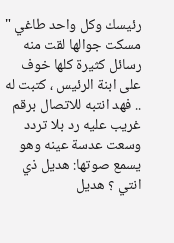رئيسك وكل واحد طاغي " مسكت جوالها لقت منه رسائل كثيرة كلها خوف على ابنة الرئيس ، كتبت له .. فهد انتبه للاتصال برقم غريب عليه رد بلا تردد وسعت عدسة عينه وهو يسمع صوتها: هديل ذي انتي ؟ هديل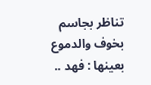تناظر بجاسم بخوف والدموع بعينها : فهد ..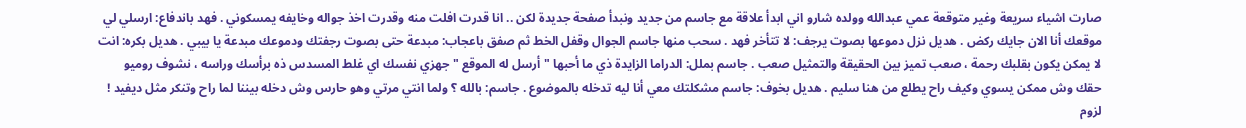صارت اشياء سريعة وغير متوقعة عمي عبدالله وولده شارو اني ابدأ علاقة مع جاسم من جديد ونبدأ صفحة جديدة لكن .. انا قدرت افلت منه وقدرت اخذ جواله وخايفه يمسكوني . فهد باندفاع: ارسلي لي موقعك أنا الان جايك ركض . هديل نزل دموعها بصوت يرجف: لا تتأخر فهد . سحب منها جاسم الجوال وقفل الخط ثم صفق باعجاب: مبدعة حتى بصوت رجفتك ودموعك مبدعة يا بيبي . هديل بكره: انت لا يمكن يكون بقلبك رحمة ، صعب تميز بين الحقيقة والتمثيل صعب . جاسم بملل: الدراما الزايدة ذي ما أحبها " أرسل له الموقع " جهزي نفسك اي غلط المسدس ذه برأسك وراسه ، نشوف روميو حقك وش ممكن يسوي وكيف راح يطلع من هنا سليم . هديل بخوف: جاسم مشكلتك معي أنا ليه تدخله بالموضوع . جاسم: بالله ؟ ولما انتي مرتي وهو حارس وش دخله بيننا لما راح وتنكر مثل ديفيد ! لزوم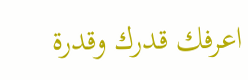اعرفك قدرك وقدرة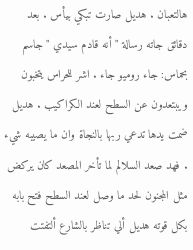هالتعبان . هديل صارت تبكي بيأس . بعد دقائق جاته رسالة " أنه قادم سيدي " جاسم بحماس: جاء روميو جاء . اشر للحراس يتخبون ويبتعدون عن السطح لعند الكراكيب . هديل ضمت يدها تدعي ربها بالنجاة وان ما يصيبه شيء . فهد صعد السلالم لما تأخر المصعد كان يركض مثل المجنون لحد ما وصل لعند السطح فتح بابه بكل قوته هديل ألي تناظر بالشارع ألتفتت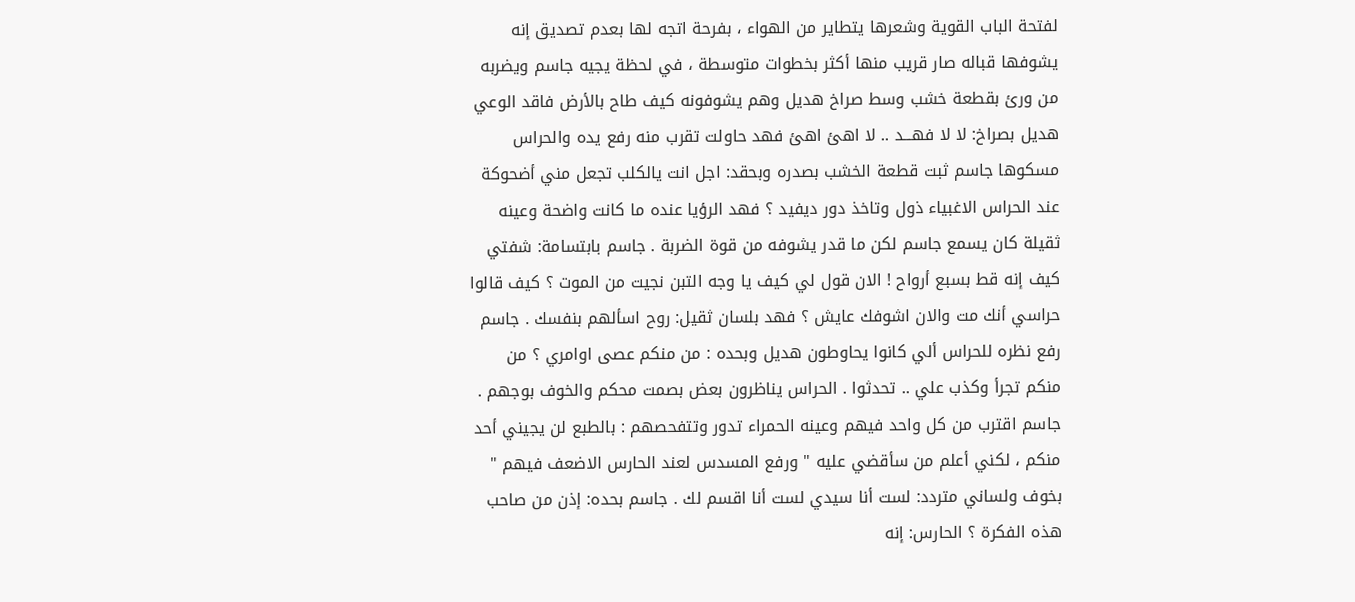لفتحة الباب القوية وشعرها يتطاير من الهواء ، بفرحة اتجه لها بعدم تصديق إنه يشوفها قباله صار قريب منها أكثر بخطوات متوسطة ، في لحظة يجيه جاسم ويضربه من ورئ بقطعة خشب وسط صراخ هديل وهم يشوفونه كيف طاح بالأرض فاقد الوعي هديل بصراخ: لا لا فهـــد .. لا اهئ اهئ فهد حاولت تقرب منه رفع يده والحراس مسكوها جاسم ثبت قطعة الخشب بصدره وبحقد: اجل انت يالكلب تجعل مني أضحوكة عند الحراس الاغبياء ذول وتاخذ دور ديفيد ؟ فهد الرؤيا عنده ما كانت واضحة وعينه ثقيلة كان يسمع جاسم لكن ما قدر يشوفه من قوة الضربة . جاسم بابتسامة: شفتي كيف إنه قط بسبع أرواح ! الان قول لي كيف يا وجه التبن نجيت من الموت ؟ كيف قالوا حراسي أنك مت والان اشوفك عايش ؟ فهد بلسان ثقيل: روح اسألهم بنفسك . جاسم رفع نظره للحراس ألي كانوا يحاوطون هديل وبحده : من منكم عصى اوامري ؟ من منكم تجرأ وكذب علي .. تحدثوا . الحراس يناظرون بعض بصمت محكم والخوف بوجهم . جاسم اقترب من كل واحد فيهم وعينه الحمراء تدور وتتفحصهم : بالطبع لن يجيني أحد منكم ، لكني أعلم من سأقضي عليه " ورفع المسدس لعند الحارس الاضعف فيهم " بخوف ولساني متردد: لست أنا سيدي لست أنا اقسم لك . جاسم بحده: إذن من صاحب هذه الفكرة ؟ الحارس: إنه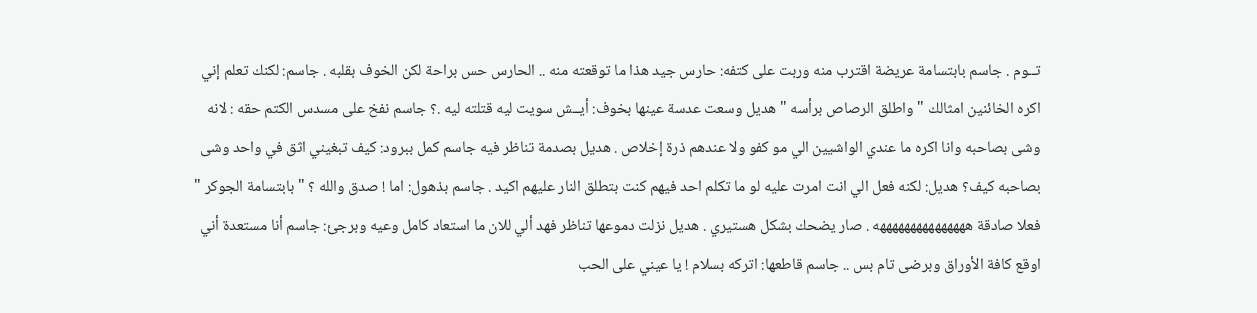تــوم . جاسم بابتسامة عريضة اقترب منه وربت على كتفه: حارس جيد هذا ما توقعته منه .. الحارس حس براحة لكن الخوف بقلبه . جاسم: لكنك تعلم إني اكره الخائنين امثالك " واطلق الرصاص برأسه " هديل وسعت عدسة عينها بخوف: أيــش سويت ليه قتلته ليه .؟ جاسم نفخ على مسدس الكتم حقه : لانه وشى بصاحبه وانا اكره ما عندي الواشيين الي مو كفو ولا عندهم ذرة إخلاص . هديل بصدمة تناظر فيه جاسم كمل ببرود: كيف تبغيني اثق في واحد وشى بصاحبه كيف؟ هديل: لكنه فعل الي انت امرت عليه لو ما تكلم احد فيهم كنت بتطلق النار عليهم اكيد . جاسم بذهول: اما ! صدق والله ؟ " بابتسامة الجوكر " فعلا صادقة هههههههههههههههه . صار يضحك بشكل هستيري . هديل نزلت دموعها تناظر فهد ألي للان ما استعاد كامل وعيه وبرجئ: جاسم أنا مستعدة أني اوقع كافة الأوراق وبرضى تام بس .. جاسم قاطعها: اتركه بسلام ! يا عيني على الحب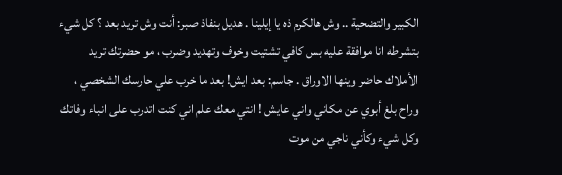الكبير والتضحية .. وش هالكرم ذه يا إيلينا . هديل بنفاذ صبر: أنت وش تريد بعد ؟ كل شيء بتشرطه انا موافقة عليه بس كافي تشتيت وخوف وتهديد وضرب ، مو حضرتك تريد الأملاك حاضر وينها الاوراق . جاسم: بعد ايش! بعد ما خرب علي حارسك الشخصي ، وراح بلغ أبوي عن مكاني واني عايش ! انتي معك علم اني كنت اتدرب على انباء وفاتك وكل شيء وكأني ناجي من موت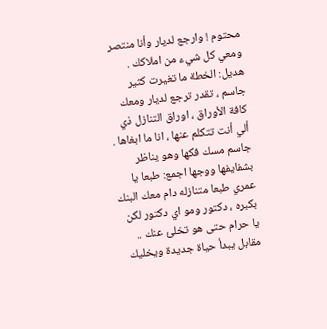محتوم ! وارجع لديار وأنا منتصر ومعي كل شيء من املاكك . هديل: الخطة ما تغيرت كثير جاسم ، تقدر ترجع لديار ومعك كافة الأوراق ، اوراق التنازل ذي ألي أنت تتكلم عنها ، انا ما ابغاها . جاسم مسك فكها وهو يناظر بشفايفها ووجها اجمع: طبعا يا عمري طبعا متنازله دام معك البنك بكبره ، دكتور ومو اي دكتور لكن يا حرام حتى هو تخلئ عنك .. مقابل يبدأ حياة جديدة ويخليك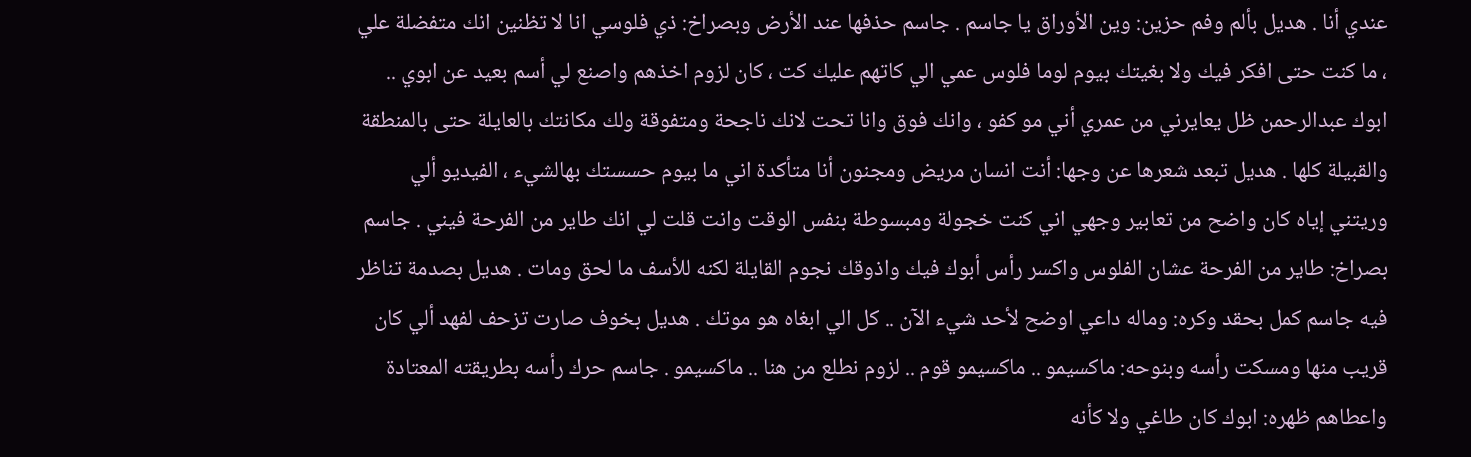عندي أنا . هديل بألم وفم حزين: وين الأوراق يا جاسم . جاسم حذفها عند الأرض وبصراخ: ذي فلوسي انا لا تظنين انك متفضلة علي ، ما كنت حتى افكر فيك ولا بغيتك بيوم لوما فلوس عمي الي كاتهم عليك كت ، كان لزوم اخذهم واصنع لي أسم بعيد عن ابوي .. ابوك عبدالرحمن ظل يعايرني من عمري أني مو كفو ، وانك فوق وانا تحت لانك ناجحة ومتفوقة ولك مكانتك بالعايلة حتى بالمنطقة والقبيلة كلها . هديل تبعد شعرها عن وجها: أنت انسان مريض ومجنون أنا متأكدة اني ما بيوم حسستك بهالشيء ، الفيديو ألي وريتني إياه كان واضح من تعابير وجهي اني كنت خجولة ومبسوطة بنفس الوقت وانت قلت لي انك طاير من الفرحة فيني . جاسم بصراخ: طاير من الفرحة عشان الفلوس واكسر رأس أبوك فيك واذوقك نجوم القايلة لكنه للأسف ما لحق ومات . هديل بصدمة تناظر فيه جاسم كمل بحقد وكره: وماله داعي اوضح لأحد شيء الآن .. كل الي ابغاه هو موتك . هديل بخوف صارت تزحف لفهد ألي كان قريب منها ومسكت رأسه وبنوحه: ماكسيمو .. ماكسيمو قوم .. لزوم نطلع من هنا .. ماكسيمو . جاسم حرك رأسه بطريقته المعتادة واعطاهم ظهره: ابوك كان طاغي ولا كأنه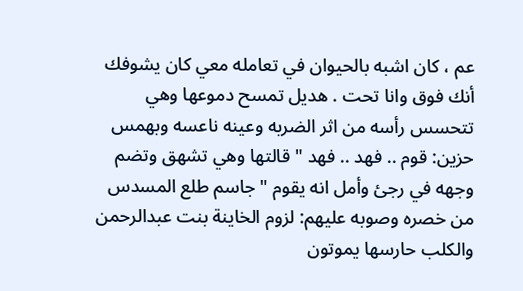عم ، كان اشبه بالحيوان في تعامله معي كان يشوفك أنك فوق وانا تحت . هديل تمسح دموعها وهي تتحسس رأسه من اثر الضربه وعينه ناعسه وبهمس حزين: قوم .. فهد .. فهد " قالتها وهي تشهق وتضم وجهه في رجئ وأمل انه يقوم " جاسم طلع المسدس من خصره وصوبه عليهم: لزوم الخاينة بنت عبدالرحمن والكلب حارسها يموتون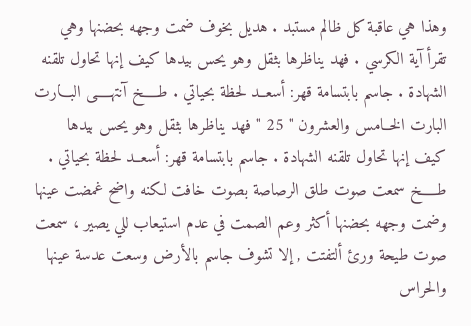وهذا هي عاقبة كل ظالم مستبد . هديل بخوف ضمت وجهه بحضنها وهي تقرأ آية الكرسي . فهد يناظرها بثقل وهو يحس بيدها كيف إنها تحاول تلقنه الشهادة . جاسم بابتسامة قهر: أسعــد لحظة بحياتي . طـــــخ آنتهـــــى البـــارت البارت الخــامس والعشرون " 25 " فهد يناظرها بثقل وهو يحس بيدها كيف إنها تحاول تلقنه الشهادة . جاسم بابتسامة قهر: أسعــد لحظة بحياتي . طـــــخ سمعت صوت طلق الرصاصة بصوت خافت لكنه واضح غمضت عينها وضمت وجهه بحضنها أكثر وعم الصمت في عدم استيعاب للي يصير ، سمعت صوت طيحة ورئ ألتفتت , إلا تشوف جاسم بالأرض وسعت عدسة عينها والحراس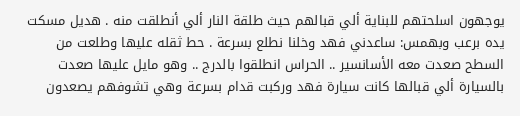يوجهون اسلحتهم للبناية ألي قبالهم حيث طلقة النار ألي أنطلقت منه . هديل مسكت يده برعب وبهمس: ساعدني فهد وخلنا نطلع بسرعة . حط ثقله عليها وطلعت من السطح صعدت معه الأسانسير .. الحراس انطلقوا بالدرج .. وهو مايل عليها صعدت بالسيارة ألي قبالها كانت سيارة فهد وركبت قدام بسرعة وهي تشوفهم يصعدون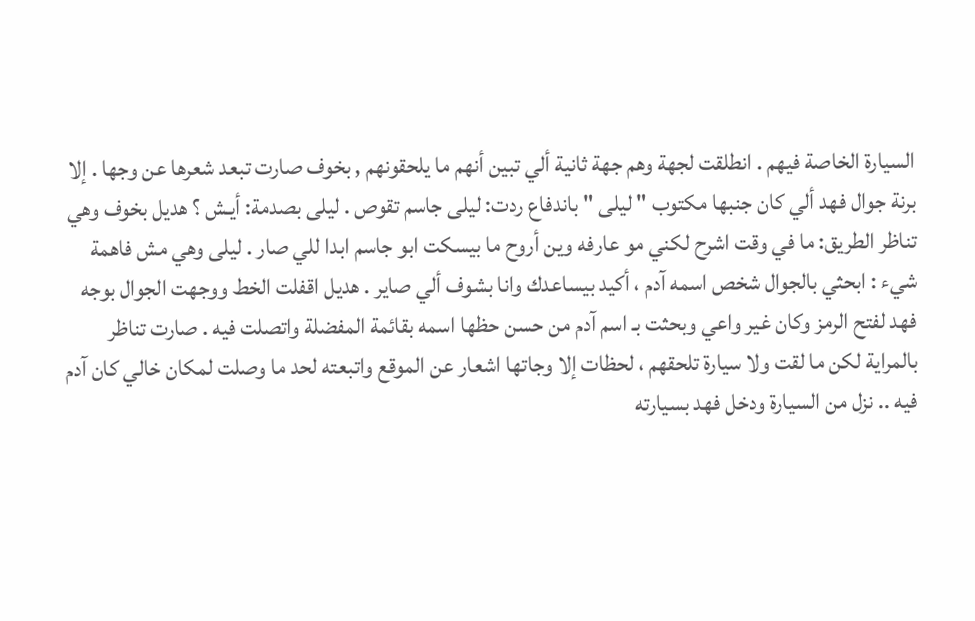السيارة الخاصة فيهم . انطلقت لجهة وهم جهة ثانية ألي تبين أنهم ما يلحقونهم , بخوف صارت تبعد شعرها عن وجها . إلا برنة جوال فهد ألي كان جنبها مكتوب " ليلى " باندفاع ردت: ليلى جاسم تقوص . ليلى بصدمة: أيـش ؟ هديل بخوف وهي تناظر الطريق: ما في وقت اشرح لكني مو عارفه وين أروح ما بيسكت ابو جاسم ابدا للي صار . ليلى وهي مش فاهمة شيء : ابحثي بالجوال شخص اسمه آدم ، أكيد بيساعدك وانا بشوف ألي صاير . هديل اقفلت الخط ووجهت الجوال بوجه فهد لفتح الرمز وكان غير واعي وبحثت بـ اسم آدم من حسن حظها اسمه بقائمة المفضلة واتصلت فيه . صارت تناظر بالمراية لكن ما لقت ولا سيارة تلحقهم ، لحظات إلا وجاتها اشعار عن الموقع واتبعته لحد ما وصلت لمكان خالي كان آدم فيه .. نزل من السيارة ودخل فهد بسيارته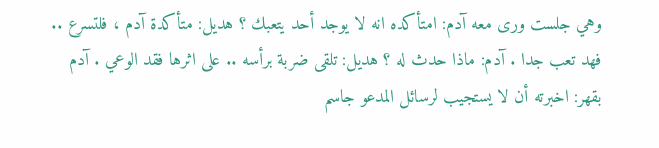وهي جلست ورى معه آدم: امتأكده انه لا يوجد أحد يتعبك ؟ هديل: متأكدة آدم ، فلتسرع .. فهد تعب جدا . آدم: ماذا حدث له ؟ هديل: تلقى ضربة برأسه .. على اثرها فقد الوعي . آدم بقهر: اخبرته أن لا يستجيب لرسائل المدعو جاسم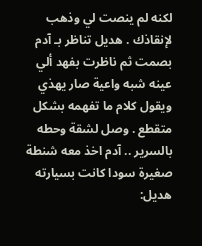لكنه لم ينصت لي وذهب لإنقاذك . هديل تناظر بـ آدم بصمت ثم ناظرت بفهد ألي عينه شبه واعية صار يهذي ويقول كلام ما تفهمه بشكل متقطع . وصل لشقة وحطه بالسرير .. آدم اخذ معه شنطة صغيرة سودا كانت بسيارته هديل: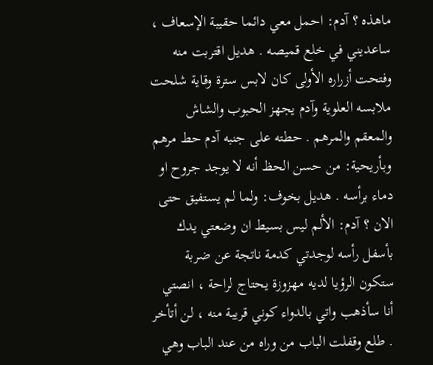ماهذه ؟ آدم: احمل معي دائما حقيبة الإسعاف ، ساعديني في خلع قميصه . هديل اقتربت منه وفتحت أزراره الأولى كان لابس سترة وقاية شلحت ملابسه العلوية وآدم يجهز الحبوب والشاش والمعقم والمرهم . حطته على جنبه آدم حط مرهم وبأريحية: من حسن الحظ أنه لا يوجد جروح او دماء برأسه . هديل بخوف: ولما لم يستفيق حتى الان ؟ آدم: الألم ليس بسيط ان وضعتي يدك بأسفل رأسه لوجدتي كدمة ناتجة عن ضربة ستكون الرؤيا لديه مهزوزة يحتاج لراحة ، انصتي أنا سأذهب واتي بالدواء كوني قريبة منه ، لن أتأخر . طلع وقفلت الباب من وراه من عند الباب وهي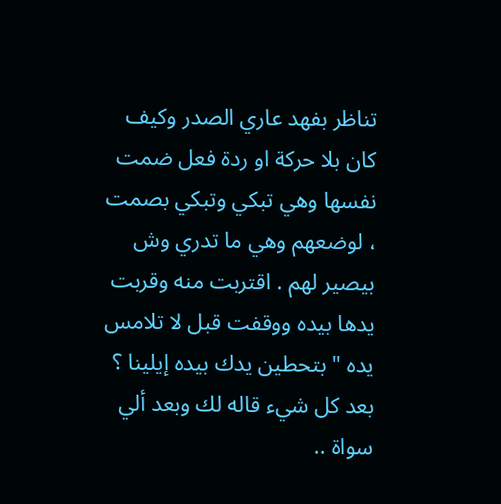تناظر بفهد عاري الصدر وكيف كان بلا حركة او ردة فعل ضمت نفسها وهي تبكي وتبكي بصمت ، لوضعهم وهي ما تدري وش بيصير لهم . اقتربت منه وقربت يدها بيده ووقفت قبل لا تلامس يده " بتحطين يدك بيده إيلينا ؟ بعد كل شيء قاله لك وبعد ألي سواة ..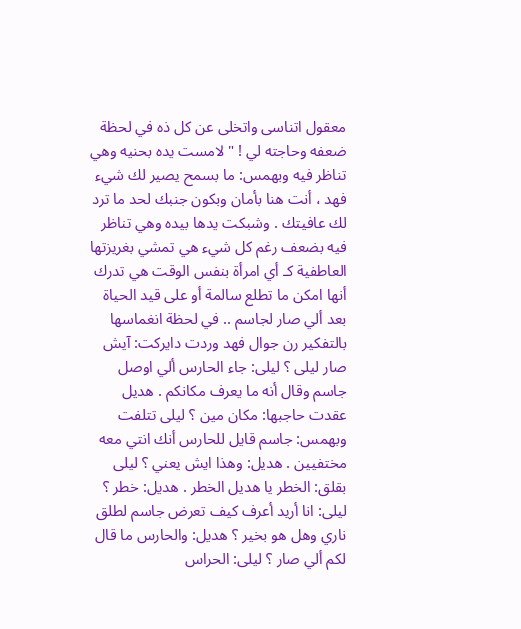معقول اتناسى واتخلى عن كل ذه في لحظة ضعفه وحاجته لي ! " لامست يده بحنيه وهي تناظر فيه وبهمس: ما بسمح يصير لك شيء فهد ، أنت هنا بأمان وبكون جنبك لحد ما ترد لك عافيتك . وشبكت يدها بيده وهي تناظر فيه بضعف رغم كل شيء هي تمشي بغريزتها العاطفية كـ أي امرأة بنفس الوقت هي تدرك أنها امكن ما تطلع سالمة أو على قيد الحياة بعد ألي صار لجاسم .. في لحظة انغماسها بالتفكير رن جوال فهد وردت دايركت: آيش صار ليلى ؟ ليلى: جاء الحارس ألي اوصل جاسم وقال أنه ما يعرف مكانكم . هديل عقدت حاجبها: مكان مين ؟ ليلى تتلفت وبهمس: جاسم قايل للحارس أنك انتي معه مختفيين . هديل: وهذا ايش يعني ؟ ليلى بقلق: الخطر يا هديل الخطر . هديل: خطر ؟ ليلى: انا أريد أعرف كيف تعرض جاسم لطلق ناري وهل هو بخير ؟ هديل: والحارس ما قال لكم ألي صار ؟ ليلى: الحراس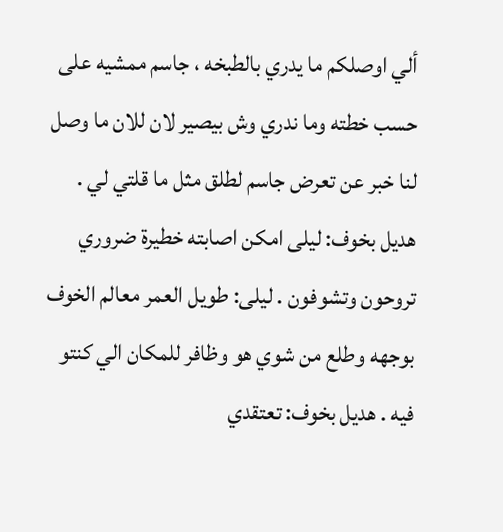ألي اوصلكم ما يدري بالطبخه ، جاسم ممشيه على حسب خطته وما ندري وش بيصير لان للان ما وصل لنا خبر عن تعرض جاسم لطلق مثل ما قلتي لي . هديل بخوف: ليلى امكن اصابته خطيرة ضروري تروحون وتشوفون . ليلى: طويل العمر معالم الخوف بوجهه وطلع من شوي هو وظافر للمكان الي كنتو فيه . هديل بخوف: تعتقدي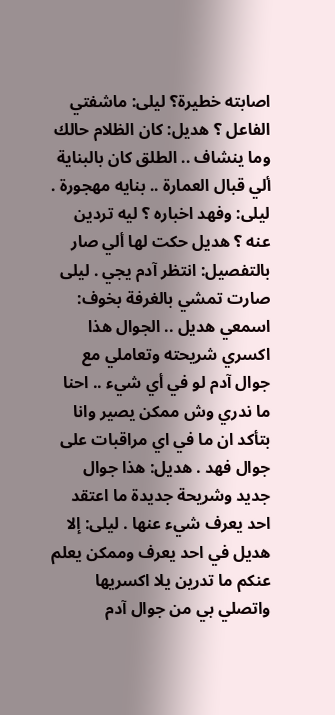اصابته خطيرة؟ ليلى: ماشفتي الفاعل ؟ هديل: كان الظلام حالك وما ينشاف .. الطلق كان بالبناية ألي قبال العمارة .. بنايه مهجورة . ليلى: وفهد اخباره ؟ ليه تردين عنه ؟ هديل حكت لها ألي صار بالتفصيل: انتظر آدم يجي . ليلى صارت تمشي بالغرفة بخوف: اسمعي هديل .. الجوال هذا اكسري شريحته وتعاملي مع جوال آدم لو في أي شيء .. احنا ما ندري وش ممكن يصير وانا بتأكد ان ما في اي مراقبات على جوال فهد . هديل: هذا جوال جديد وشريحة جديدة ما اعتقد احد يعرف شيء عنها . ليلى: إلا هديل في احد يعرف وممكن يعلم عنكم ما تدرين يلا اكسريها واتصلي بي من جوال آدم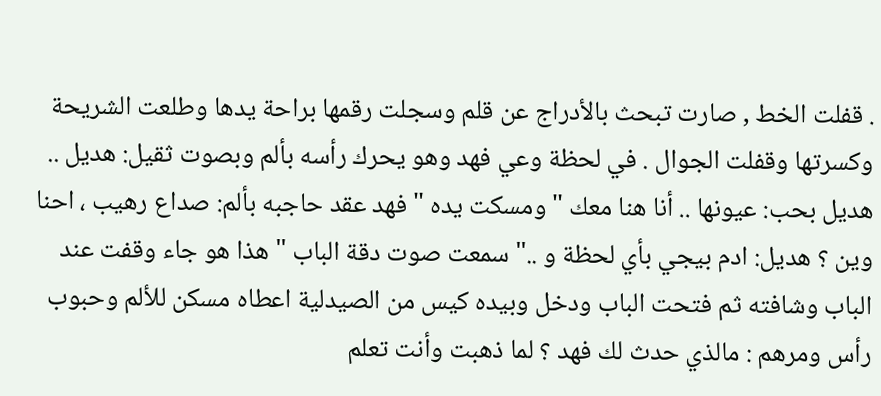. قفلت الخط , صارت تبحث بالأدراج عن قلم وسجلت رقمها براحة يدها وطلعت الشريحة وكسرتها وقفلت الجوال . في لحظة وعي فهد وهو يحرك رأسه بألم وبصوت ثقيل: هديل .. هديل بحب: عيونها .. أنا هنا معك " ومسكت يده " فهد عقد حاجبه بألم: صداع رهيب ، احنا وين ؟ هديل: ادم بيجي بأي لحظة و .." سمعت صوت دقة الباب " هذا هو جاء وقفت عند الباب وشافته ثم فتحت الباب ودخل وبيده كيس من الصيدلية اعطاه مسكن للألم وحبوب رأس ومرهم : مالذي حدث لك فهد ؟ لما ذهبت وأنت تعلم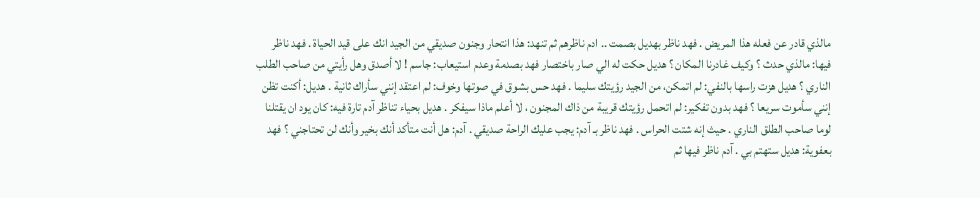مالذي قادر عن فعله هذا المريض . فهد ناظر بهديل بصمت .. ادم ناظرهم ثم تنهد: هذا انتحار وجنون صديقي من الجيد انك على قيد الحياة . فهد ناظر فيها: مالذي حدث ؟ وكيف غادرنا المكان ؟ هديل حكت له الي صار باختصار فهد بصدمة وعدم استيعاب: جاسم ! لا أصدق وهل رأيتي من صاحب الطلب الناري ؟ هديل هزت راسها بالنفي: لم اتمكن، من الجيد رؤيتك سليما . فهد حس بشوق في صوتها وخوف: لم اعتقد إنني سأراك ثانية . هديل: أكنت تظن إنني سأموت سريعا ؟ فهد بدون تفكير: لم اتحمل رؤيتك قريبة من ذاك المجنون ، لا أعلم ماذا سيفكر . هديل بحياء تناظر آدم تارة فيه: كان يود ان يقتلنا لوما صاحب الطلق الناري . حيث إنه شتت الحراس . فهد ناظر بـ آدم: يجب عليك الراحة صديقي . آدم: هل أنت متأكد أنك بخير وأنك لن تحتاجني ؟ فهد بعفوية: هديل ستهتم بي . آدم ناظر فيها ثم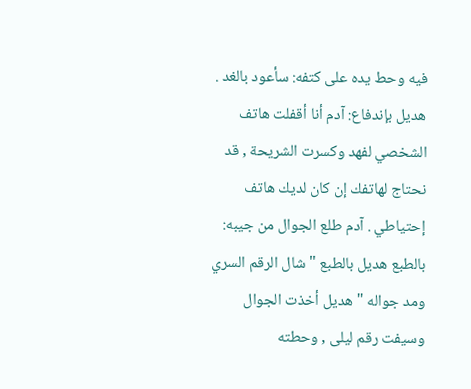فيه وحط يده على كتفه: سأعود بالغد . هديل بإندفاع: آدم أنا أقفلت هاتف الشخصي لفهد وكسرت الشريحة , قد نحتاج لهاتفك إن كان لديك هاتف إحتياطي . آدم طلع الجوال من جيبه: بالطبع هديل بالطبع " شال الرقم السري ومد جواله " هديل أخذت الجوال وسيفت رقم ليلى , وحطته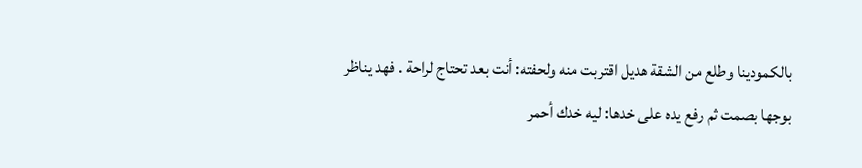بالكمودينا وطلع من الشقة هديل اقتربت منه ولحفته: أنت بعد تحتاج لراحة . فهد يناظر بوجها بصمت ثم رفع يده على خدها: ليه خدك أحمر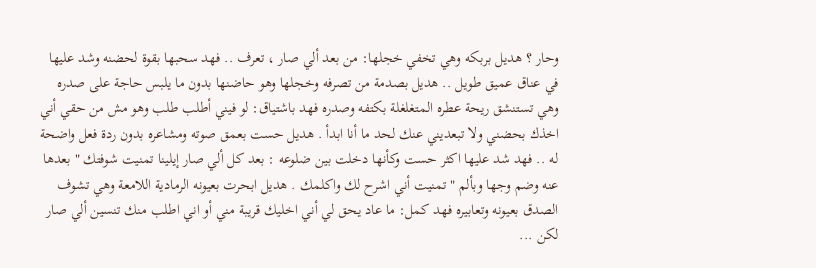وحار ؟ هديل بربكه وهي تخفي خجلها: من بعد ألي صار ، تعرف .. فهد سحبها بقوة لحضنه وشد عليها في عناق عميق طويل .. هديل بصدمة من تصرفه وخجلها وهو حاضنها بدون ما يلبس حاجة على صدره وهي تستنشق ريحة عطره المتغلغلة بكتفه وصدره فهد باشتياق: لو فيني أطلب طلب وهو مش من حقي أني اخذك بحضني ولا تبعديني عنك لحد ما أنا ابدأ . هديل حست بعمق صوته ومشاعره بدون ردة فعل واضحة له .. فهد شد عليها اكثر حست وكأنها دخلت بين ضلوعه : بعد كل ألي صار إيلينا تمنيت شوفتك " بعدها عنه وضم وجها وبألم " تمنيت أني اشرح لك واكلمك . هديل ابحرت بعيونه الرمادية اللامعة وهي تشوف الصدق بعيونه وتعابيره فهد كمل: ما عاد يحق لي أني اخليك قريبة مني أو اني اطلب منك تنسين ألي صار لكن ...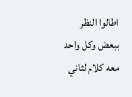اطالوا النظر ببعض وكل واحد معه كلام لثاني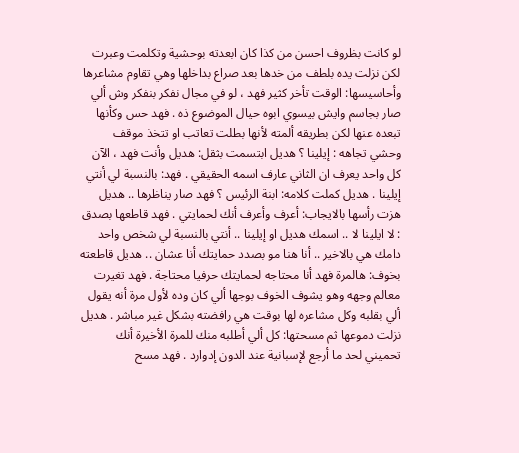لو كانت بظروف احسن من كذا كان ابعدته بوحشية وتكلمت وعبرت لكن نزلت يده بلطف من خدها بعد صراع بداخلها وهي تقاوم مشاعرها وأحاسيسها: الوقت تأخر كثير فهد ، لو في مجال نفكر بنفكر وش ألي صار بجاسم وايش بيسوي ابوه حيال الموضوع ذه . فهد حس وكأنها تبعده عنها لكن بطريقه ألمته لأنها بطلت تعاتب او تتخذ موقف وحشي تجاهه : إيلينا ؟ هديل ابتسمت بثقل: هديل وأنت فهد ، الآن كل واحد يعرف ان الثاني عارف اسمه الحقيقي . فهد: بالنسبة لي أنتي إيلينا . هديل كملت كلامه: ابنة الرئيس ؟ فهد صار يناظرها .. هديل هزت رأسها بالايجاب: أعرف وأعرف أنك لحمايتي . فهد قاطعها بصدق : لا ايلينا لا .. اسمك هديل او إيلينا .. أنتي بالنسبة لي شخص واحد دامك هي بالاخير .. أنا هنا مو بصدد حمايتك أنا عشان .. هديل قاطعته بخوف: هالمرة فهد أنا محتاجه لحمايتك حرفيا محتاجة . فهد تغيرت معالم وجهه وهو يشوف الخوف بوجها ألي كان وده لأول مرة أنه يقول ألي بقلبه وكل مشاعره لها بوقت هي رافضته بشكل غير مباشر . هديل نزلت دموعها ثم مسحتها: كل ألي أطلبه منك للمرة الأخيرة أنك تحميني لحد ما أرجع لإسبانية عند الدون إدوارد . فهد مسح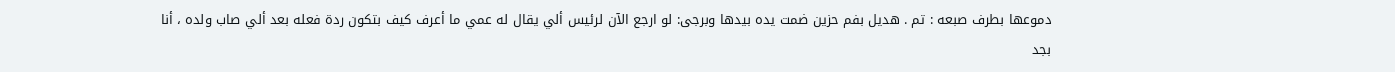دموعها بطرف صبعه : تم . هديل بفم حزين ضمت يده بيدها وبرجى: لو ارجع الآن لرئيس ألي يقال له عمي ما أعرف كيف بتكون ردة فعله بعد ألي صاب ولده ، أنا بجد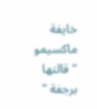خايفة ماكسيمو " قالتها برجفة "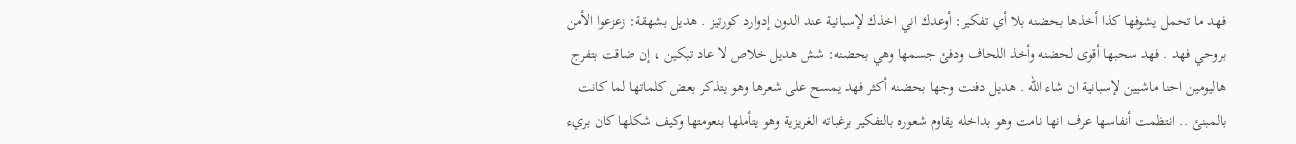فهد ما تحمل يشوفها كذا أخذها بحضنه بلا أي تفكير: أوعدك اني اخذك لإسبانية عند الدون إدوارد كورتيز . هديل بشهقة: زعزعوا الأمن بروحي فهد . فهد سحبها أقوى لحضنه وأخذ اللحاف ودفئ جسمها وهي بحضنه: شش هديل خلاص لا عاد تبكين ، إن ضاقت بتفرج هاليومين احنا ماشيين لإسبانية ان شاء الله . هديل دفنت وجها بحضنه أكثر فهد يمسح على شعرها وهو يتذكر بعض كلماتها لما كانت بالمبنئ .. انتظمت أنفاسها عرف انها نامت وهو بداخله يقاوم شعوره بالتفكير برغباته الغريزية وهو يتأملها بنعومتها وكيف شكلها كان بريء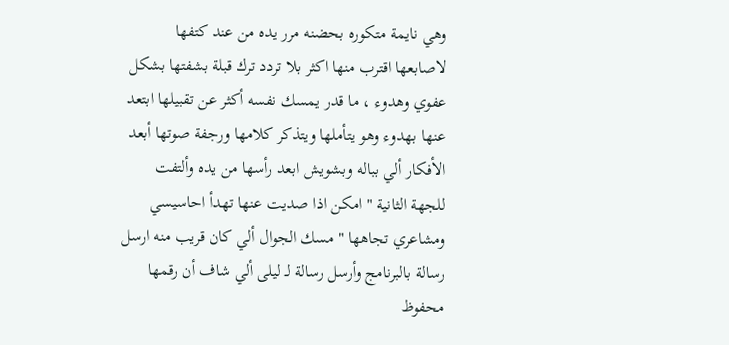وهي نايمة متكوره بحضنه مرر يده من عند كتفها لاصابعها اقترب منها اكثر بلا تردد ترك قبلة بشفتها بشكل عفوي وهدوء ، ما قدر يمسك نفسه أكثر عن تقبيلها ابتعد عنها بهدوء وهو يتأملها ويتذكر كلامها ورجفة صوتها أبعد الأفكار ألي بباله وبشويش ابعد رأسها من يده وألتفت للجهة الثانية " امكن اذا صديت عنها تهدأ احاسيسي ومشاعري تجاهها " مسك الجوال ألي كان قريب منه ارسل رسالة بالبرنامج وأرسل رسالة لـ ليلى ألي شاف أن رقمها محفوظ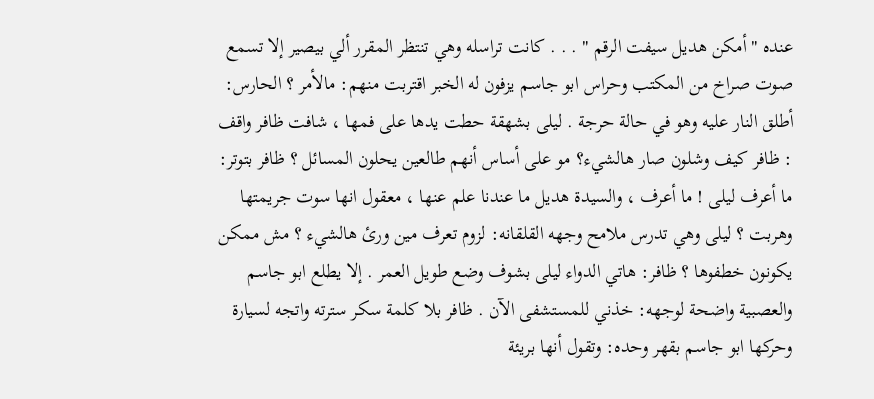عنده " أمكن هديل سيفت الرقم " . . . كانت تراسله وهي تنتظر المقرر ألي بيصير إلا تسمع صوت صراخ من المكتب وحراس ابو جاسم يزفون له الخبر اقتربت منهم: مالأمر ؟ الحارس: أطلق النار عليه وهو في حالة حرجة . ليلى بشهقة حطت يدها على فمها ، شافت ظافر واقف : ظافر كيف وشلون صار هالشيء؟ مو على أساس أنهم طالعين يحلون المسائل ؟ ظافر بتوتر: ما أعرف ليلى ! ما أعرف ، والسيدة هديل ما عندنا علم عنها ، معقول انها سوت جريمتها وهربت ؟ ليلى وهي تدرس ملامح وجهه القلقانه: لزوم تعرف مين ورئ هالشيء ؟ مش ممكن يكونون خطفوها ؟ ظافر: هاتي الدواء ليلى بشوف وضع طويل العمر . إلا يطلع ابو جاسم والعصبية واضحة لوجهه: خذني للمستشفى الآن . ظافر بلا كلمة سكر سترته واتجه لسيارة وحركها ابو جاسم بقهر وحده: وتقول أنها بريئة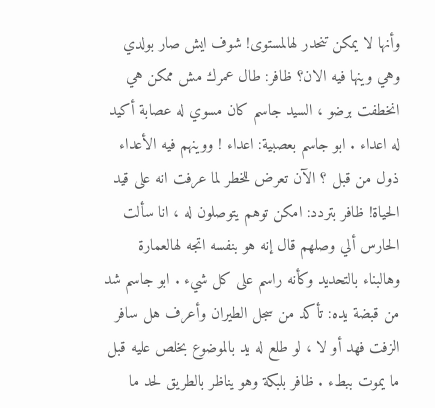وأنها لا يمكن تنحدر لهالمستوى! شوف ايش صار بولدي وهي وينها فيه الان؟ ظافر: طال عمرك مش ممكن هي انخطفت برضو ، السيد جاسم كان مسوي له عصابة أكيد له اعداء . ابو جاسم بعصبية: اعداء ! ووينهم فيه الأعداء ذول من قبل ؟ الآن تعرض للخطر لما عرفت انه على قيد الحياة! ظافر بتردد: امكن توهم يتوصلون له ، انا سألت الحارس ألي وصلهم قال إنه هو بنفسه اتجه لهالعمارة وهالبناء بالتحديد وكأنه راسم على كل شيء . ابو جاسم شد من قبضة يده: تأكد من سجل الطيران وأعرف هل سافر الزفت فهد أو لا ، لو طلع له يد بالموضوع بخلص عليه قبل ما يموت ببطء . ظافر بلبكة وهو يناظر بالطريق لحد ما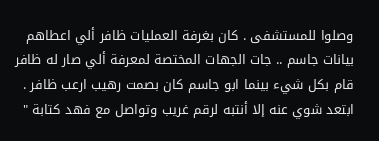وصلوا للمستشفى . كان بغرفة العمليات ظافر ألي اعطاهم بيانات جاسم .. جات الجهات المختصة لمعرفة ألي صار له ظافر قام بكل شيء بينما ابو جاسم كان بصمت رهيب ارعب ظافر . ابتعد شوي عنه إلا أنتبه لرقم غريب وتواصل مع فهد كتابة "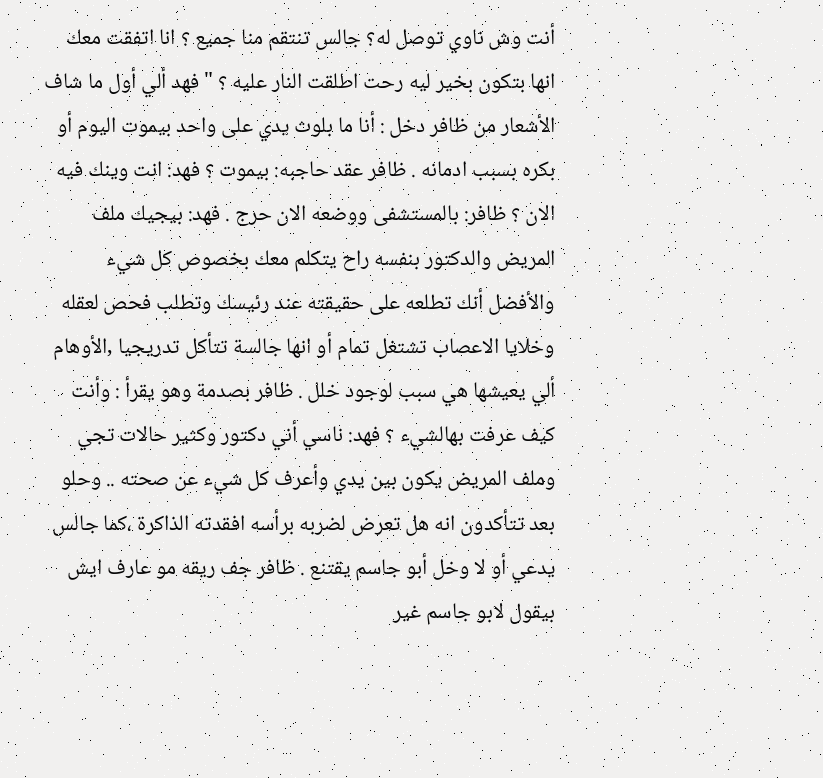أنت وش ناوي توصل له؟ جالس تنتقم منا جميع ؟ انا اتفقت معك انها بتكون بخير ليه رحت اطلقت النار عليه ؟ " فهد ألي أول ما شاف الأشعار من ظافر دخل : أنا ما بلوث يدي على واحد بيموت اليوم أو بكره بسبب ادمانه . ظافر عقد حاجبه: بيموت ؟ فهد: انت وينك فيه الان ؟ ظافر: بالمستشفى ووضعه الان حرج . فهد: بيجيك ملف المريض والدكتور بنفسه راح يتكلم معك بخصوص كل شيء والأفضل أنك تطلعه على حقيقته عند رئيسك وتطلب فحص لعقله وخلايا الاعصاب تشتغل تمام أو انها جالسة تتأكل تدريجيا ,الأوهام ألي يعيشها هي سبب لوجود خلل . ظافر بصدمة وهو يقرأ : وأنت كيف عرفت بهالشيء ؟ فهد: ناسي أني دكتور وكثير حالات تجي وملف المريض يكون بين يدي وأعرف كل شيء عن صحته .. وحلو بعد تتأكدون انه هل تعرض لضربه برأسه افقدته الذاكرة ،كما جالس يدعي أو لا وخل أبو جاسم يقتنع . ظافر جف ريقه مو عارف ايش بيقول لابو جاسم غير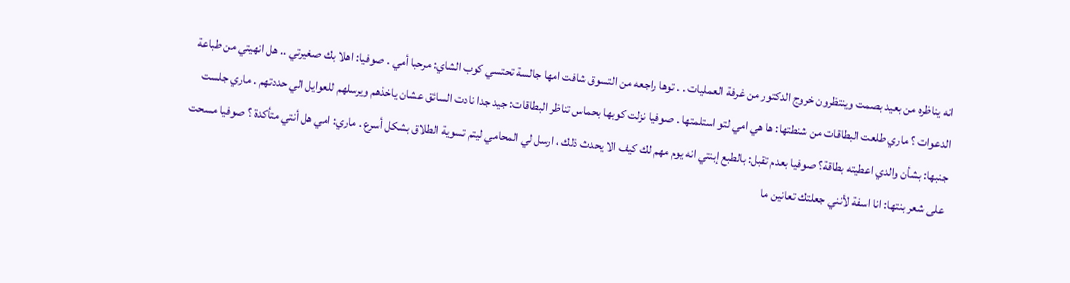انه يناظره من بعيد بصمت وينتظرون خروج الدكتور من غرفة العمليات . . توها راجعه من التسوق شافت امها جالسة تحتسي كوب الشاي: مرحبا أمي . صوفيا: اهلا بك صغيرتي .. هل انهيتي من طباعة الدعوات ؟ ماري طلعت البطاقات من شنطتها: ها هي امي لتو استلمتها . صوفيا نزلت كوبها بحماس تناظر البطاقات: جيد جدا نادت السائق عشان ياخذهم ويرسلهم للعوايل الي حددتهم . ماري جلست جنبها: بشأن والدي اعطيته بطاقة؟ صوفيا بعدم تقبل: بالطبع إبنتي انه يوم مهم لك كيف الا يحدث ذلك ، ارسل لي المحامي ليتم تسوية الطلاق بشكل أسرع . ماري: امي هل أنتي متأكدة ؟ صوفيا مسحت على شعر بنتها: انا اسفة لأنني جعلتك تعانين ما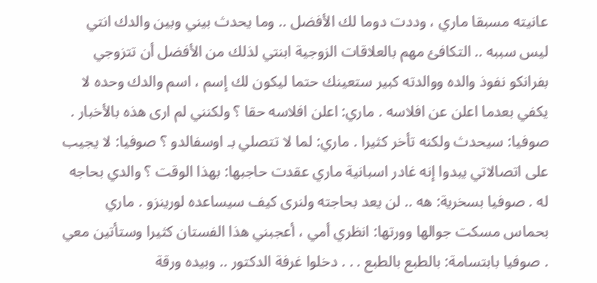عانيته مسبقا ماري ، وددت دوما لك الأفضل .. وما يحدث بيني وبين والدك انتي ليس سببه .. التكافئ مهم بالعلاقات الزوجية ابنتي لذلك من الأفضل أن تتزوجي بفرانكو نفوذ والده ووالدته كبير ستعينك حتما ليكون لك إسم ، اسم والدك وحده لا يكفي بعدما اعلن عن افلاسه . ماري: اعلن افلاسه حقا ؟ ولكنني لم ارى هذه بالأخبار . صوفيا: سيحدث ولكنه تأخر كثيرا . ماري: لما لا تتصلي بـ اوسفالدو ؟ صوفيا: لا يجيب على اتصالاتي يبدوا إنه غادر اسبانية ماري عقدت حاجبها: بهذا الوقت ؟ والدي بحاجه له . صوفيا بسخرية: هه .. لن يعد بحاجته ولنرى كيف سيساعده لورينزو . ماري بحماس مسكت جوالها وورتها: انظري أمي ، أعجبني هذا الفستان كثيرا وستأتين معي . صوفيا بابتسامة: بالطبع بالطبع . . . دخلوا غرفة الدكتور .. وبيده ورقة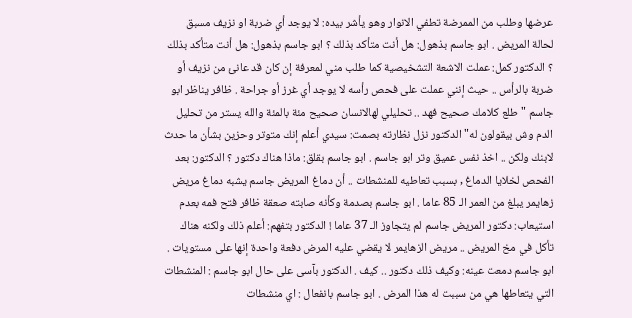عرضها وطلب من الممرضة تطفي الانوار وهو يأشر بيده: لا يوجد أي ضربة او نزيف مسبق لحالة المريض . ابو جاسم بذهول: هل أنت متأكد بذلك ؟ ابو جاسم بذهول: هل أنت متأكد بذلك ؟ الدكتور كمل: عملت الاشعة التشخيصية كما طلب مني لمعرفة إن كان قد عانئ من نزيف أو ضربة بالرأس .. حيث إنني عملت على فحص رأسه لا يوجد أي غرز أو جراحة . ظافر يناظر ابو جاسم " طلع كلامك صحيح فهد .. تحليلي لهالانسان صحيح مئة بالمئة والله يستر من تحليل الدم وش بيقولون له" الدكتور نزل نظارته بصمت: سيدي أعلم إنك متوتر وحزين بشأن ما حدث لابنك ولكن .. اخذ نفس عميق وتر ابو جاسم . ابو جاسم بقلق: ماذا هناك دكتور ؟ الدكتور: بعد الفحص لخلايا الدماغ , بسبب تعاطيه للمنشطات .. أن دماغ المريض جاسم يشبه دماغ مريض زهايمر يبلغ من العمر الـ 85 عاما . ابو جاسم بصدمة وكأنه صابته صعقة ظافر فتح فمه بعدم استيعاب: دكتور المريض جاسم لم يتجاوز الـ 37 عاما ! الدكتور بتفهم: أعلم ذلك ولكنه هناك تأكل في مخ المريض .. مريض الزهايمر لا يقضي عليه المرض دفعة واحدة إنها على مستويات . ابو جاسم دمعت عينه: وكيف ذلك دكتور .. كيف . الدكتور بآسى على حال ابو جاسم : المنشطات التي يتعاطها هي من سببت له هذا المرض . ابو جاسم بانفعال : اي منشطات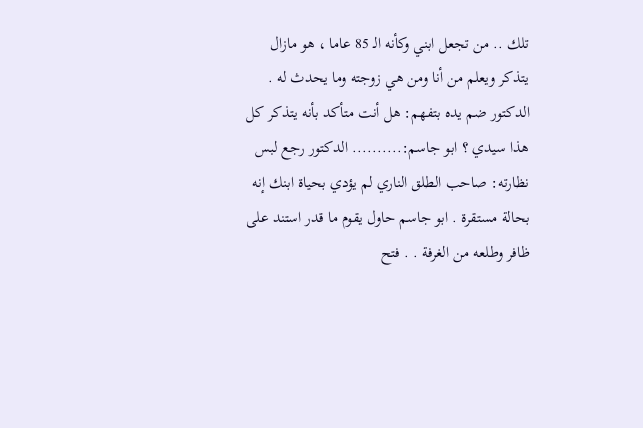تلك .. من تجعل ابني وكأنه الـ 85 عاما ، هو مازال يتذكر ويعلم من أنا ومن هي زوجته وما يحدث له . الدكتور ضم يده بتفهم: هل أنت متأكد بأنه يتذكر كل هذا سيدي ؟ ابو جاسم:.......... الدكتور رجع لبس نظارته: صاحب الطلق الناري لم يؤدي بحياة ابنك إنه بحالة مستقرة . ابو جاسم حاول يقوم ما قدر استند على ظافر وطلعه من الغرفة . . فتح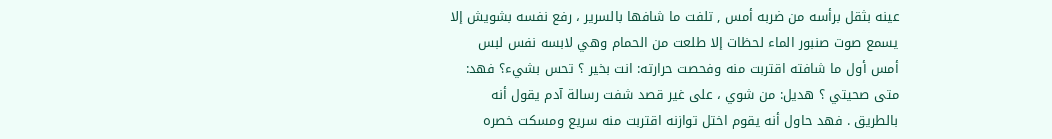عينه بثقل برأسه من ضربه أمس , تلفت ما شافها بالسرير ، رفع نفسه بشويش إلا يسمع صوت صنبور الماء لحظات إلا طلعت من الحمام وهي لابسه نفس لبس أمس أول ما شافته اقتربت منه وفحصت حرارته: انت بخير ؟ تحس بشيء؟ فهد: متى صحيتي ؟ هديل: من شوي ، على غير قصد شفت رسالة آدم يقول أنه بالطريق . فهد حاول أنه يقوم اختل توازنه اقتربت منه سريع ومسكت خصره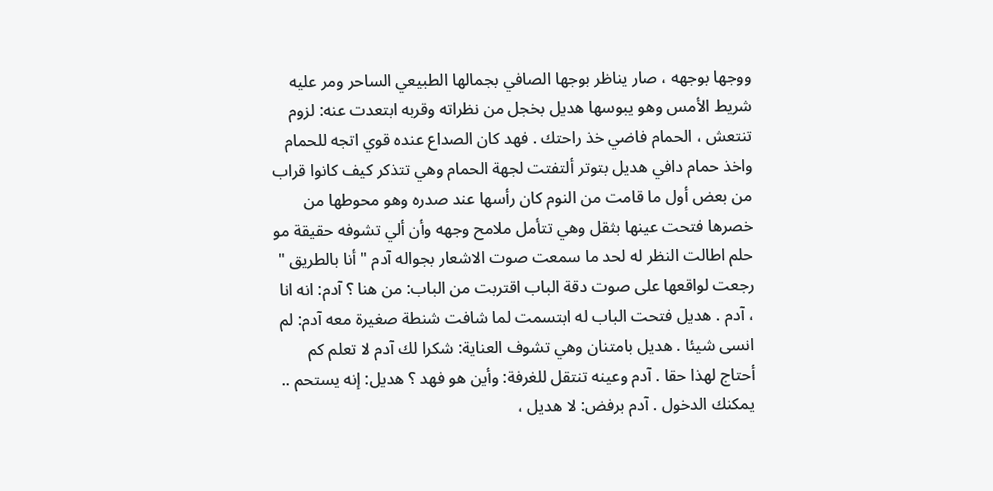ووجها بوجهه ، صار يناظر بوجها الصافي بجمالها الطبيعي الساحر ومر عليه شريط الأمس وهو يبوسها هديل بخجل من نظراته وقربه ابتعدت عنه: لزوم تنتعش ، الحمام فاضي خذ راحتك . فهد كان الصداع عنده قوي اتجه للحمام واخذ حمام دافي هديل بتوتر ألتفتت لجهة الحمام وهي تتذكر كيف كانوا قراب من بعض أول ما قامت من النوم كان رأسها عند صدره وهو محوطها من خصرها فتحت عينها بثقل وهي تتأمل ملامح وجهه وأن ألي تشوفه حقيقة مو حلم اطالت النظر له لحد ما سمعت صوت الاشعار بجواله آدم " أنا بالطريق " رجعت لواقعها على صوت دقة الباب اقتربت من الباب: من هنا ؟ آدم: انه انا ، آدم . هديل فتحت الباب له ابتسمت لما شافت شنطة صغيرة معه آدم: لم انسى شيئا . هديل بامتنان وهي تشوف العناية: شكرا لك آدم لا تعلم كم أحتاج لهذا حقا . آدم وعينه تنتقل للغرفة: وأين هو فهد ؟ هديل: إنه يستحم .. يمكنك الدخول . آدم برفض: لا هديل ،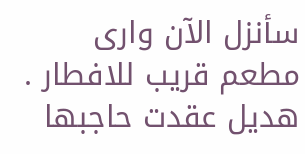سأنزل الآن وارى مطعم قريب للافطار . هديل عقدت حاجبها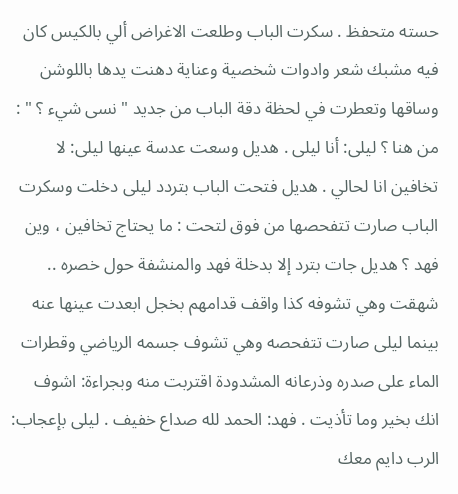حسته متحفظ . سكرت الباب وطلعت الاغراض ألي بالكيس كان فيه مشبك شعر وادوات شخصية وعناية دهنت يدها باللوشن وساقها وتعطرت في لحظة دقة الباب من جديد " نسى شيء ؟ " : من هنا ؟ ليلى: أنا ليلى . هديل وسعت عدسة عينها ليلى: لا تخافين انا لحالي . هديل فتحت الباب بتردد ليلى دخلت وسكرت الباب صارت تتفحصها من فوق لتحت : ما يحتاج تخافين ، وين فهد ؟ هديل جات بترد إلا بدخلة فهد والمنشفة حول خصره .. شهقت وهي تشوفه كذا واقف قدامهم بخجل ابعدت عينها عنه بينما ليلى صارت تتفحصه وهي تشوف جسمه الرياضي وقطرات الماء على صدره وذرعانه المشدودة اقتربت منه وبجراءة: اشوف انك بخير وما تأذيت . فهد: الحمد لله صداع خفيف . ليلى بإعجاب: الرب دايم معك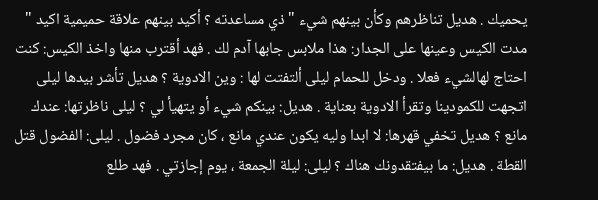يحميك . هديل تناظرهم وكأن بينهم شيء " ذي مساعدته ؟ أكيد بينهم علاقة حميمية اكيد " مدت الكيس وعينها على الجدار: هذا ملابس جابها آدم لك . فهد أقترب منها واخذ الكيس: كنت احتاج لهالشيء فعلا . ودخل للحمام ليلى ألتفتت لها : وين الادوية ؟ هديل تأشر بيدها ليلى اتجهت للكمودينا وتقرأ الادوية بعناية . هديل: بينكم شيء أو يتهيأ لي ؟ ليلى ناظرتها: عندك مانع ؟ هديل تخفي قهرها: لا ابدا وليه يكون عندي مانع ، كان مجرد فضول . ليلى: الفضول قتل القطة . هديل: ما بيفتقدونك هناك ؟ ليلى: ليلة الجمعة ، يوم إجازتي . فهد طلع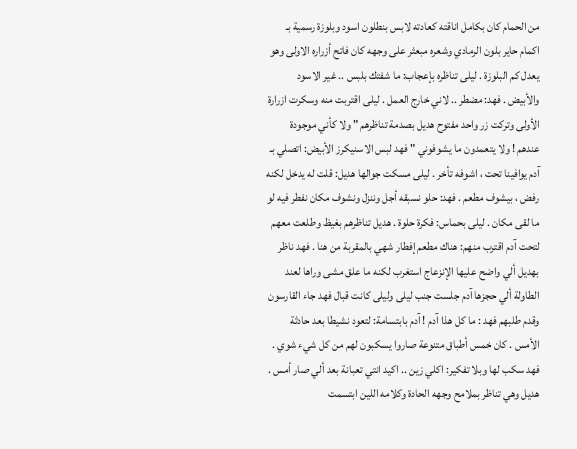من الحمام كان بكامل اناقته كعادته لابس بنطلون اسود وبلوزة رسمية بـ اكمام حاير بلون الرمادي وشعره مبعثر على وجهه كان فاتح أزراره الاولى وهو يعدل كم البلوزة . ليلى تناظره بإعجاب: ما شفتك بلبس .. غير الاسود والأبيض . فهد: مضطر .. لاني خارج العمل . ليلى اقتربت منه وسكرت ازرارة الأولى وتركت زر واحد مفتوح هديل بصدمة تناظرهم " ولا كأني موجودة عندهم ! ولا يتعمدون ما يشوفوني " فهد لبس الاسنيكرز الأبيض: اتصلي بـ آدم يوافينا تحت ، اشوفه تأخر . ليلى مسكت جوالها هديل: قلت له يدخل لكنه رفض ، بيشوف مطعم . فهد: حلو نسبقه أجل وننزل ونشوف مكان نفطر فيه لو ما لقى مكان . ليلى بحماس: فكرة حلوة . هديل تناظرهم بغيظ وطلعت معهم لتحت آدم اقترب منهم: هناك مطعم إفطار شهي بالمقربة من هنا . فهد ناظر بهديل ألي واضح عليها الإنزعاج استغرب لكنه ما علق مشى وراها لعند الطاولة ألي حجزها آدم جلست جنب ليلى وليلى كانت قبال فهد جاء القارسون وقدم طلبهم فهد : ما كل هذا آدم ! آدم بابتسامة: لتعود نشيطا بعد حادثة الأمس . كان خمس أطباق متنوعة صاروا يسكبون لهم من كل شيء شوي . فهد سكب لها وبلا تفكير: اكلي زين .. اكيد انتي تعبانة بعد ألي صار أمس . هديل وهي تناظر بملامح وجهه الحادة وكلامه اللين ابتسمت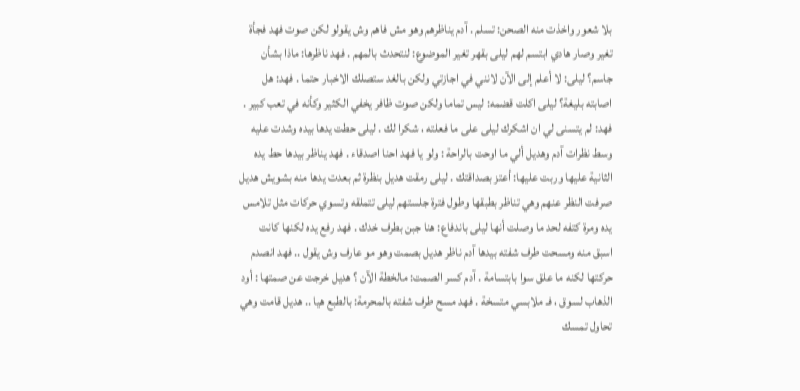بلا شعور واخذت منه الصحن: تسلم . آدم يناظرهم وهو مش فاهم وش يقولو لكن صوت فهد فجأة تغير وصار هادي ابتسم لهم ليلى بقهر تغير الموضوع: لنتحدث بالمهم . فهد ناظرها: ماذا بشأن جاسم؟ ليلى: لا أعلم إلى الآن لانني في اجازتي ولكن بالغد ستصلك الاخبار حتما . فهد: هل اصابته بليغة؟ ليلى اكلت قضمه: ليس تماما ولكن صوت ظافر يخفي الكثير وكأنه في تعب كبير . فهد: لم يتسنى لي ان اشكرك ليلى على ما فعلته ، شكرا لك . ليلى حطت يدها بيده وشدت عليه وسط نظرات آدم وهديل ألي ما اوحت بالراحة : ولو يا فهد احنا اصدقاء . فهد يناظر بيدها حط يده الثانية عليها وربت عليها: أعتز بصداقتك . ليلى رمقت هديل بنظرة ثم بعدت يدها منه بشويش هديل صرفت النظر عنهم وهي تناظر بطبقها وطول فترة جلستهم ليلى تتملقه وتسوي حركات مثل تلامس يده ومرة كتفه لحد ما وصلت أنها ليلى باندفاع: هنا جبن بطرف خدك . فهد رفع يده لكنها كانت اسبق منه ومسحت طرف شفته بيدها آدم ناظر هديل بصمت وهو مو عارف وش يقول .. فهد انصدم حركتها لكنه ما علق سوا بابتسامة . آدم كسر الصمت: مالخطة الآن ؟ هديل خرجت عن صمتها : أود الذهاب لسوق ، فـ ملابسي متسخة . فهد مسح طرف شفته بالمحرمة: بالطبع هيا .. هديل قامت وهي تحاول تمسك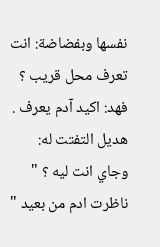نفسها وبفضاضة: انت تعرف محل قريب ؟ فهد: اكيد آدم يعرف . هديل التفتت له: وجاي انت ليه ؟ " ناظرت ادم من بعيد "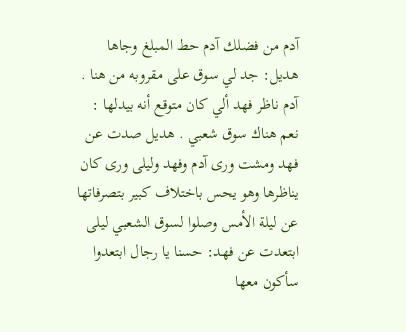آدم من فضلك آدم حط المبلغ وجاها هديل: جد لي سوق على مقروبه من هنا . آدم ناظر فهد ألي كان متوقع أنه بيدلها : نعم هناك سوق شعبي . هديل صدت عن فهد ومشت ورى آدم وفهد وليلى ورى كان يناظرها وهو يحس باختلاف كبير بتصرفاتها عن ليلة الأمس وصلوا لسوق الشعبي ليلى ابتعدت عن فهد: حسنا يا رجال ابتعدوا سأكون معها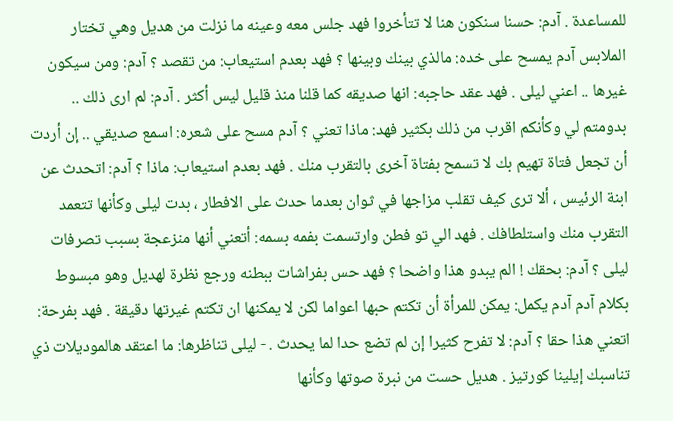للمساعدة . آدم: حسنا سنكون هنا لا تتأخروا فهد جلس معه وعينه ما نزلت من هديل وهي تختار الملابس آدم يمسح على خده: مالذي بينك وبينها ؟ فهد بعدم استيعاب: من تقصد ؟ آدم: ومن سيكون غيرها .. اعني ليلى . فهد عقد حاجبه: انها صديقه كما قلنا منذ قليل ليس أكثر . آدم: لم ارى ذلك .. بدومتم لي وكأنكم اقرب من ذلك بكثير فهد: ماذا تعني ؟ آدم مسح على شعره: اسمع صديقي .. إن أردت أن تجعل فتاة تهيم بك لا تسمح بفتاة آخرى بالتقرب منك . فهد بعدم استيعاب: ماذا ؟ آدم: اتحدث عن ابنة الرئيس ، ألا ترى كيف تقلب مزاجها في ثوان بعدما حدث على الافطار ، بدت ليلى وكأنها تتعمد التقرب منك واستلطافك . فهد الي تو فطن وارتسمت بفمه بسمه: أتعني أنها منزعجة بسبب تصرفات ليلى ؟ آدم: بحقك ! الم يبدو هذا واضحا ؟ فهد حس بفراشات ببطنه ورجع نظرة لهديل وهو مبسوط بكلام آدم آدم يكمل: يمكن للمرأة أن تكتم حبها اعواما لكن لا يمكنها ان تكتم غيرتها دقيقة . فهد بفرحة: اتعني هذا حقا ؟ آدم: لا تفرح كثيرا إن لم تضع حدا لما يحدث . - ليلى تناظرها: ما اعتقد هالموديلات ذي تناسبك إيلينا كورتيز . هديل حست من نبرة صوتها وكأنها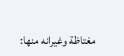مغتاظة وغيرانه منها: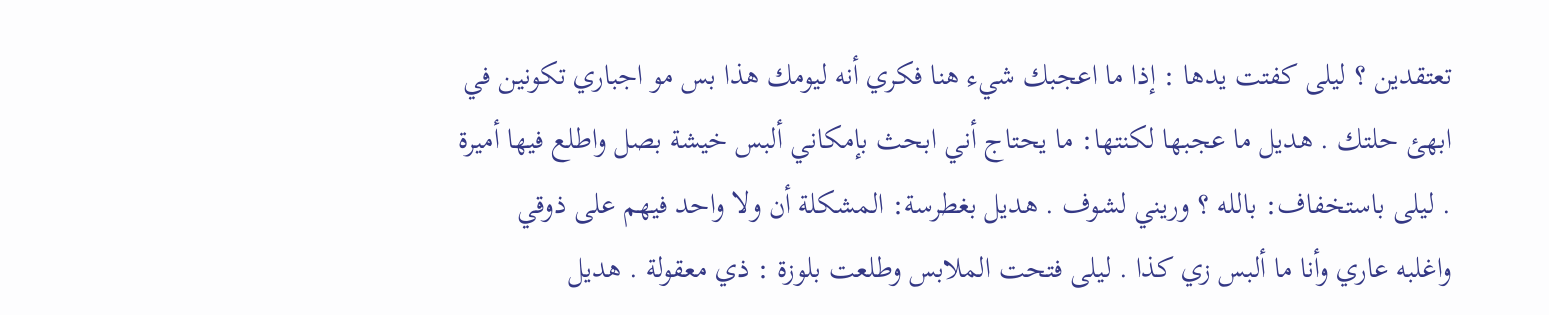تعتقدين ؟ ليلى كفتت يدها : إذا ما اعجبك شيء هنا فكري أنه ليومك هذا بس مو اجباري تكونين في ابهئ حلتك . هديل ما عجبها لكنتها: ما يحتاج أني ابحث بإمكاني ألبس خيشة بصل واطلع فيها أميرة . ليلى باستخفاف: بالله ؟ وريني لشوف . هديل بغطرسة: المشكلة أن ولا واحد فيهم على ذوقي واغلبه عاري وأنا ما ألبس زي كذا . ليلى فتحت الملابس وطلعت بلوزة : ذي معقولة . هديل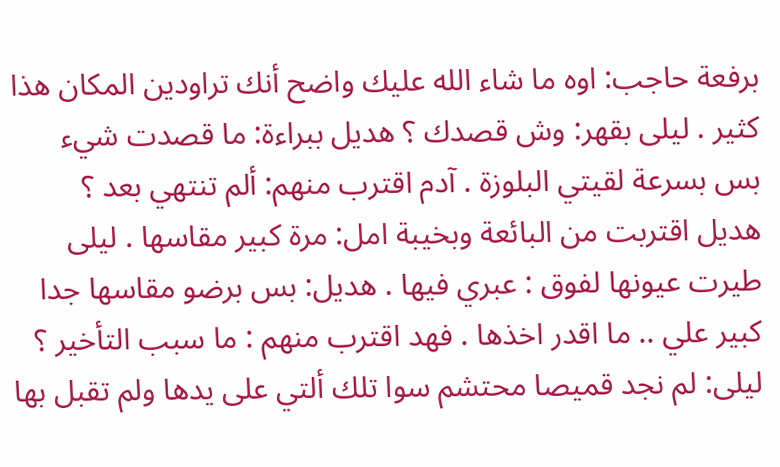برفعة حاجب: اوه ما شاء الله عليك واضح أنك تراودين المكان هذا كثير . ليلى بقهر: وش قصدك ؟ هديل ببراءة: ما قصدت شيء بس بسرعة لقيتي البلوزة . آدم اقترب منهم: ألم تنتهي بعد ؟ هديل اقتربت من البائعة وبخيبة امل: مرة كبير مقاسها . ليلى طيرت عيونها لفوق : عبري فيها . هديل: بس برضو مقاسها جدا كبير علي .. ما اقدر اخذها . فهد اقترب منهم : ما سبب التأخير ؟ ليلى: لم نجد قميصا محتشم سوا تلك ألتي على يدها ولم تقبل بها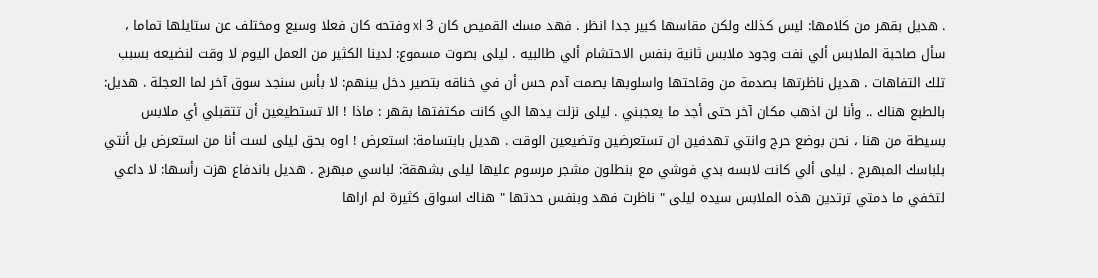. هديل بقهر من كلامها: ليس كذلك ولكن مقاسها كبير جدا انظر . فهد مسك القميص كان 3 xl وفتحه كان فعلا وسيع ومختلف عن ستايلها تماما ، سأل صاحبة الملابس ألي نفت وجود ملابس ثانية بنفس الاحتشام ألي طالبيه . ليلى بصوت مسموع: لدينا الكثير من العمل اليوم لا وقت لنضيعه بسبب تلك التفاهات . هديل ناظرتها بصدمة من وقاحتها واسلوبها بصمت آدم حس أن في خناقه بتصير دخل بينهم: لا بأس سنجد سوق آخر لما العجلة . هديل: بالطبع هناك .. وأنا لن اذهب مكان آخر حتى أجد ما يعجبني . ليلى نزلت يدها الي كانت مكتفتها بقهر : ماذا ! الا تستطيعين أن تتقبلي أي ملابس بسيطة من هنا ، نحن بوضع حرج وانتي تهدفين ان تستعرضين وتضيعين الوقت . هديل بابتسامة: استعرض ! اوه بحق ليلى لست أنا من استعرض بل أنتي بلباسك المبهرج . ليلى ألي كانت لابسه بدي فوشي مع بنطلون مشجر مرسوم عليها ليلى بشهقة: لباسي مبهرج . هديل باندفاع هزت رأسها: لا داعي لتخفي ما دمتي ترتدين هذه الملابس سيده ليلى " ناظرت فهد وبنفس حدتها " هناك اسواق كثيرة لم اراها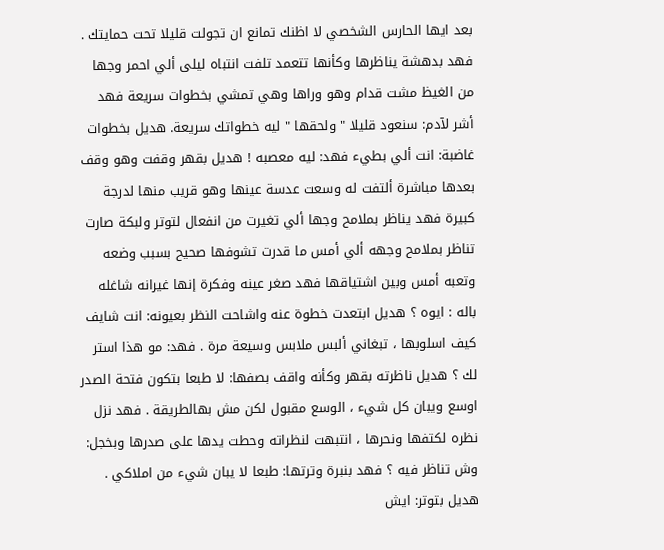بعد ايها الحارس الشخصي لا اظنك تمانع ان تجولت قليلا تحت حمايتك . فهد بدهشة يناظرها وكأنها تتعمد تلفت انتباه ليلى ألي احمر وجها من الغيظ مشت قدام وهو وراها وهي تمشي بخطوات سريعة فهد أشر لآدم: سنعود قليلا " ولحقها " ليه خطواتك سريعة. هديل بخطوات غاضبة: انت ألي بطيء فهد: ليه معصبه ! هديل بقهر وقفت وهو وقف بعدها مباشرة ألتفت له وسعت عدسة عينها وهو قريب منها لدرجة كبيرة فهد يناظر بملامح وجها ألي تغيرت من انفعال لتوتر ولبكة صارت تناظر بملامح وجهه ألي أمس ما قدرت تشوفها صحيح بسبب وضعه وتعبه أمس وبين اشتياقها فهد صغر عينه وفكرة إنها غيرانه شاغله باله : ايوه ؟ هديل ابتعدت خطوة عنه واشاحت النظر بعيونه: انت شايف كيف اسلوبها ، تبغاني ألبس ملابس وسيعة مرة . فهد: مو هذا استر لك ؟ هديل ناظرته بقهر وكأنه واقف بصفها: لا طبعا بتكون فتحة الصدر اوسع ويبان كل شيء ، الوسع مقبول لكن مش بهالطريقة . فهد نزل نظره لكتفها ونحرها ، انتبهت لنظراته وحطت يدها على صدرها وبخجل: وش تناظر فيه ؟ فهد بنبرة وترتها: طبعا لا يبان شيء من املاكي . هديل بتوتر: ايش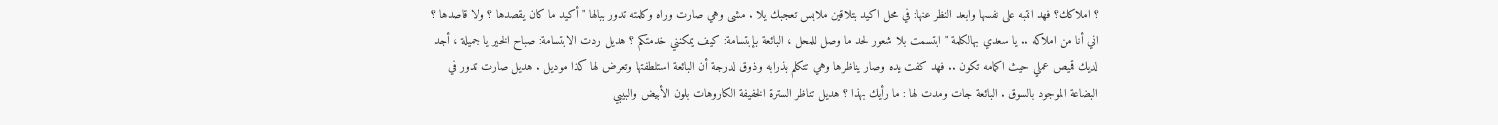؟ املاكك؟ فهد انتبه على نفسها وابعد النظر عنها: في محل اكيد بتلاقين ملابس تعجبك يلا . مشى وهي صارت وراه وكلمته تدور ببالها " أكيد ما كان يقصدها ؟ ولا قاصدها ؟ اني أنا من املاكه .. يا سعدي بهالكلمة " ابتسمت بلا شعور لحد ما وصل للمحل ، البائعة بإبتسامة: كيف يمكنني خدمتكم ؟ هديل ردت الابتسامة: صباح الخير يا جميلة ، أجد لديك قميص عملي حيث اكمامه تكون .. فهد كفت يده وصار يناظرها وهي تتكلم بذرابه وذوق لدرجة أن البائعة استلطفتها وتعرض لها كذا موديل . هديل صارت تدور في البضاعة الموجود بالسوق . البائعة جات ومدت لها : ما رأيك بهذا ؟ هديل تناظر السترة الخفيفة الكاروهات بلون الأبيض والبيبي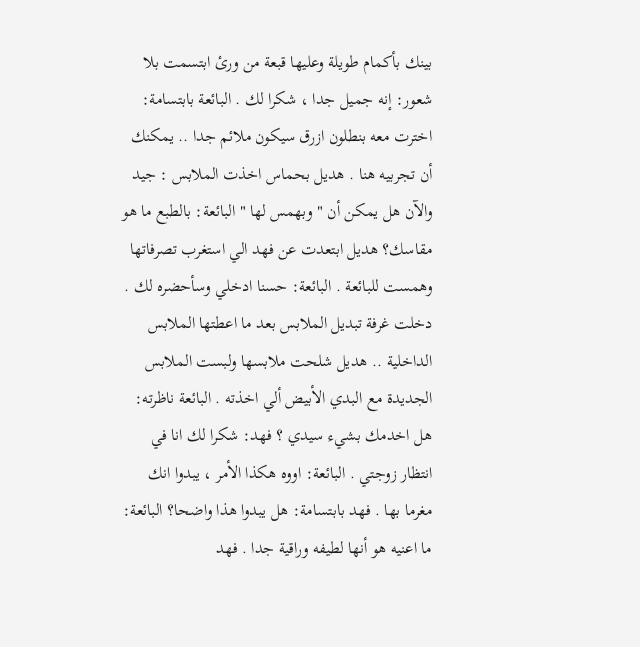بينك بأكمام طويلة وعليها قبعة من ورئ ابتسمت بلا شعور: إنه جميل جدا ، شكرا لك . البائعة بابتسامة: اخترت معه بنطلون ازرق سيكون ملائم جدا .. يمكنك أن تجربيه هنا . هديل بحماس اخذت الملابس : جيد والآن هل يمكن أن " وبهمس لها " البائعة: بالطبع ما هو مقاسك؟ هديل ابتعدت عن فهد الي استغرب تصرفاتها وهمست للبائعة . البائعة: حسنا ادخلي وسأحضره لك . دخلت غرفة تبديل الملابس بعد ما اعطتها الملابس الداخلية .. هديل شلحت ملابسها ولبست الملابس الجديدة مع البدي الأبيض ألي اخذته . البائعة ناظرته: هل اخدمك بشيء سيدي ؟ فهد: شكرا لك انا في انتظار زوجتي . البائعة: اووه هكذا الأمر ، يبدوا انك مغرما بها . فهد بابتسامة: هل يبدوا هذا واضحا؟ البائعة: ما اعنيه هو أنها لطيفه وراقية جدا . فهد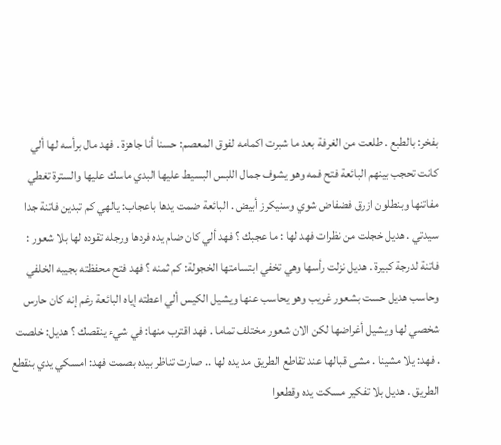بفخر: بالطبع . طلعت من الغرفة بعد ما شبرت اكمامه لفوق المعصم: حسنا أنا جاهزة . فهد مال برأسه لها ألي كانت تحجب بينهم البائعة فتح فمه وهو يشوف جمال اللبس البسيط عليها البدي ماسك عليها والسترة تغطي مفاتنها وبنطلون ازرق فضفاض شوي وسنيكرز أبيض . البائعة ضمت يدها باعجاب: يالهي كم تبدين فاتنة جدا سيدتي . هديل خجلت من نظرات فهد لها : ما عجبك ؟ فهد ألي كان ضام يده فردها ورجله تقوده لها بلا شعور : فاتنة لدرجة كبيرة . هديل نزلت رأسها وهي تخفي ابتسامتها الخجولة: كم ثمنه ؟ فهد فتح محفظته بجيبه الخلفي وحاسب هديل حست بشعور غريب وهو يحاسب عنها ويشيل الكيس ألي اعطته إياه البائعة رغم إنه كان حارس شخصي لها ويشيل أغراضها لكن الان شعور مختلف تماما . فهد اقترب منها: في شيء ينقصك ؟ هديل: خلصت . فهد: يلا مشينا . مشى قبالها عند تقاطع الطريق مد يده لها .. صارت تناظر بيده بصمت فهد: امسكي يدي بنقطع الطريق . هديل بلا تفكير مسكت يده وقطعوا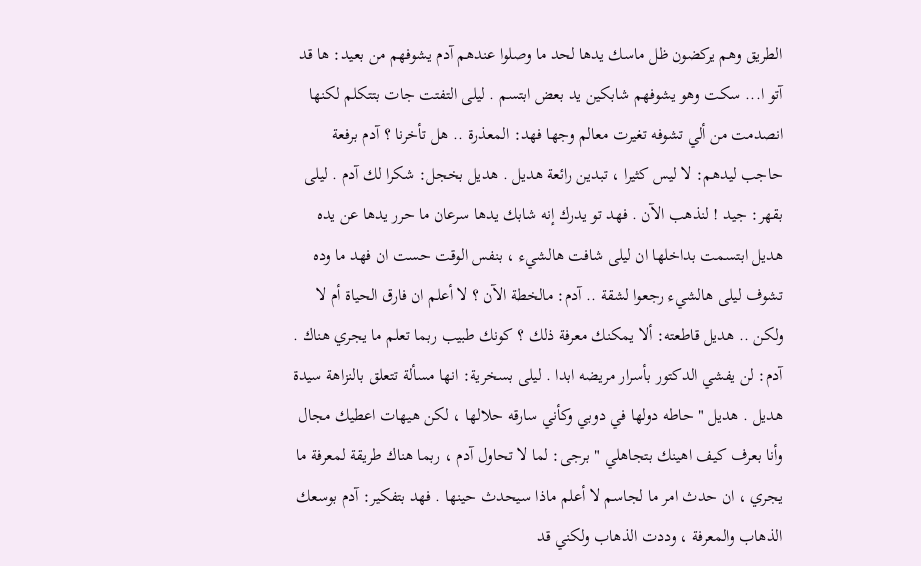الطريق وهم يركضون ظل ماسك يدها لحد ما وصلوا عندهم آدم يشوفهم من بعيد: ها قد آتو ا... سكت وهو يشوفهم شابكين يد بعض ابتسم . ليلى التفتت جات بتتكلم لكنها انصدمت من ألي تشوفه تغيرت معالم وجها فهد: المعذرة .. هل تأخرنا ؟ آدم برفعة حاجب ليدهم: لا ليس كثيرا ، تبدين رائعة هديل . هديل بخجل: شكرا لك آدم . ليلى بقهر: جيد ! لنذهب الآن . فهد تو يدرك إنه شابك يدها سرعان ما حرر يدها عن يده هديل ابتسمت بداخلها ان ليلى شافت هالشيء ، بنفس الوقت حست ان فهد ما وده تشوف ليلى هالشيء رجعوا لشقة .. آدم: مالخطة الآن ؟ لا أعلم ان فارق الحياة أم لا ولكن .. هديل قاطعته: ألا يمكنك معرفة ذلك ؟ كونك طبيب ربما تعلم ما يجري هناك . آدم: لن يفشي الدكتور بأسرار مريضه ابدا . ليلى بسخرية: انها مسألة تتعلق بالنزاهة سيدة هديل . هديل " حاطه دولها في دوبي وكأني سارقه حلالها ، لكن هيهات اعطيك مجال وأنا بعرف كيف اهينك بتجاهلي " برجى: لما لا تحاول آدم ، ربما هناك طريقة لمعرفة ما يجري ، ان حدث امر ما لجاسم لا أعلم ماذا سيحدث حينها . فهد بتفكير: آدم بوسعك الذهاب والمعرفة ، وددت الذهاب ولكني قد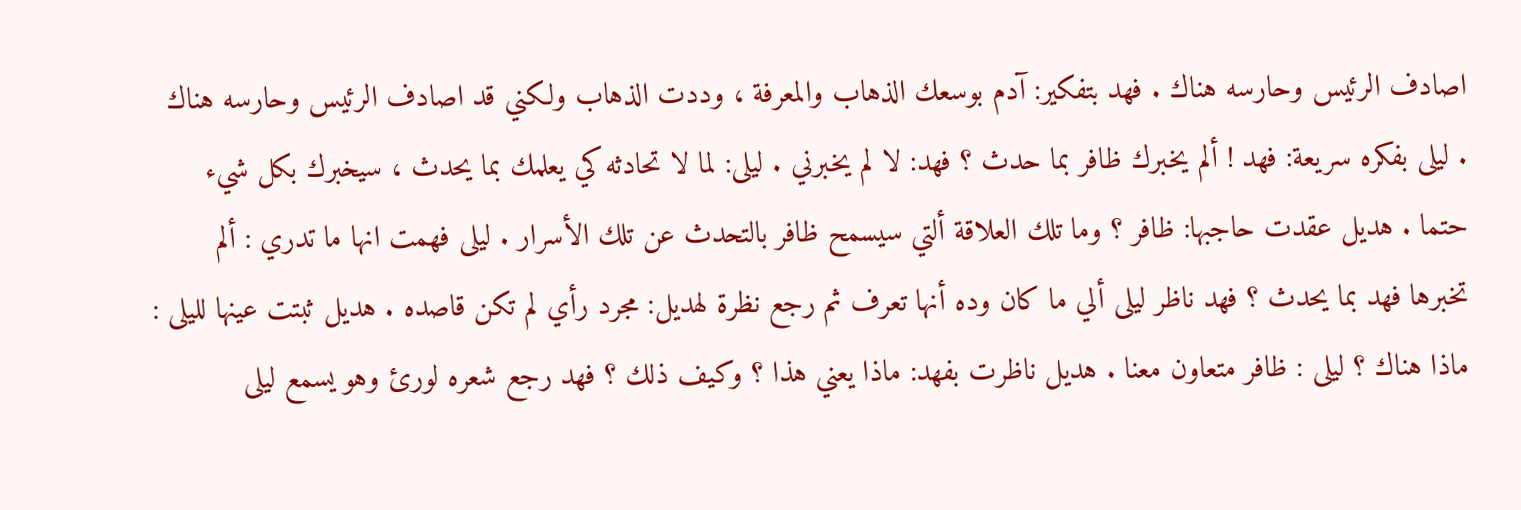اصادف الرئيس وحارسه هناك . فهد بتفكير: آدم بوسعك الذهاب والمعرفة ، وددت الذهاب ولكني قد اصادف الرئيس وحارسه هناك . ليلى بفكره سريعة: فهد ! ألم يخبرك ظافر بما حدث ؟ فهد: لا لم يخبرني . ليلى: لما لا تحادثه كي يعلمك بما يحدث ، سيخبرك بكل شيء حتما . هديل عقدت حاجبها: ظافر ؟ وما تلك العلاقة ألتي سيسمح ظافر بالتحدث عن تلك الأسرار . ليلى فهمت انها ما تدري : ألم تخبرها فهد بما يحدث ؟ فهد ناظر ليلى ألي ما كان وده أنها تعرف ثم رجع نظرة لهديل: مجرد رأي لم تكن قاصده . هديل ثبتت عينها لليلى : ماذا هناك ؟ ليلى : ظافر متعاون معنا . هديل ناظرت بفهد: ماذا يعني هذا ؟ وكيف ذلك ؟ فهد رجع شعره لورئ وهو يسمع ليلى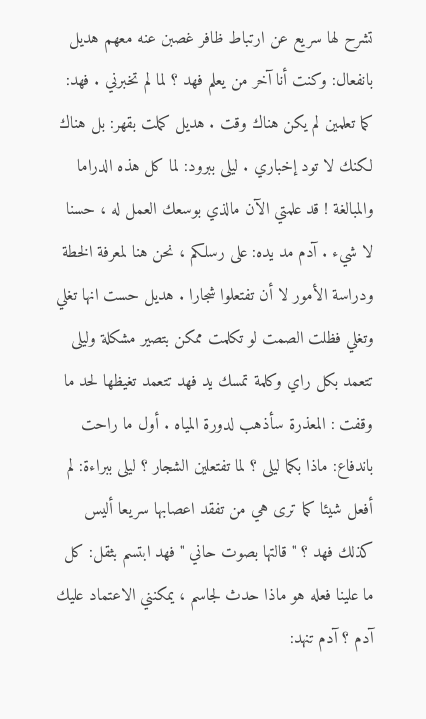تشرح لها سريع عن ارتباط ظافر غصبن عنه معهم هديل بانفعال: وكنت أنا آخر من يعلم فهد ؟ لما لم تخبرني . فهد: كما تعلمين لم يكن هناك وقت . هديل كملت بقهر: بل هناك لكنك لا تود إخباري . ليلى ببرود: لما كل هذه الدراما والمبالغة ! قد علمتي الآن مالذي بوسعك العمل له ، حسنا لا شيء . آدم مد يده: على رسلكم ، نحن هنا لمعرفة الخطة ودراسة الأمور لا أن تفتعلوا شجارا . هديل حست انها تغلي وتغلي فظلت الصمت لو تكلمت ممكن بتصير مشكلة وليلى تتعمد بكل راي وكلمة تمسك يد فهد تتعمد تغيظها لحد ما وقفت : المعذرة سأذهب لدورة المياه . أول ما راحت باندفاع: ماذا بكما ليلى ؟ لما تفتعلين الشجار ؟ ليلى ببراءة: لم أفعل شيئا كما ترى هي من تفقد اعصابها سريعا أليس كذلك فهد ؟ " قالتها بصوت حاني " فهد ابتسم بثقل: كل ما علينا فعله هو ماذا حدث لجاسم ، يمكنني الاعتماد عليك آدم ؟ آدم تنهد: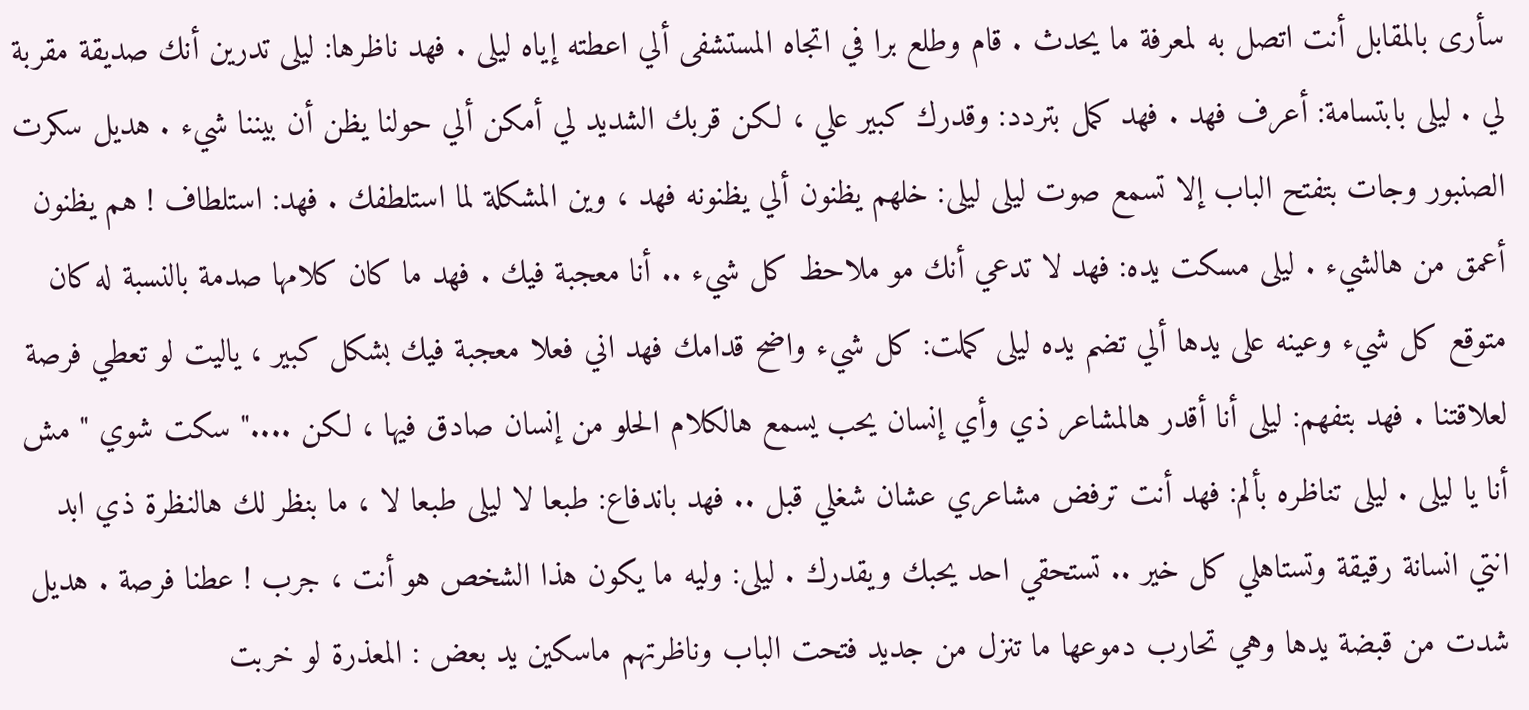سأرى بالمقابل أنت اتصل به لمعرفة ما يحدث . قام وطلع برا في اتجاه المستشفى ألي اعطته إياه ليلى . فهد ناظرها: ليلى تدرين أنك صديقة مقربة لي . ليلى بابتسامة: أعرف فهد . فهد كمل بتردد: وقدرك كبير علي ، لكن قربك الشديد لي أمكن ألي حولنا يظن أن بيننا شيء . هديل سكرت الصنبور وجات بتفتح الباب إلا تسمع صوت ليلى ليلى: خلهم يظنون ألي يظنونه فهد ، وين المشكلة لما استلطفك . فهد: استلطاف ! هم يظنون أعمق من هالشيء . ليلى مسكت يده: فهد لا تدعي أنك مو ملاحظ كل شيء .. أنا معجبة فيك . فهد ما كان كلامها صدمة بالنسبة له كان متوقع كل شيء وعينه على يدها ألي تضم يده ليلى كملت: كل شيء واضح قدامك فهد اني فعلا معجبة فيك بشكل كبير ، ياليت لو تعطي فرصة لعلاقتنا . فهد بتفهم: ليلى أنا أقدر هالمشاعر ذي وأي إنسان يحب يسمع هالكلام الحلو من إنسان صادق فيها ، لكن ...." سكت شوي " مش أنا يا ليلى . ليلى تناظره بألم: فهد أنت ترفض مشاعري عشان شغلي قبل .. فهد باندفاع: طبعا لا ليلى طبعا لا ، ما بنظر لك هالنظرة ذي ابد انتي انسانة رقيقة وتستاهلي كل خير .. تستحقي احد يحبك ويقدرك . ليلى: وليه ما يكون هذا الشخص هو أنت ، جرب ! عطنا فرصة . هديل شدت من قبضة يدها وهي تحارب دموعها ما تنزل من جديد فتحت الباب وناظرتهم ماسكين يد بعض : المعذرة لو خربت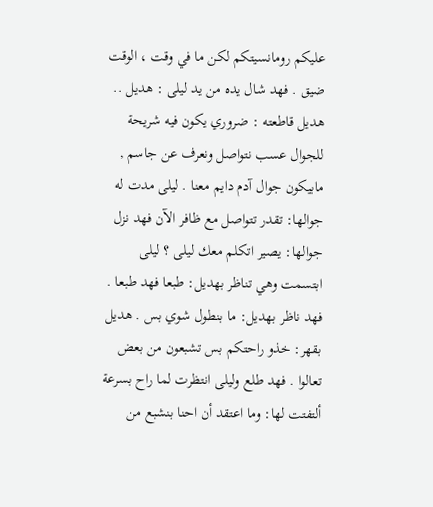عليكم رومانسيتكم لكن ما في وقت ، الوقت ضيق . فهد شال يده من يد ليلى : هديل .. هديل قاطعته : ضروري يكون فيه شريحة للجوال عسب نتواصل ونعرف عن جاسم , مابيكون جوال آدم دايم معنا . ليلى مدت له جوالها: تقدر تتواصل مع ظافر الآن فهد نزل جوالها: يصير اتكلم معك ليلى ؟ ليلى ابتسمت وهي تناظر بهديل: طبعا فهد طبعا . فهد ناظر بهديل: ما بنطول شوي بس . هديل بقهر: خذو راحتكم بس تشبعون من بعض تعالوا . فهد طلع وليلى انتظرت لما راح بسرعة ألتفتت لها: وما اعتقد أن احنا بنشبع من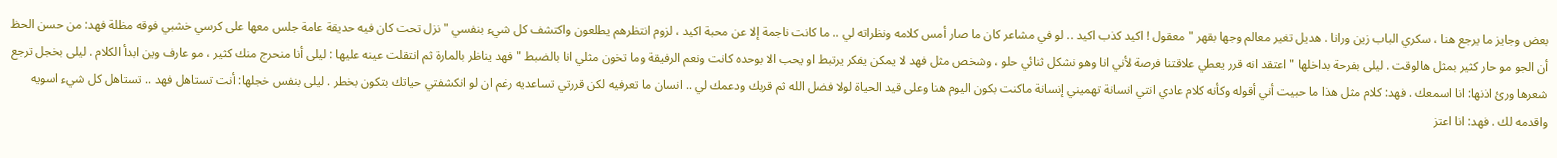بعض وجايز ما يرجع هنا ، سكري الباب زين ورانا . هديل تغير معالم وجها بقهر " معقول ! اكيد كذب اكيد .. لو في مشاعر كان ما صار أمس كلامه ونظراته لي .. ما كانت ناجمة إلا عن محبة اكيد ، لزوم انتظرهم يطلعون واكتشف كل شيء بنفسي " نزل تحت كان فيه حديقة عامة جلس معها على كرسي خشبي فوقه مظلة فهد: من حسن الحظ أن الجو مو حار كثير بمثل هالوقت . ليلى بفرحة بداخلها " اعتقد انه قرر يعطي علاقتنا فرصة لأني انا وهو نشكل ثنائي حلو ، وشخص مثل فهد لا يمكن يفكر يرتبط او يحب الا بوحده كانت ونعم الرفيقة وما تخون مثلي انا بالضبط " فهد يناظر بالمارة ثم انتقلت عينه عليها : ليلى أنا منحرج منك كثير ، مو عارف وين ابدأ الكلام . ليلى بخجل ترجع شعرها ورئ اذنها: انا اسمعك . فهد: كلام مثل هذا ما حبيت أني أقوله وكأنه كلام عادي انتي انسانة تهميني إنسانة ماكنت بكون اليوم هنا وعلى قيد الحياة لولا فضل الله ثم قربك ودعمك لي .. انسان ما تعرفيه لكن قررتي تساعديه رغم ان لو انكشفتي حياتك بتكون بخطر . ليلى بنفس خجلها: أنت تستاهل فهد .. تستاهل كل شيء اسويه واقدمه لك . فهد: انا اعتز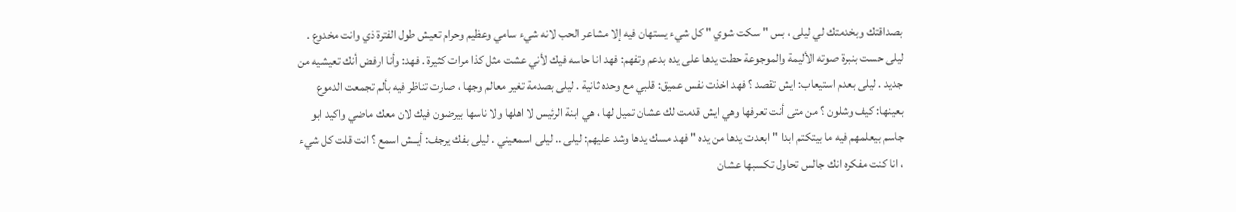بصداقتك وبخدمتك لي ليلى ، بس " سكت شوي " كل شيء يستهان فيه إلا مشاعر الحب لانه شيء سامي وعظيم وحرام تعيش طول الفترة ذي وانت مخدوع . ليلى حست بنبرة صوته الأليمة والموجوعة حطت يدها على يده بدعم وتفهم: فهد انا حاسه فيك لأني عشت مثل كذا مرات كثيرة . فهد: وأنا ارفض أنك تعيشيه من جديد . ليلى بعدم استيعاب: ايش تقصد ؟ فهد اخذت نفس عميق: قلبي مع وحده ثانية . ليلى بصدمة تغير معالم وجها ، صارت تناظر فيه بألم تجمعت الدموع بعينها: كيف وشلون ؟ من متى أنت تعرفها وهي ايش قدمت لك عشان تميل لها ، هي ابنة الرئيس لا اهلها ولا ناسها بيرضون فيك لان معك ماضي واكيد ابو جاسم بيعلمهم فيه ما بيتكتم ابدا " ابعدت يدها من يده " فهد مسك يدها وشد عليهم: ليلى .. ليلى اسمعيني . ليلى بفك يرجف: أيــش اسمع ؟ انت قلت كل شيء ، انا كنت مفكره انك جالس تحاول تكسبها عشان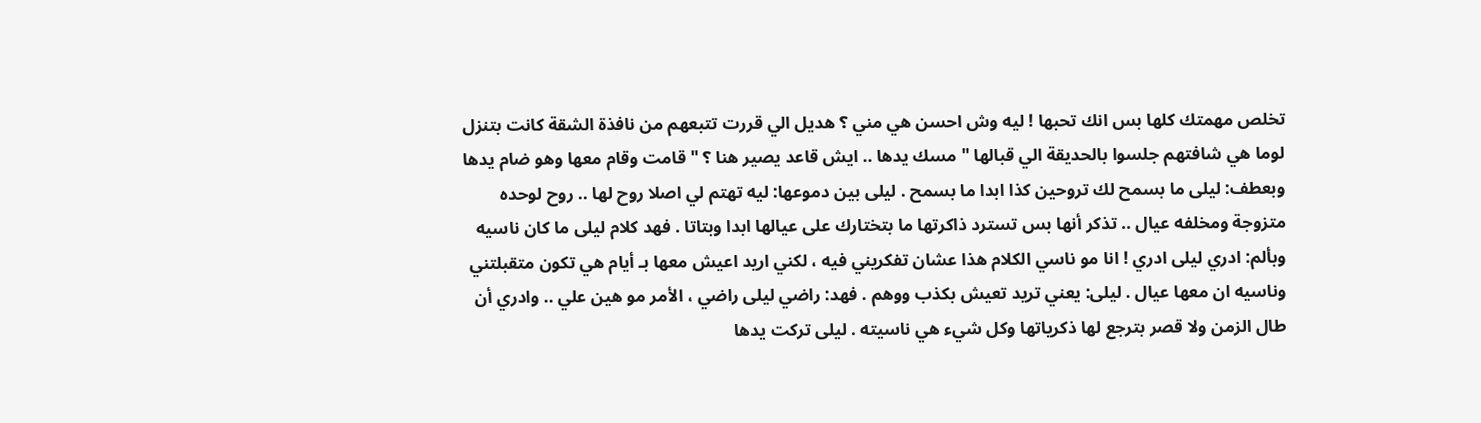تخلص مهمتك كلها بس انك تحبها ! ليه وش احسن هي مني ؟ هديل الي قررت تتبعهم من نافذة الشقة كانت بتنزل لوما هي شافتهم جلسوا بالحديقة الي قبالها " مسك يدها .. ايش قاعد يصير هنا ؟ " قامت وقام معها وهو ضام يدها وبعطف: ليلى ما بسمح لك تروحين كذا ابدا ما بسمح . ليلى بين دموعها: ليه تهتم لي اصلا روح لها .. روح لوحده متزوجة ومخلفه عيال .. تذكر أنها بس تسترد ذاكرتها ما بتختارك على عيالها ابدا وبتاتا . فهد كلام ليلى ما كان ناسيه وبألم: ادري ليلى ادري ! انا مو ناسي الكلام هذا عشان تفكريني فيه ، لكني اريد اعيش معها بـ أيام هي تكون متقبلتني وناسيه ان معها عيال . ليلى: يعني تريد تعيش بكذب ووهم . فهد: راضي ليلى راضي ، الأمر مو هين علي .. وادري أن طال الزمن ولا قصر بترجع لها ذكرياتها وكل شيء هي ناسيته . ليلى تركت يدها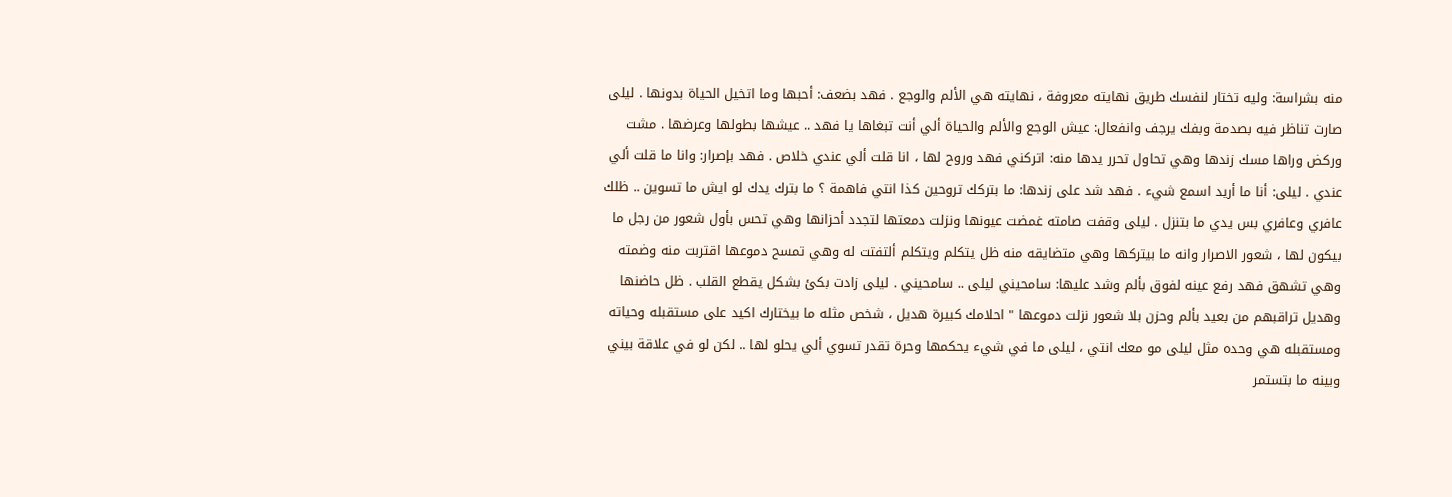منه بشراسة: وليه تختار لنفسك طريق نهايته معروفة ، نهايته هي الألم والوجع . فهد بضعف: أحبها وما اتخيل الحياة بدونها . ليلى صارت تناظر فيه بصدمة وبفك يرجف وانفعال: عيش الوجع والألم والحياة ألي أنت تبغاها يا فهد .. عيشها بطولها وعرضها . مشت وركض وراها مسك زندها وهي تحاول تحرر يدها منه: اتركني فهد وروح لها ، انا قلت ألي عندي خلاص . فهد بإصرار: وانا ما قلت ألي عندي . ليلى: أنا ما أريد اسمع شيء . فهد شد على زندها: ما بتركك تروحين كذا انتي فاهمة ؟ ما بترك يدك لو ايش ما تسوين .. ظلك عافري وعافري بس يدي ما بتنزل . ليلى وقفت صامته غمضت عيونها ونزلت دمعتها لتجدد أحزانها وهي تحس بأول شعور من رجل ما بيكون لها ، شعور الاصرار وانه ما بيتركها وهي متضايقه منه ظل يتكلم ويتكلم ألتفتت له وهي تمسح دموعها اقتربت منه وضمته وهي تشهق فهد رفع عينه لفوق بألم وشد عليها: سامحيني ليلى .. سامحيني . ليلى زادت بكئ بشكل يقطع القلب . ظل حاضنها وهديل تراقبهم من بعيد بألم وحزن بلا شعور نزلت دموعها " احلامك كبيرة هديل ، شخص مثله ما بيختارك اكيد على مستقبله وحياته ومستقبله هي وحده مثل ليلى مو معك انتي ، ليلى ما في شيء يحكمها وحرة تقدر تسوي ألي يحلو لها .. لكن لو في علاقة بيني وبينه ما بتستمر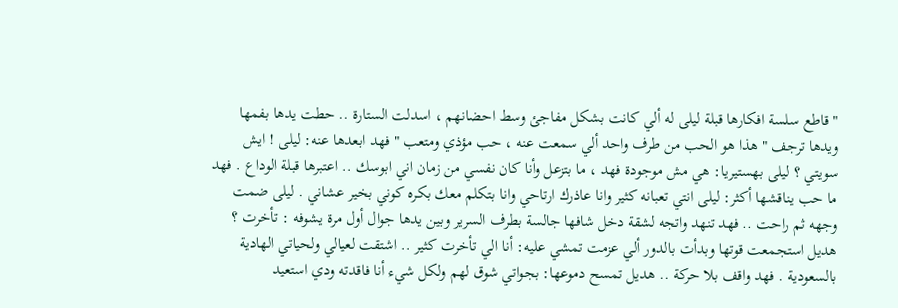" قاطع سلسة افكارها قبلة ليلى له ألي كانت بشكل مفاجئ وسط احضانهم ، اسدلت الستارة .. حطت يدها بفمها ويدها ترجف " هذا هو الحب من طرف واحد ألي سمعت عنه ، حب مؤذي ومتعب " فهد ابعدها عنه: ليلى ! ايش سويتي ؟ ليلى بهستيريا: هي مش موجودة فهد ، ما بتزعل وأنا كان نفسي من زمان اني ابوسك .. اعتبرها قبلة الوداع . فهد ما حب يناقشها أكثر: ليلى انتي تعبانه كثير وانا عاذرك ارتاحي وانا بتكلم معك بكره كوني بخير عشاني . ليلى ضمت وجهه ثم راحت .. فهد تنهد واتجه لشقة دخل شافها جالسة بطرف السرير وبين يدها جوال أول مرة يشوفه : تأخرت ؟ هديل استجمعت قوتها وبدأت بالدور ألي عزمت تمشي عليه: أنا الي تأخرت كثير .. اشتقت لعيالي ولحياتي الهادية بالسعودية . فهد واقف بلا حركة .. هديل تمسح دموعها: بجواتي شوق لهم ولكل شيء أنا فاقدته ودي استعيد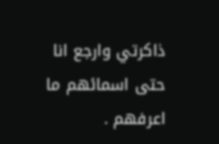ذاكرتي وارجع انا حتى اسمائهم ما اعرفهم .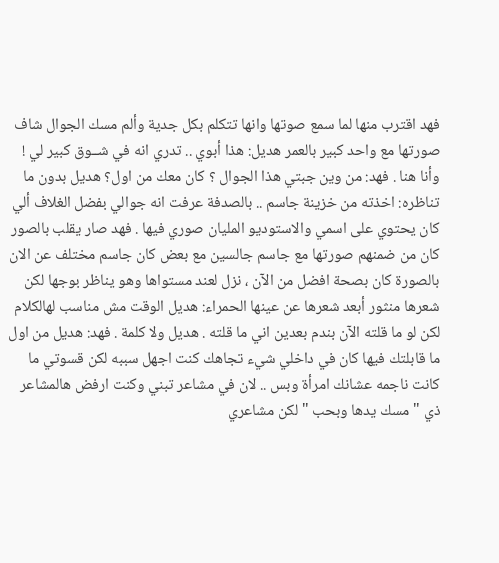فهد اقترب منها لما سمع صوتها وانها تتكلم بكل جدية وألم مسك الجوال شاف صورتها مع واحد كبير بالعمر هديل: هذا أبوي .. تدري انه في شــوق كبير لي ! وأنا هنا . فهد: من وين جبتي هذا الجوال ؟ كان معك من اول؟ هديل بدون ما تناظره: اخذته من خزينة جاسم .. بالصدفة عرفت انه جوالي بفضل الغلاف ألي كان يحتوي على اسمي والاستوديو المليان صوري فيها . فهد صار يقلب بالصور كان من ضمنهم صورتها مع جاسم جالسين مع بعض كان جاسم مختلف عن الان بالصورة كان بصحة افضل من الآن ، نزل لعند مستواها وهو يناظر بوجها لكن شعرها منثور أبعد شعرها عن عينها الحمراء: هديل الوقت مش مناسب لهالكلام لكن لو ما قلته الآن بندم بعدين اني ما قلته . هديل ولا كلمة . فهد: هديل من اول ما قابلتك فيها كان في داخلي شيء تجاهك كنت اجهل سببه لكن قسوتي ما كانت ناجمه عشانك امرأة وبس .. لان في مشاعر تبني وكنت ارفض هالمشاعر ذي " مسك يدها وبحب " لكن مشاعري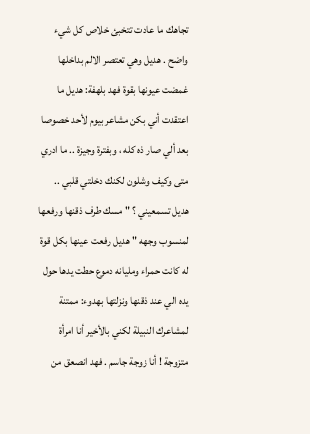تجاهك ما عادت تتخبئ خلاص كل شيء واضح . هديل وهي تعتصر الالم بداخلها غمضت عيونها بقوة فهد بلهفة: هديل ما اعتقدت أني بكن مشاعر بيوم لأحد خصوصا بعد ألي صار ذه كله ، وبفترة وجيزة .. ما ادري متى وكيف وشلون لكنك دخلتي قلبي .. هديل تسمعيني ؟ " مسك طرف ذقنها ورفعها لمنسوب وجهه " هديل رفعت عينها بكل قوة له كانت حمراء ومليانه دموع حطت يدها حول يده الي عند ذقنها ونزلتها بهدوء: ممتنة لمشاعرك النبيلة لكني بالأخير أنا امرأة متزوجة ! أنا زوجة جاسم . فهد انصعق من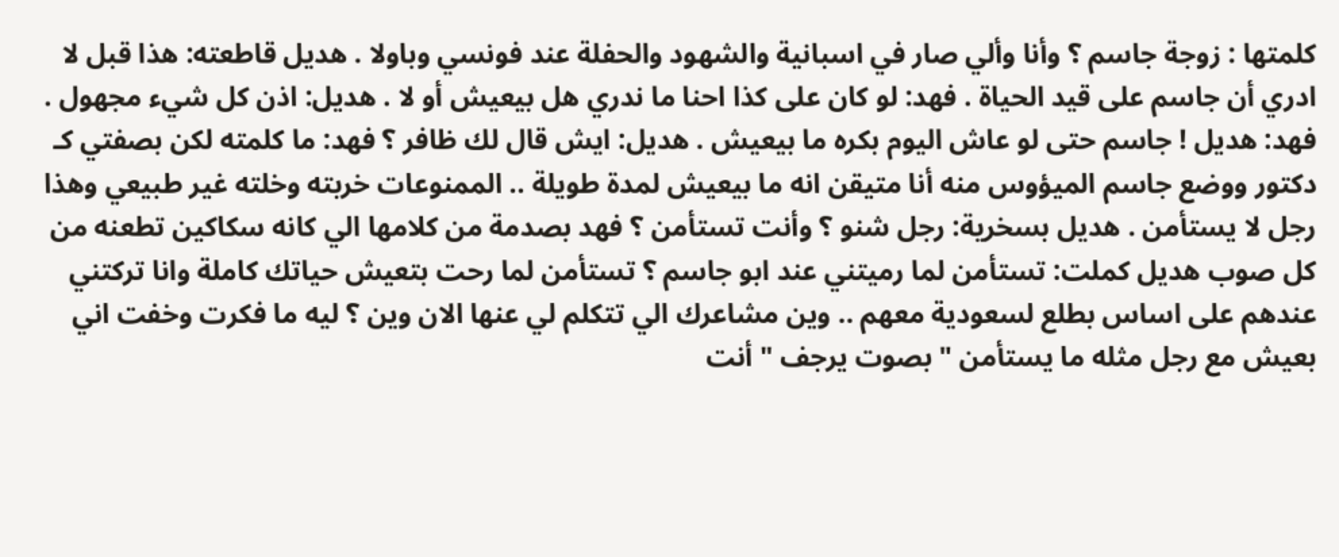كلمتها : زوجة جاسم ؟ وأنا وألي صار في اسبانية والشهود والحفلة عند فونسي وباولا . هديل قاطعته: هذا قبل لا ادري أن جاسم على قيد الحياة . فهد: لو كان على كذا احنا ما ندري هل بيعيش أو لا . هديل: اذن كل شيء مجهول . فهد: هديل ! جاسم حتى لو عاش اليوم بكره ما بيعيش . هديل: ايش قال لك ظافر ؟ فهد: ما كلمته لكن بصفتي كـ دكتور ووضع جاسم الميؤوس منه أنا متيقن انه ما بيعيش لمدة طويلة .. الممنوعات خربته وخلته غير طبيعي وهذا رجل لا يستأمن . هديل بسخرية: رجل شنو ؟ وأنت تستأمن ؟ فهد بصدمة من كلامها الي كانه سكاكين تطعنه من كل صوب هديل كملت: تستأمن لما رميتني عند ابو جاسم ؟ تستأمن لما رحت بتعيش حياتك كاملة وانا تركتني عندهم على اساس بطلع لسعودية معهم .. وين مشاعرك الي تتكلم لي عنها الان وين ؟ ليه ما فكرت وخفت اني بعيش مع رجل مثله ما يستأمن " بصوت يرجف " أنت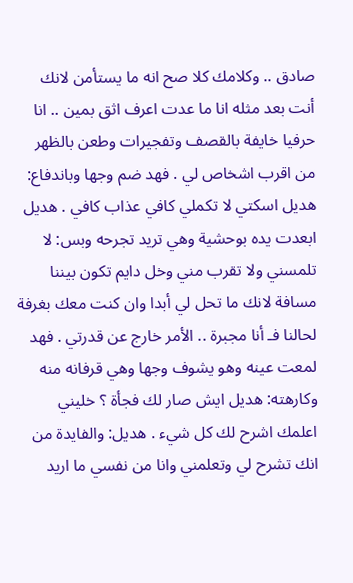صادق .. وكلامك كلا صح انه ما يستأمن لانك أنت بعد مثله انا ما عدت اعرف اثق بمين .. انا حرفيا خايفة بالقصف وتفجيرات وطعن بالظهر من اقرب اشخاص لي . فهد ضم وجها وباندفاع: هديل اسكتي لا تكملي كافي عذاب كافي . هديل ابعدت يده بوحشية وهي تريد تجرحه وبس: لا تلمسني ولا تقرب مني وخل دايم تكون بيننا مسافة لانك ما تحل لي أبدا وان كنت معك بغرفة لحالنا فـ أنا مجبرة .. الأمر خارج عن قدرتي . فهد لمعت عينه وهو يشوف وجها وهي قرفانه منه وكارهته: هديل ايش صار لك فجأة ؟ خليني اعلمك اشرح لك كل شيء . هديل: والفايدة من انك تشرح لي وتعلمني وانا من نفسي ما اريد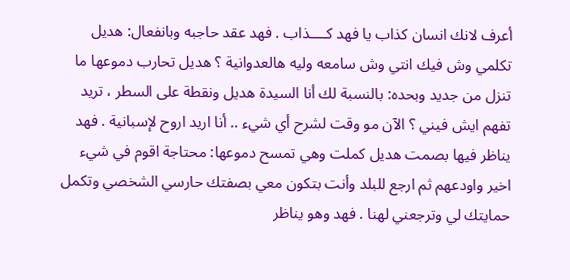أعرف لانك انسان كذاب يا فهد كــــذاب . فهد عقد حاجبه وبانفعال: هديل تكلمي وش فيك انتي وش سامعه وليه هالعدوانية ؟ هديل تحارب دموعها ما تنزل من جديد وبحده: بالنسبة لك أنا السيدة هديل ونقطة على السطر ، تريد تفهم ايش فيني ؟ الآن مو وقت لشرح أي شيء .. أنا اريد اروح لإسبانية . فهد يناظر فيها بصمت هديل كملت وهي تمسح دموعها: محتاجة اقوم في شيء اخير واودعهم ثم ارجع للبلد وأنت بتكون معي بصفتك حارسي الشخصي وتكمل حمايتك لي وترجعني لهنا . فهد وهو يناظر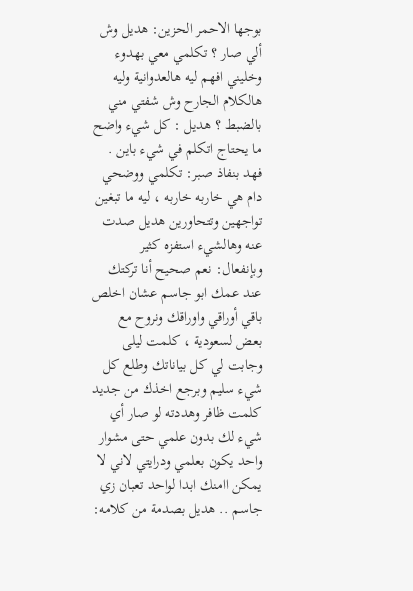بوجها الاحمر الحزين: هديل وش ألي صار ؟ تكلمي معي بهدوء وخليني افهم ليه هالعدوانية وليه هالكلام الجارح وش شفتي مني بالضبط ؟ هديل : كل شيء واضح ما يحتاج اتكلم في شيء باين . فهد بنفاذ صبر: تكلمي ووضحي دام هي خاربه خاربه ، ليه ما تبغين تواجهين وتتحاورين هديل صدت عنه وهالشيء استفزه كثير وبإنفعال: نعم صحيح أنا تركتك عند عمك ابو جاسم عشان اخلص باقي أوراقي واوراقك ونروح مع بعض لسعودية ، كلمت ليلى وجابت لي كل بياناتك وطلع كل شيء سليم وبرجع اخذك من جديد كلمت ظافر وهددته لو صار أي شيء لك بدون علمي حتى مشوار واحد يكون بعلمي ودرايتي لاني لا يمكن اامنك ابدا لواحد تعبان زي جاسم .. هديل بصدمة من كلامه: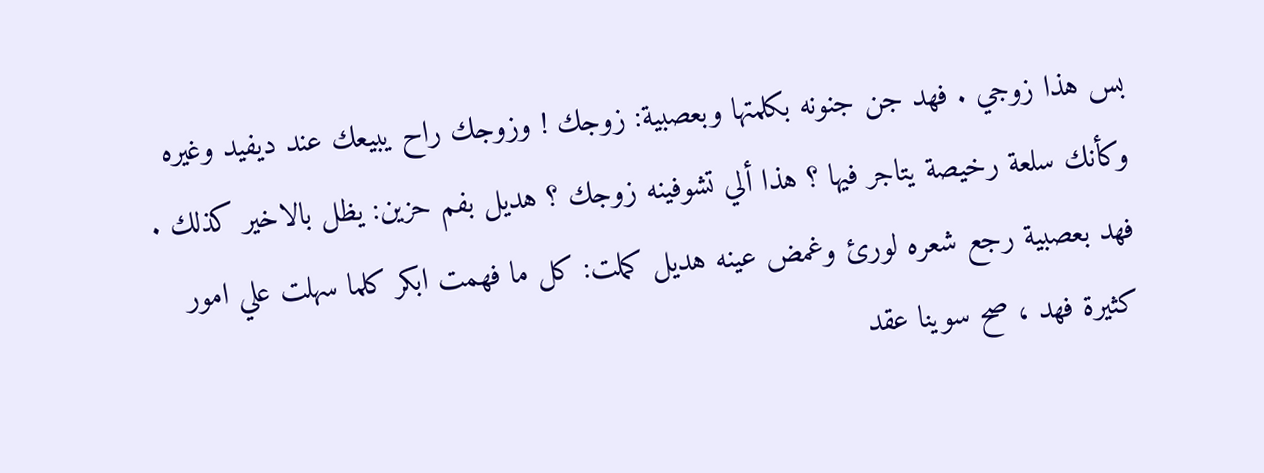بس هذا زوجي . فهد جن جنونه بكلمتها وبعصبية: زوجك ! وزوجك راح يبيعك عند ديفيد وغيره وكأنك سلعة رخيصة يتاجر فيها ؟ هذا ألي تشوفينه زوجك ؟ هديل بفم حزين: يظل بالاخير كذلك . فهد بعصبية رجع شعره لورئ وغمض عينه هديل كملت: كل ما فهمت ابكر كلما سهلت علي امور كثيرة فهد ، صح سوينا عقد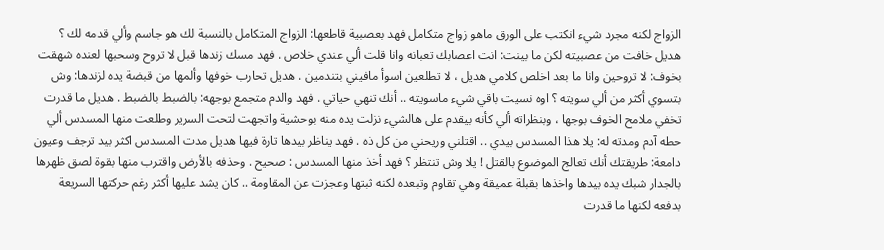الزواج لكنه مجرد شيء انكتب على الورق ماهو زواج متكامل فهد بعصبية قاطعها: الزواج المتكامل بالنسبة لك هو جاسم وألي قدمه لك ؟ هديل خافت من عصبيته لكن ما بينت: انت اعصابك تعبانه وانا قلت ألي عندي خلاص . فهد مسك زندها قبل لا تروح وسحبها لعنده شهقت بخوف: لا تروحين وانا ما بعد اخلص كلامي هديل ، لا تطلعين اسوأ مافيني بتندمين . هديل تحارب خوفها وألمها من قبضة يده لزندها: وش بتسوي أكثر من ألي سويته ؟ اوه نسيت باقي شيء ماسويته .. أنك تنهي حياتي . فهد والدم متجمع بوجهه: بالضبط بالضبط . هديل ما قدرت تخفي ملامح الخوف بوجها ، وبنظراته ألي كأنه بيقدم على هالشيء نزلت يده منه بوحشية واتجهت لتحت السرير وطلعت منها المسدس ألي حطه آدم ومدته له: يلا هذا المسدس بيدي .. اقتلني وريحني من كل ذه . فهد يناظر بيدها تارة فيها هديل مدت المسدس اكثر بيد ترجف وعيون دامعة: طريقتك أنك تعالج الموضوع بالقتل ! يلا وش تنتظر ؟ فهد أخذ منها المسدس : صحيح . وحذفه بالأرض واقترب منها بقوة لصق ظهرها بالجدار شبك يده بيدها واخذها بقبلة عميقة وهي تقاوم وتبعده لكنه ثبتها وعجزت عن المقاومة .. كان يشد عليها أكثر رغم حركتها السريعة بدفعه لكنها ما قدرت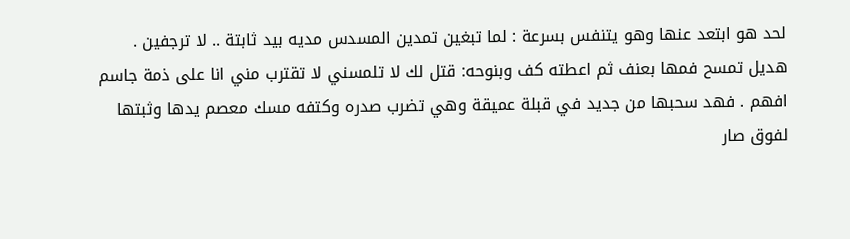لحد هو ابتعد عنها وهو يتنفس بسرعة : لما تبغين تمدين المسدس مديه بيد ثابتة .. لا ترجفين . هديل تمسح فمها بعنف ثم اعطته كف وبنوحه: قتل لك لا تلمسني لا تقترب مني انا على ذمة جاسم افهم . فهد سحبها من جديد في قبلة عميقة وهي تضرب صدره وكتفه مسك معصم يدها وثبتها لفوق صار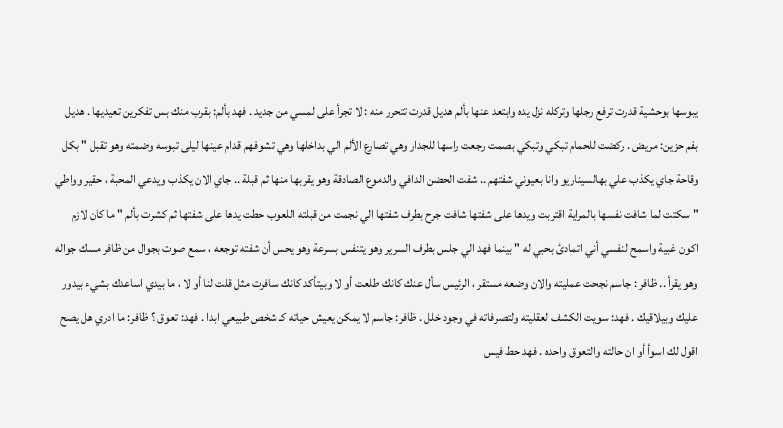يبوسها بوحشية قدرت ترفع رجلها وتركله نزل يده وابتعد عنها بألم هديل قدرت تتحرر منه : لا تجرأ على لمسي من جديد . فهد بألم: بقرب منك بس تفكرين تعيديها . هديل بفم حزين: مريض . ركضت للحمام تبكي وتبكي بصمت رجعت راسها للجدار وهي تصارع الألم الي بداخلها وهي تشوفهم قدام عينها ليلى تبوسه وضمته وهو تقبل " بكل وقاحة جاي يكذب علي بهالسيناريو وانا بعيوني شفتهم .. شفت الحضن الدافي والدموع الصادقة وهو يقربها منها ثم قبلة .. جاي الان يكذب ويدعي المحبة ، حقير وواطي " سكتت لما شافت نفسها بالمراية اقتربت ويدها على شفتها شافت جرح بطرف شفتها الي نجمت من قبلته اللعوب حطت يدها على شفتها ثم كشرت بألم " ما كان لازم اكون غبية واسمح لنفسي أني اتمادئ بحبي له " بينما فهد الي جلس بطرف السرير وهو يتنفس بسرعة وهو يحس أن شفته توجعه ، سمع صوت بجوال من ظافر مسك جواله وهو يقرأ .. ظافر : جاسم نجحت عمليته والان وضعه مستقر ، الرئيس سأل عنك كانك طلعت أو لا وبيتأكد كانك سافرت مثل قلت لنا أو لا ، ما بيدي اساعدك بشيء بيدور عليك وبيلاقيك . فهد: سويت الكشف لعقليته ولتصرفاته في وجود خلل . ظافر: جاسم لا يمكن يعيش حياته كـ شخص طبيعي ابدا . فهد: تعوق ؟ ظافر: ما ادري هل يصح اقول لك اسوأ أو ان حالته والتعوق واحده . فهد حط فيس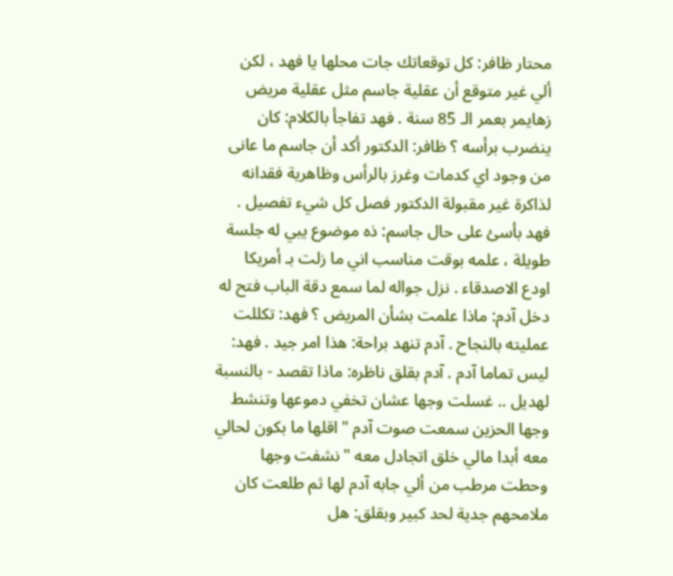محتار ظافر: كل توقعاتك جات محلها يا فهد ، لكن ألي غير متوقع أن عقلية جاسم مثل عقلية مريض زهايمر بعمر الـ 85 سنة . فهد تفاجأ بالكلام: كان ينضرب برأسه ؟ ظافر: الدكتور أكد أن جاسم ما عانى من وجود اي كدمات وغرز بالرأس وظاهرية فقدانه لذاكرة غير مقبولة الدكتور فصل كل شيء تفصيل . فهد بأسئ على حال جاسم: ذه موضوع يبي له جلسة طويلة ، علمه بوقت مناسب اني ما زلت بـ أمريكا اودع الاصدقاء . نزل جواله لما سمع دقة الباب فتح له دخل آدم: ماذا علمت بشأن المريض ؟ فهد: تكللت عمليته بالنجاح . آدم تنهد براحة: هذا امر جيد . فهد: ليس تماما آدم . آدم بقلق ناظره: ماذا تقصد - بالنسبة لهديل .. غسلت وجها عشان تخفي دموعها وتنشط وجها الحزين سمعت صوت آدم " اقلها ما بكون لحالي معه أبدا مالي خلق اتجادل معه " نشفت وجها وحطت مرطب من ألي جابه آدم لها ثم طلعت كان ملامحهم جدية لحد كبير وبقلق: هل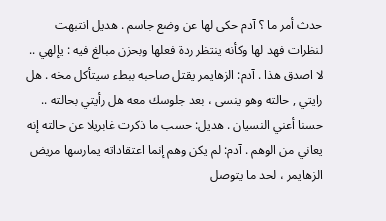حدث أمر ما ؟ آدم حكى لها عن وضع جاسم . هديل انتبهت لنظرات فهد لها وكأنه ينتظر ردة فعلها وبحزن مبالغ فيه : يإلهي .. لا اصدق هذا . آدم: الزهايمر يقتل صاحبه ببطء سيتأكل مخه . هل رايتي , حالته وهو ينسى ، بعد جلوسك معه هل رأيتي بحالته .. حسنا أعني النسيان . هديل: حسب ما ذكرت غابريلا عن حالته إنه يعاني من الوهم . آدم: لم يكن وهم إنما اعتقاداته يمارسها مريض الزهايمر ، لحد ما يتوصل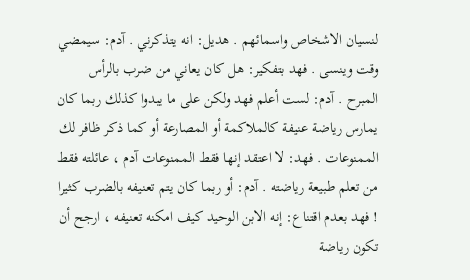لنسيان الاشخاص واسمائهم . هديل: انه يتذكرني . آدم: سيمضي وقت وينسى . فهد بتفكير: هل كان يعاني من ضرب بالرأس المبرح . آدم: لست أعلم فهد ولكن على ما يبدوا كذلك ربما كان يمارس رياضة عنيفة كالملاكمة أو المصارعة أو كما ذكر ظافر لك الممنوعات . فهد: لا اعتقد إنها فقط الممنوعات آدم ، عائلته فقط من تعلم طبيعة رياضته . آدم: أو ربما كان يتم تعنيفه بالضرب كثيرا ! فهد بعدم اقتناع: إنه الابن الوحيد كيف امكنه تعنيفه ، ارجح أن تكون رياضة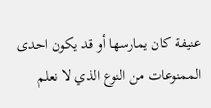عنيفة كان يمارسها أو قد يكون احدى الممنوعات من النوع الذي لا نعلم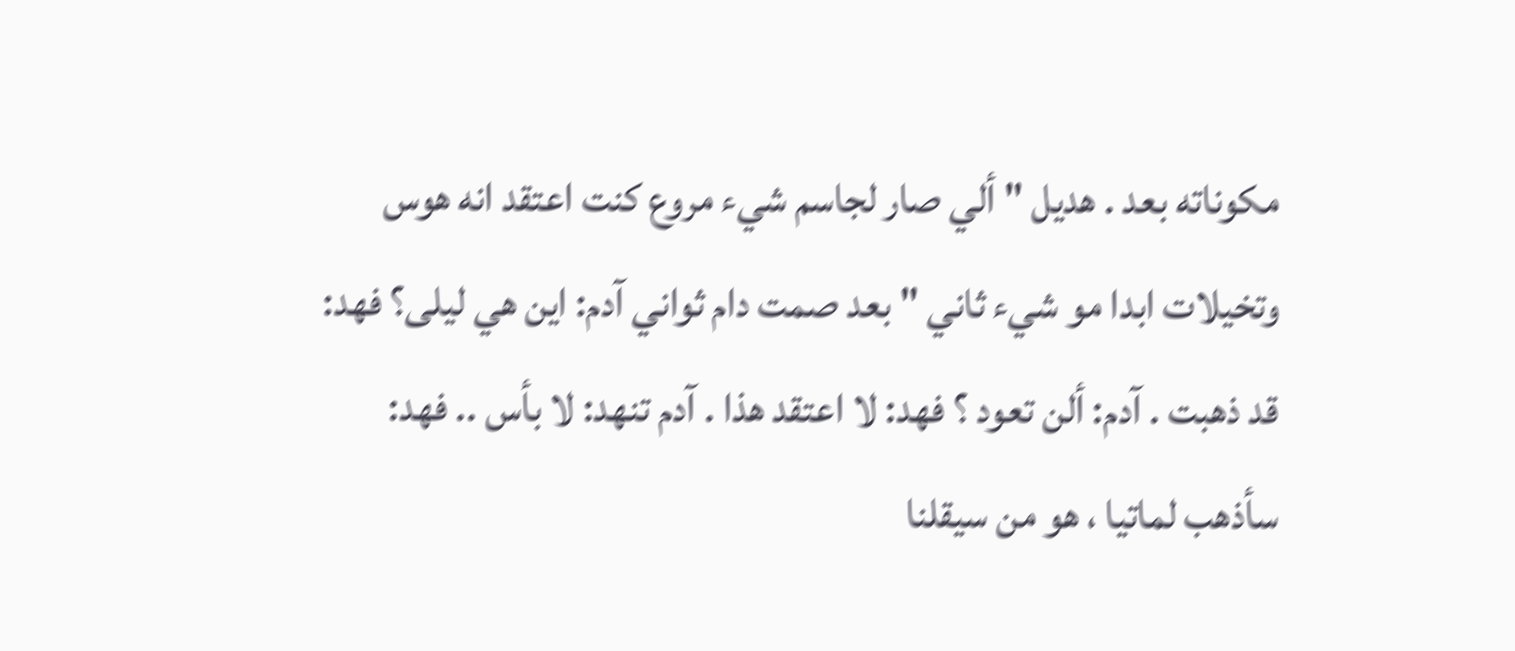مكوناته بعد . هديل " ألي صار لجاسم شيء مروع كنت اعتقد انه هوس وتخيلات ابدا مو شيء ثاني " بعد صمت دام ثواني آدم: اين هي ليلى؟ فهد: قد ذهبت . آدم: ألن تعود ؟ فهد: لا اعتقد هذا . آدم تنهد: لا بأس .. فهد: سأذهب لماتيا ، هو من سيقلنا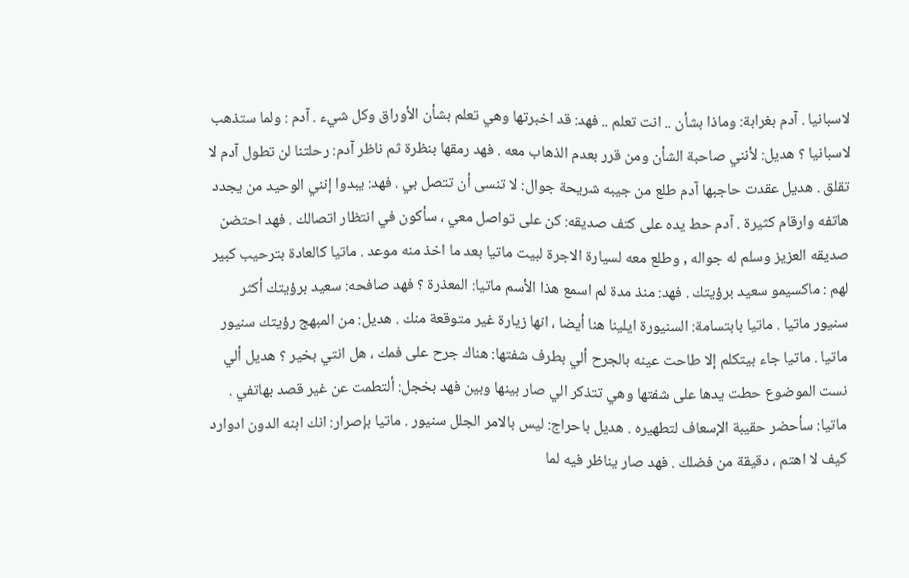لاسبانيا . آدم بغرابة: وماذا بشأن .. انت تعلم .. فهد: قد اخبرتها وهي تعلم بشأن الأوراق وكل شيء . آدم : ولما ستذهب لاسبانيا ؟ هديل: لأنني صاحبة الشأن ومن قرر بعدم الذهاب معه . فهد رمقها بنظرة ثم ناظر آدم: رحلتنا لن تطول آدم لا تقلق . هديل عقدت حاجبها آدم طلع من جيبه شريحة جوال: لا تنسى أن تتصل بي . فهد: يبدوا إنني الوحيد من يجدد هاتفه وارقام كثيرة . آدم حط يده على كتف صديقه: كن على تواصل معي ، سأكون في انتظار اتصالك . فهد احتضن صديقه العزيز وسلم له جواله , وطلع معه لسيارة الاجرة لبيت ماتيا بعد ما اخذ منه موعد . ماتيا كالعادة بترحيب كبير لهم : ماكسيمو سعيد برؤيتك . فهد: منذ مدة لم اسمع هذا الأسم ماتيا: المعذرة ؟ فهد صافحه: سعيد برؤيتك أكثر سنيور ماتيا . ماتيا بابتسامة: السنيورة ايلينا هنا أيضا ، انها زيارة غير متوقعة منك . هديل: من المبهج رؤيتك سنيور ماتيا . ماتيا جاء بيتكلم إلا طاحت عينه بالجرح ألي بطرف شفتها: هناك جرح على فمك ، هل انتي بخير ؟ هديل ألي نست الموضوع حطت يدها على شفتها وهي تتذكر الي صار بينها وبين فهد بخجل: ألتطمت عن غير قصد بهاتفي . ماتيا: سأحضر حقيبة الإسعاف لتطهيره . هديل باحراج: ليس بالامر الجلل سنيور . ماتيا بإصرار: انك ابنه الدون ادوارد كيف لا اهتم ، دقيقة من فضلك . فهد صار يناظر فيه لما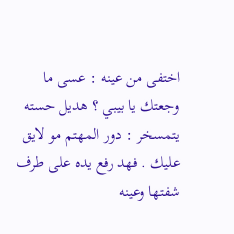اختفى من عينه : عسى ما وجعتك يا بيبي ؟ هديل حسته يتمسخر : دور المهتم مو لايق عليك . فهد رفع يده على طرف شفتها وعينه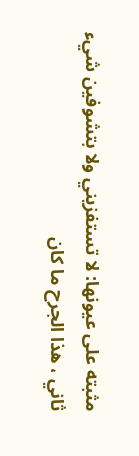مثبته على عيونها: لا تستفزيني ولا بتشوفين شيء ثاني ، هذا الجرح ما كان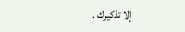إلا تذكيرك .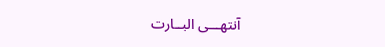آنتهـــى البــارت